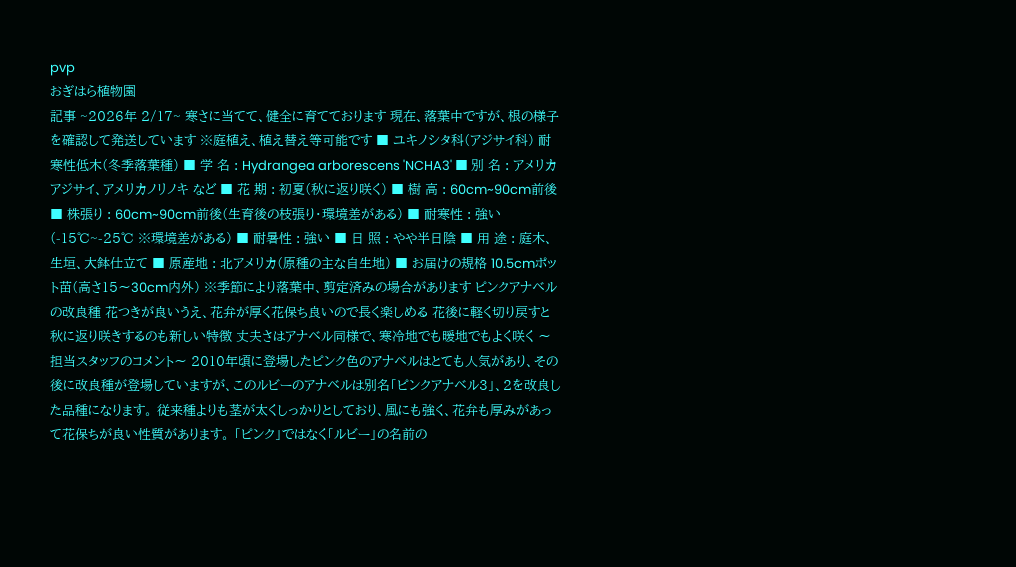pvp
おぎはら植物園
記事 ~2026年 2/17~ 寒さに当てて、健全に育てております 現在、落葉中ですが、根の様子を確認して発送しています ※庭植え、植え替え等可能です ■ ユキノシタ科(アジサイ科) 耐寒性低木(冬季落葉種) ■ 学 名 : Hydrangea arborescens 'NCHA3' ■ 別 名 : アメリカアジサイ、アメリカノリノキ など ■ 花 期 : 初夏(秋に返り咲く) ■ 樹 高 : 60cm~90cm前後 ■ 株張り : 60cm~90cm前後(生育後の枝張り・環境差がある) ■ 耐寒性 : 強い(-15℃~-25℃ ※環境差がある) ■ 耐暑性 : 強い ■ 日 照 : やや半日陰 ■ 用 途 : 庭木、生垣、大鉢仕立て ■ 原産地 : 北アメリカ(原種の主な自生地) ■ お届けの規格 10.5cmポット苗(高さ15〜30cm内外) ※季節により落葉中、剪定済みの場合があります ピンクアナベルの改良種 花つきが良いうえ、花弁が厚く花保ち良いので長く楽しめる 花後に軽く切り戻すと秋に返り咲きするのも新しい特徴 丈夫さはアナベル同様で、寒冷地でも暖地でもよく咲く 〜担当スタッフのコメント〜 2010年頃に登場したピンク色のアナベルはとても人気があり、その後に改良種が登場していますが、このルビーのアナベルは別名「ピンクアナベル3」、2を改良した品種になります。 従来種よりも茎が太くしっかりとしており、風にも強く、花弁も厚みがあって花保ちが良い性質があります。 「ピンク」ではなく「ルビー」の名前の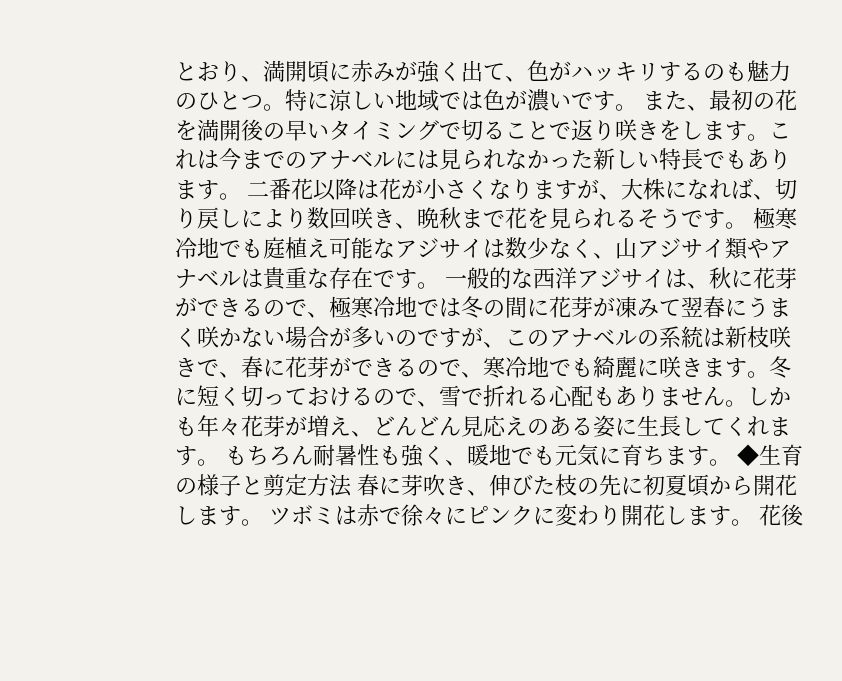とおり、満開頃に赤みが強く出て、色がハッキリするのも魅力のひとつ。特に涼しい地域では色が濃いです。 また、最初の花を満開後の早いタイミングで切ることで返り咲きをします。これは今までのアナベルには見られなかった新しい特長でもあります。 二番花以降は花が小さくなりますが、大株になれば、切り戻しにより数回咲き、晩秋まで花を見られるそうです。 極寒冷地でも庭植え可能なアジサイは数少なく、山アジサイ類やアナベルは貴重な存在です。 一般的な西洋アジサイは、秋に花芽ができるので、極寒冷地では冬の間に花芽が凍みて翌春にうまく咲かない場合が多いのですが、このアナベルの系統は新枝咲きで、春に花芽ができるので、寒冷地でも綺麗に咲きます。冬に短く切っておけるので、雪で折れる心配もありません。しかも年々花芽が増え、どんどん見応えのある姿に生長してくれます。 もちろん耐暑性も強く、暖地でも元気に育ちます。 ◆生育の様子と剪定方法 春に芽吹き、伸びた枝の先に初夏頃から開花します。 ツボミは赤で徐々にピンクに変わり開花します。 花後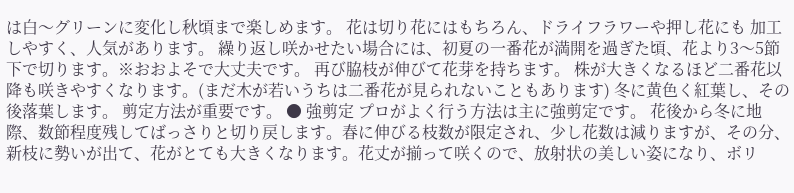は白〜グリーンに変化し秋頃まで楽しめます。 花は切り花にはもちろん、ドライフラワーや押し花にも 加工しやすく、人気があります。 繰り返し咲かせたい場合には、初夏の一番花が満開を過ぎた頃、花より3〜5節下で切ります。※おおよそで大丈夫です。 再び脇枝が伸びて花芽を持ちます。 株が大きくなるほど二番花以降も咲きやすくなります。(まだ木が若いうちは二番花が見られないこともあります) 冬に黄色く紅葉し、その後落葉します。 剪定方法が重要です。 ● 強剪定 プロがよく行う方法は主に強剪定です。 花後から冬に地際、数節程度残してばっさりと切り戻します。春に伸びる枝数が限定され、少し花数は減りますが、その分、新枝に勢いが出て、花がとても大きくなります。花丈が揃って咲くので、放射状の美しい姿になり、ボリ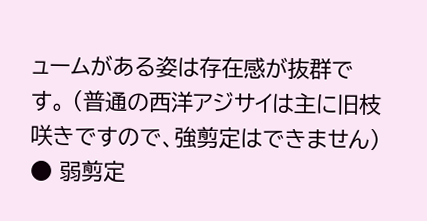ュームがある姿は存在感が抜群です。 (普通の西洋アジサイは主に旧枝咲きですので、強剪定はできません) ● 弱剪定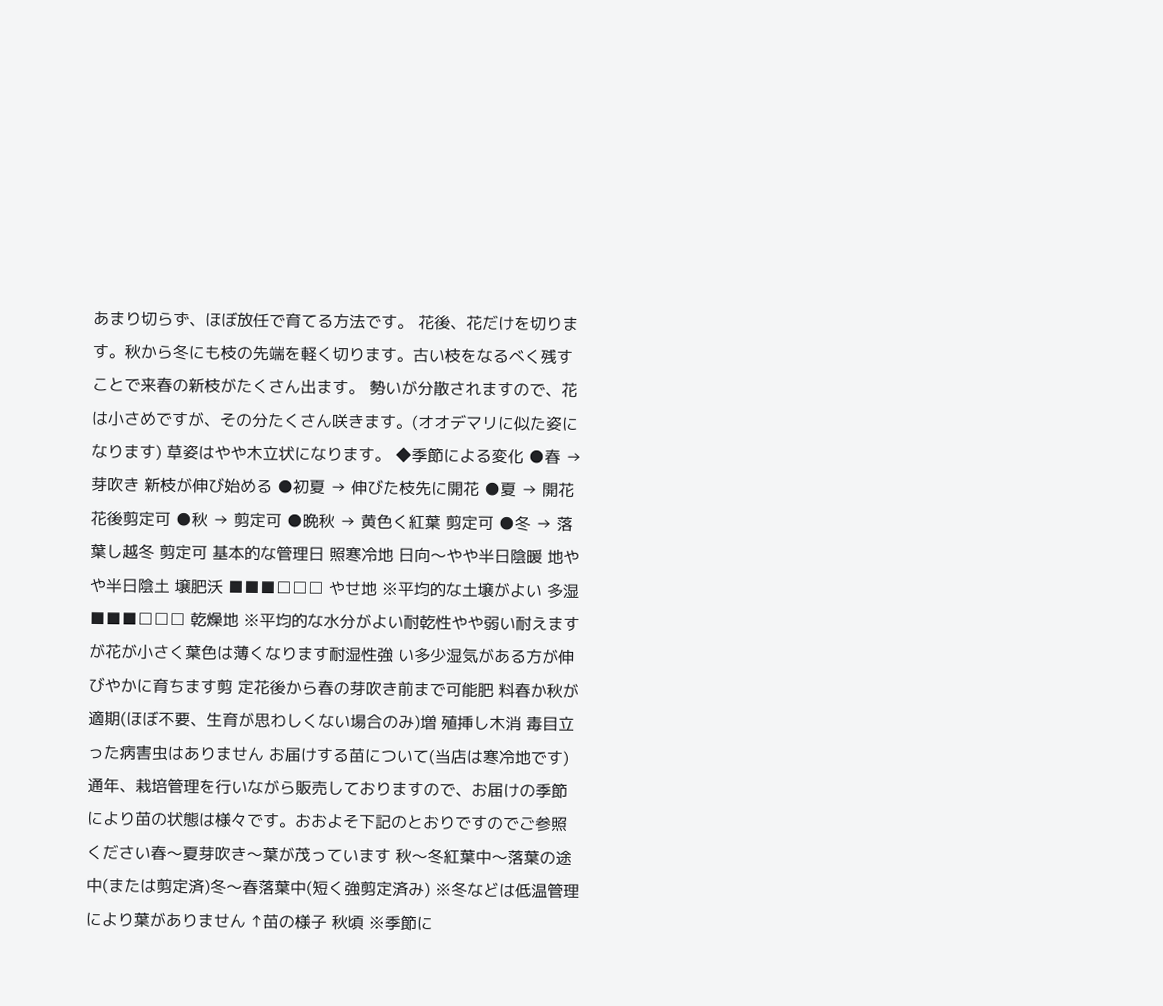あまり切らず、ほぼ放任で育てる方法です。 花後、花だけを切ります。秋から冬にも枝の先端を軽く切ります。古い枝をなるべく残すことで来春の新枝がたくさん出ます。 勢いが分散されますので、花は小さめですが、その分たくさん咲きます。(オオデマリに似た姿になります) 草姿はやや木立状になります。 ◆季節による変化 ●春 → 芽吹き 新枝が伸び始める ●初夏 → 伸びた枝先に開花 ●夏 → 開花 花後剪定可 ●秋 → 剪定可 ●晩秋 → 黄色く紅葉 剪定可 ●冬 → 落葉し越冬 剪定可 基本的な管理日 照寒冷地 日向〜やや半日陰暖 地やや半日陰土 壌肥沃 ■■■□□□ やせ地 ※平均的な土壌がよい 多湿 ■■■□□□ 乾燥地 ※平均的な水分がよい耐乾性やや弱い耐えますが花が小さく葉色は薄くなります耐湿性強 い多少湿気がある方が伸びやかに育ちます剪 定花後から春の芽吹き前まで可能肥 料春か秋が適期(ほぼ不要、生育が思わしくない場合のみ)増 殖挿し木消 毒目立った病害虫はありません お届けする苗について(当店は寒冷地です)通年、栽培管理を行いながら販売しておりますので、お届けの季節により苗の状態は様々です。おおよそ下記のとおりですのでご参照ください春〜夏芽吹き〜葉が茂っています 秋〜冬紅葉中〜落葉の途中(または剪定済)冬〜春落葉中(短く強剪定済み) ※冬などは低温管理により葉がありません ↑苗の様子 秋頃 ※季節に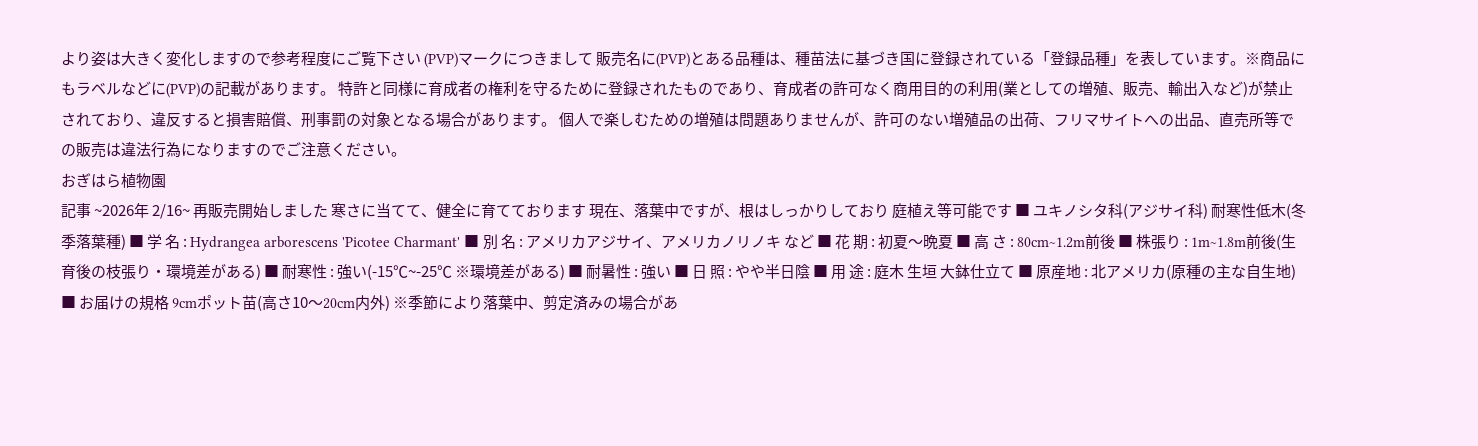より姿は大きく変化しますので参考程度にご覧下さい (PVP)マークにつきまして 販売名に(PVP)とある品種は、種苗法に基づき国に登録されている「登録品種」を表しています。※商品にもラベルなどに(PVP)の記載があります。 特許と同様に育成者の権利を守るために登録されたものであり、育成者の許可なく商用目的の利用(業としての増殖、販売、輸出入など)が禁止されており、違反すると損害賠償、刑事罰の対象となる場合があります。 個人で楽しむための増殖は問題ありませんが、許可のない増殖品の出荷、フリマサイトへの出品、直売所等での販売は違法行為になりますのでご注意ください。
おぎはら植物園
記事 ~2026年 2/16~ 再販売開始しました 寒さに当てて、健全に育てております 現在、落葉中ですが、根はしっかりしており 庭植え等可能です ■ ユキノシタ科(アジサイ科) 耐寒性低木(冬季落葉種) ■ 学 名 : Hydrangea arborescens 'Picotee Charmant' ■ 別 名 : アメリカアジサイ、アメリカノリノキ など ■ 花 期 : 初夏〜晩夏 ■ 高 さ : 80cm~1.2m前後 ■ 株張り : 1m~1.8m前後(生育後の枝張り・環境差がある) ■ 耐寒性 : 強い(-15℃~-25℃ ※環境差がある) ■ 耐暑性 : 強い ■ 日 照 : やや半日陰 ■ 用 途 : 庭木 生垣 大鉢仕立て ■ 原産地 : 北アメリカ(原種の主な自生地) ■ お届けの規格 9cmポット苗(高さ10〜20cm内外) ※季節により落葉中、剪定済みの場合があ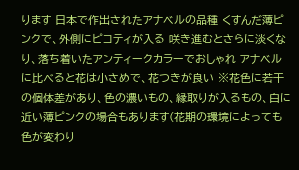ります 日本で作出されたアナベルの品種 くすんだ薄ピンクで、外側にピコティが入る 咲き進むとさらに淡くなり、落ち着いたアンティークカラーでおしゃれ アナベルに比べると花は小さめで、花つきが良い ※花色に若干の個体差があり、色の濃いもの、縁取りが入るもの、白に近い薄ピンクの場合もあります(花期の環境によっても色が変わり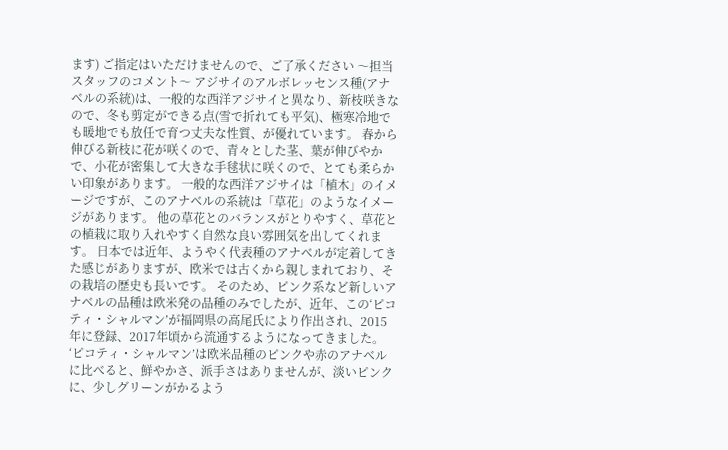ます) ご指定はいただけませんので、ご了承ください 〜担当スタッフのコメント〜 アジサイのアルボレッセンス種(アナベルの系統)は、一般的な西洋アジサイと異なり、新枝咲きなので、冬も剪定ができる点(雪で折れても平気)、極寒冷地でも暖地でも放任で育つ丈夫な性質、が優れています。 春から伸びる新枝に花が咲くので、青々とした茎、葉が伸びやかで、小花が密集して大きな手毬状に咲くので、とても柔らかい印象があります。 一般的な西洋アジサイは「植木」のイメージですが、このアナベルの系統は「草花」のようなイメージがあります。 他の草花とのバランスがとりやすく、草花との植栽に取り入れやすく自然な良い雰囲気を出してくれます。 日本では近年、ようやく代表種のアナベルが定着してきた感じがありますが、欧米では古くから親しまれており、その栽培の歴史も長いです。 そのため、ピンク系など新しいアナベルの品種は欧米発の品種のみでしたが、近年、この‘ピコティ・シャルマン’が福岡県の高尾氏により作出され、2015年に登録、2017年頃から流通するようになってきました。 ‘ピコティ・シャルマン’は欧米品種のピンクや赤のアナベルに比べると、鮮やかさ、派手さはありませんが、淡いピンクに、少しグリーンがかるよう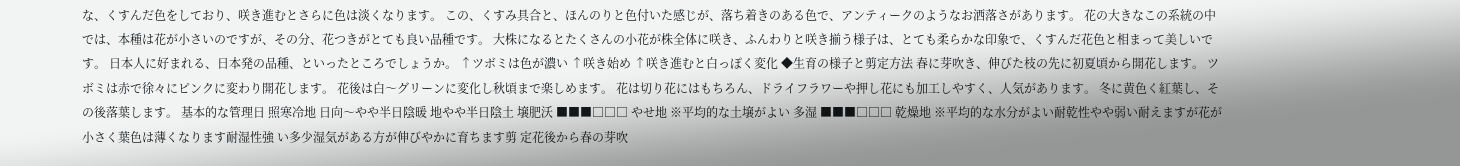な、くすんだ色をしており、咲き進むとさらに色は淡くなります。 この、くすみ具合と、ほんのりと色付いた感じが、落ち着きのある色で、アンティークのようなお洒落さがあります。 花の大きなこの系統の中では、本種は花が小さいのですが、その分、花つきがとても良い品種です。 大株になるとたくさんの小花が株全体に咲き、ふんわりと咲き揃う様子は、とても柔らかな印象で、くすんだ花色と相まって美しいです。 日本人に好まれる、日本発の品種、といったところでしょうか。 ↑ツボミは色が濃い ↑咲き始め ↑咲き進むと白っぽく変化 ◆生育の様子と剪定方法 春に芽吹き、伸びた枝の先に初夏頃から開花します。 ツボミは赤で徐々にピンクに変わり開花します。 花後は白〜グリーンに変化し秋頃まで楽しめます。 花は切り花にはもちろん、ドライフラワーや押し花にも加工しやすく、人気があります。 冬に黄色く紅葉し、その後落葉します。 基本的な管理日 照寒冷地 日向〜やや半日陰暖 地やや半日陰土 壌肥沃 ■■■□□□ やせ地 ※平均的な土壌がよい 多湿 ■■■□□□ 乾燥地 ※平均的な水分がよい耐乾性やや弱い耐えますが花が小さく葉色は薄くなります耐湿性強 い多少湿気がある方が伸びやかに育ちます剪 定花後から春の芽吹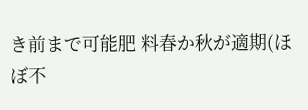き前まで可能肥 料春か秋が適期(ほぼ不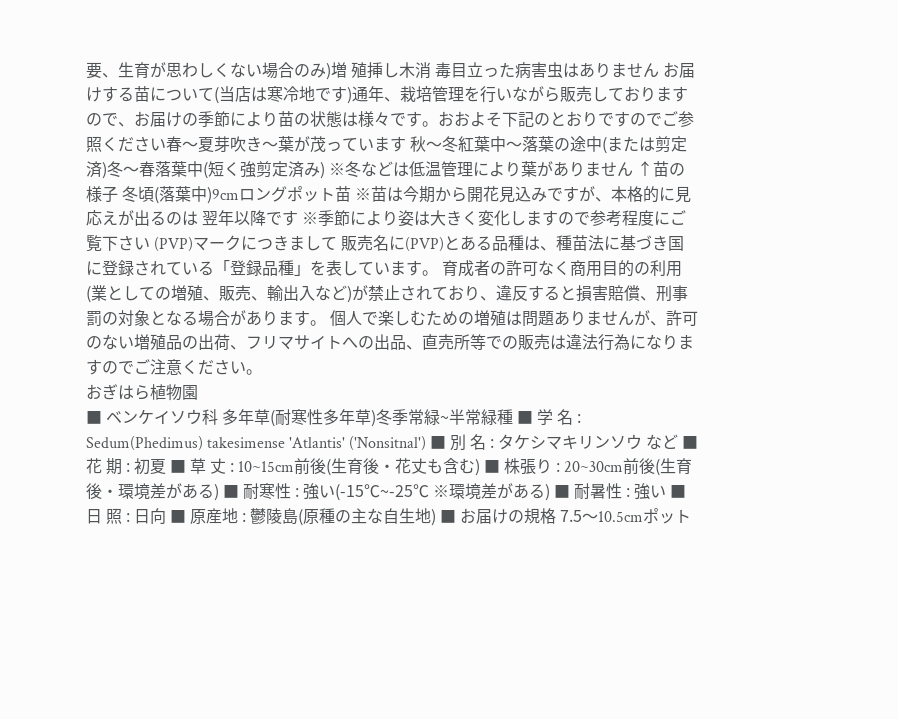要、生育が思わしくない場合のみ)増 殖挿し木消 毒目立った病害虫はありません お届けする苗について(当店は寒冷地です)通年、栽培管理を行いながら販売しておりますので、お届けの季節により苗の状態は様々です。おおよそ下記のとおりですのでご参照ください春〜夏芽吹き〜葉が茂っています 秋〜冬紅葉中〜落葉の途中(または剪定済)冬〜春落葉中(短く強剪定済み) ※冬などは低温管理により葉がありません ↑苗の様子 冬頃(落葉中)9cmロングポット苗 ※苗は今期から開花見込みですが、本格的に見応えが出るのは 翌年以降です ※季節により姿は大きく変化しますので参考程度にご覧下さい (PVP)マークにつきまして 販売名に(PVP)とある品種は、種苗法に基づき国に登録されている「登録品種」を表しています。 育成者の許可なく商用目的の利用(業としての増殖、販売、輸出入など)が禁止されており、違反すると損害賠償、刑事罰の対象となる場合があります。 個人で楽しむための増殖は問題ありませんが、許可のない増殖品の出荷、フリマサイトへの出品、直売所等での販売は違法行為になりますのでご注意ください。
おぎはら植物園
■ ベンケイソウ科 多年草(耐寒性多年草)冬季常緑~半常緑種 ■ 学 名 : Sedum(Phedimus) takesimense 'Atlantis' ('Nonsitnal') ■ 別 名 : タケシマキリンソウ など ■ 花 期 : 初夏 ■ 草 丈 : 10~15cm前後(生育後・花丈も含む) ■ 株張り : 20~30cm前後(生育後・環境差がある) ■ 耐寒性 : 強い(-15℃~-25℃ ※環境差がある) ■ 耐暑性 : 強い ■ 日 照 : 日向 ■ 原産地 : 鬱陵島(原種の主な自生地) ■ お届けの規格 7.5〜10.5cmポット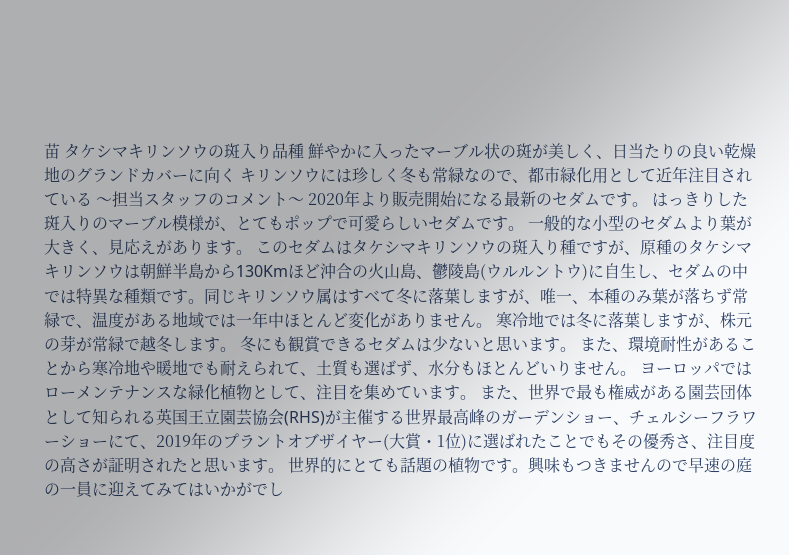苗 タケシマキリンソウの斑入り品種 鮮やかに入ったマーブル状の斑が美しく、日当たりの良い乾燥地のグランドカバーに向く キリンソウには珍しく冬も常緑なので、都市緑化用として近年注目されている 〜担当スタッフのコメント〜 2020年より販売開始になる最新のセダムです。 はっきりした斑入りのマーブル模様が、とてもポップで可愛らしいセダムです。 一般的な小型のセダムより葉が大きく、見応えがあります。 このセダムはタケシマキリンソウの斑入り種ですが、原種のタケシマキリンソウは朝鮮半島から130Kmほど沖合の火山島、鬱陵島(ウルルントウ)に自生し、セダムの中では特異な種類です。同じキリンソウ属はすべて冬に落葉しますが、唯一、本種のみ葉が落ちず常緑で、温度がある地域では一年中ほとんど変化がありません。 寒冷地では冬に落葉しますが、株元の芽が常緑で越冬します。 冬にも観賞できるセダムは少ないと思います。 また、環境耐性があることから寒冷地や暖地でも耐えられて、土質も選ばず、水分もほとんどいりません。 ヨーロッパではローメンテナンスな緑化植物として、注目を集めています。 また、世界で最も権威がある園芸団体として知られる英国王立園芸協会(RHS)が主催する世界最高峰のガーデンショー、チェルシーフラワーショーにて、2019年のプラントオブザイヤー(大賞・1位)に選ばれたことでもその優秀さ、注目度の高さが証明されたと思います。 世界的にとても話題の植物です。興味もつきませんので早速の庭の一員に迎えてみてはいかがでし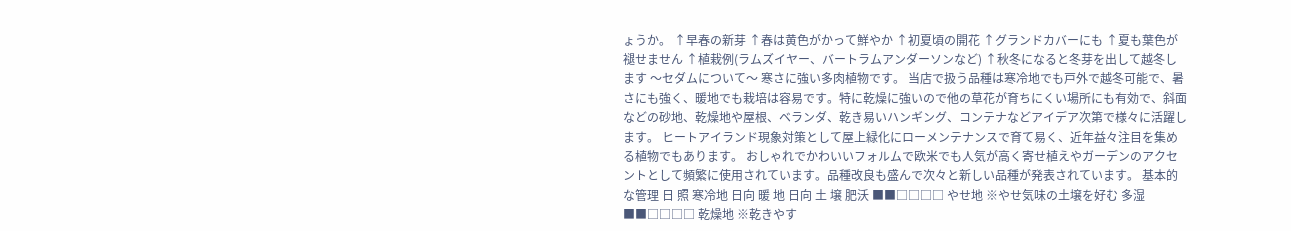ょうか。 ↑早春の新芽 ↑春は黄色がかって鮮やか ↑初夏頃の開花 ↑グランドカバーにも ↑夏も葉色が褪せません ↑植栽例(ラムズイヤー、バートラムアンダーソンなど) ↑秋冬になると冬芽を出して越冬します 〜セダムについて〜 寒さに強い多肉植物です。 当店で扱う品種は寒冷地でも戸外で越冬可能で、暑さにも強く、暖地でも栽培は容易です。特に乾燥に強いので他の草花が育ちにくい場所にも有効で、斜面などの砂地、乾燥地や屋根、ベランダ、乾き易いハンギング、コンテナなどアイデア次第で様々に活躍します。 ヒートアイランド現象対策として屋上緑化にローメンテナンスで育て易く、近年益々注目を集める植物でもあります。 おしゃれでかわいいフォルムで欧米でも人気が高く寄せ植えやガーデンのアクセントとして頻繁に使用されています。品種改良も盛んで次々と新しい品種が発表されています。 基本的な管理 日 照 寒冷地 日向 暖 地 日向 土 壌 肥沃 ■■□□□□ やせ地 ※やせ気味の土壌を好む 多湿 ■■□□□□ 乾燥地 ※乾きやす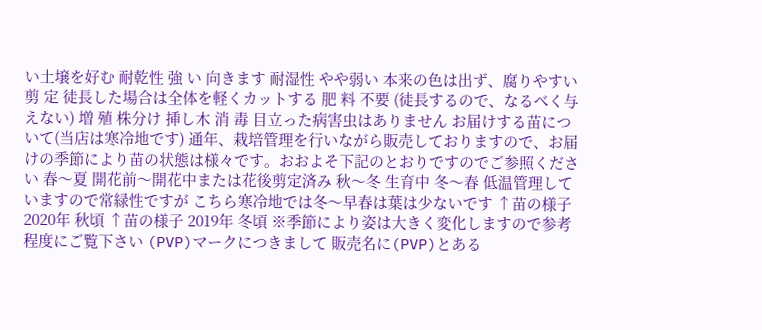い土壌を好む 耐乾性 強 い 向きます 耐湿性 やや弱い 本来の色は出ず、腐りやすい 剪 定 徒長した場合は全体を軽くカットする 肥 料 不要 (徒長するので、なるべく与えない) 増 殖 株分け 挿し木 消 毒 目立った病害虫はありません お届けする苗について(当店は寒冷地です) 通年、栽培管理を行いながら販売しておりますので、お届けの季節により苗の状態は様々です。おおよそ下記のとおりですのでご参照ください 春〜夏 開花前〜開花中または花後剪定済み 秋〜冬 生育中 冬〜春 低温管理していますので常緑性ですが こちら寒冷地では冬〜早春は葉は少ないです ↑苗の様子 2020年 秋頃 ↑苗の様子 2019年 冬頃 ※季節により姿は大きく変化しますので参考程度にご覧下さい (PVP)マークにつきまして 販売名に(PVP)とある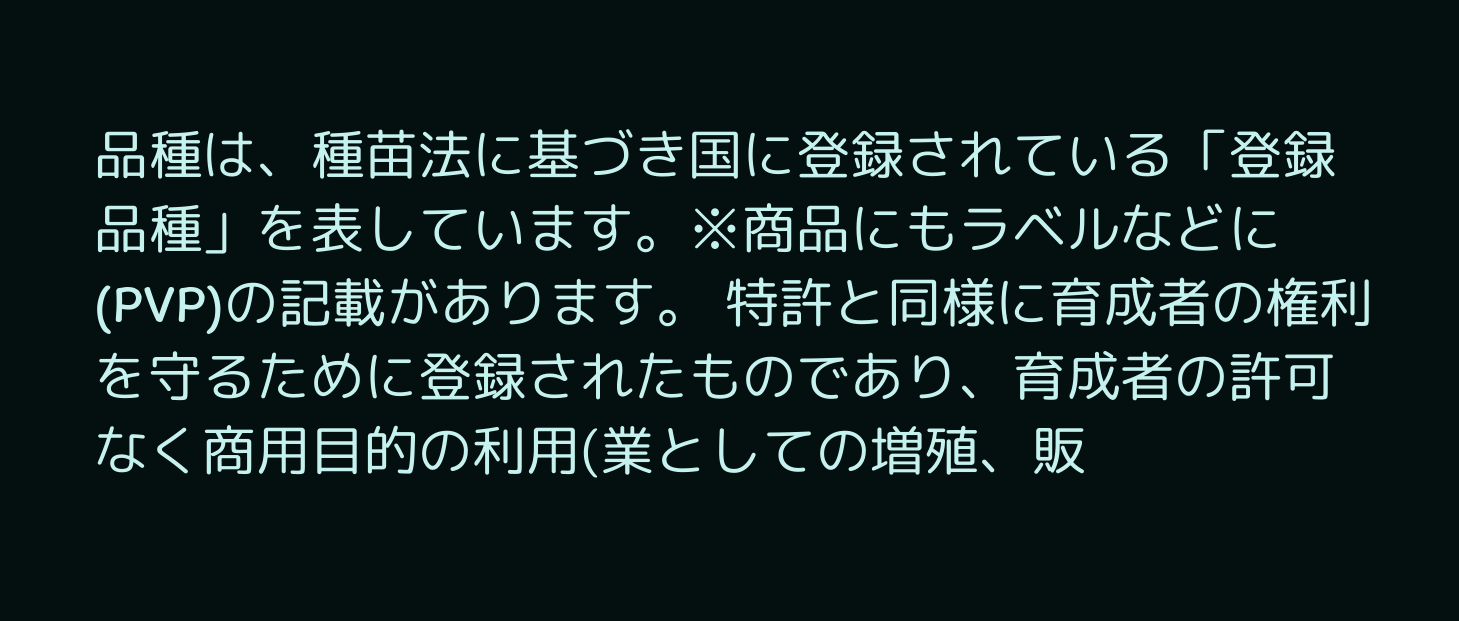品種は、種苗法に基づき国に登録されている「登録品種」を表しています。※商品にもラベルなどに(PVP)の記載があります。 特許と同様に育成者の権利を守るために登録されたものであり、育成者の許可なく商用目的の利用(業としての増殖、販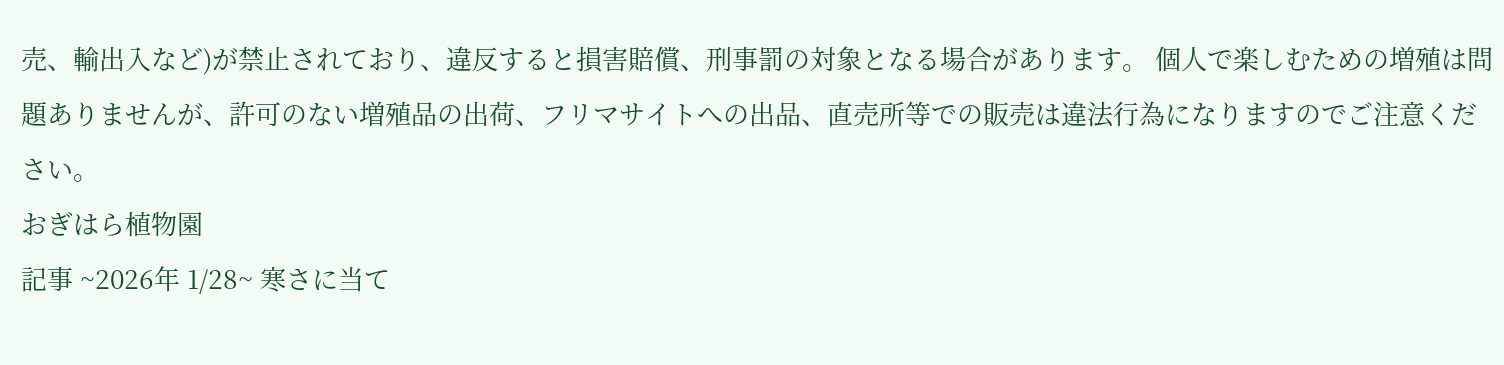売、輸出入など)が禁止されており、違反すると損害賠償、刑事罰の対象となる場合があります。 個人で楽しむための増殖は問題ありませんが、許可のない増殖品の出荷、フリマサイトへの出品、直売所等での販売は違法行為になりますのでご注意ください。
おぎはら植物園
記事 ~2026年 1/28~ 寒さに当て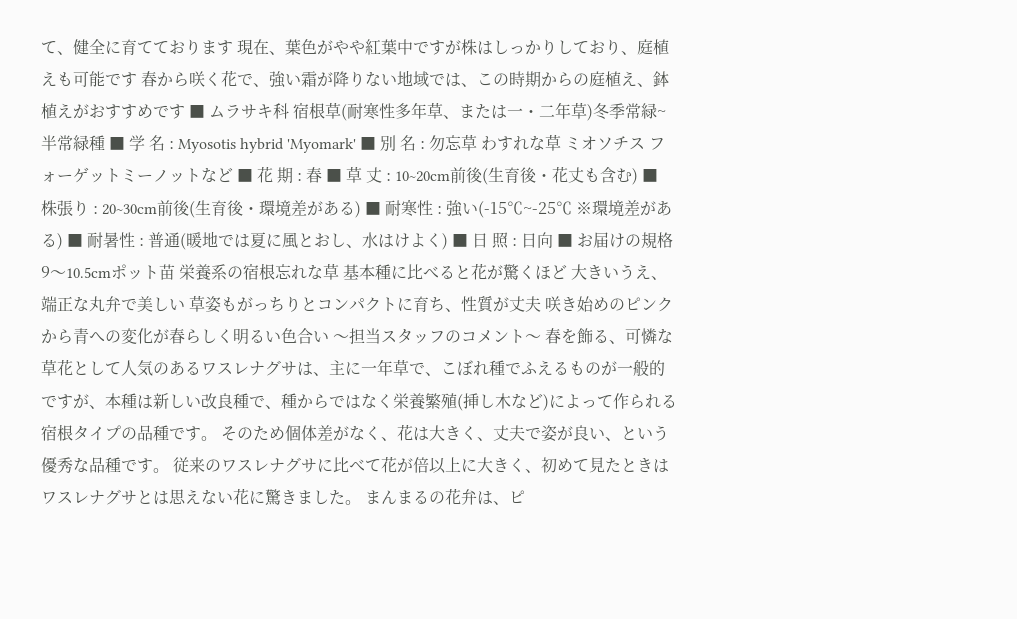て、健全に育てております 現在、葉色がやや紅葉中ですが株はしっかりしており、庭植えも可能です 春から咲く花で、強い霜が降りない地域では、この時期からの庭植え、鉢植えがおすすめです ■ ムラサキ科 宿根草(耐寒性多年草、または一・二年草)冬季常緑~半常緑種 ■ 学 名 : Myosotis hybrid 'Myomark' ■ 別 名 : 勿忘草 わすれな草 ミオソチス フォーゲットミーノットなど ■ 花 期 : 春 ■ 草 丈 : 10~20cm前後(生育後・花丈も含む) ■ 株張り : 20~30cm前後(生育後・環境差がある) ■ 耐寒性 : 強い(-15℃~-25℃ ※環境差がある) ■ 耐暑性 : 普通(暖地では夏に風とおし、水はけよく) ■ 日 照 : 日向 ■ お届けの規格 9〜10.5cmポット苗 栄養系の宿根忘れな草 基本種に比べると花が驚くほど 大きいうえ、端正な丸弁で美しい 草姿もがっちりとコンパクトに育ち、性質が丈夫 咲き始めのピンクから青への変化が春らしく明るい色合い 〜担当スタッフのコメント〜 春を飾る、可憐な草花として人気のあるワスレナグサは、主に一年草で、こぼれ種でふえるものが一般的ですが、本種は新しい改良種で、種からではなく栄養繁殖(挿し木など)によって作られる宿根タイプの品種です。 そのため個体差がなく、花は大きく、丈夫で姿が良い、という優秀な品種です。 従来のワスレナグサに比べて花が倍以上に大きく、初めて見たときはワスレナグサとは思えない花に驚きました。 まんまるの花弁は、ピ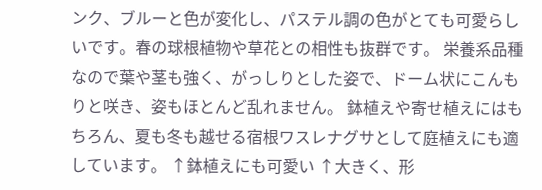ンク、ブルーと色が変化し、パステル調の色がとても可愛らしいです。春の球根植物や草花との相性も抜群です。 栄養系品種なので葉や茎も強く、がっしりとした姿で、ドーム状にこんもりと咲き、姿もほとんど乱れません。 鉢植えや寄せ植えにはもちろん、夏も冬も越せる宿根ワスレナグサとして庭植えにも適しています。 ↑鉢植えにも可愛い ↑大きく、形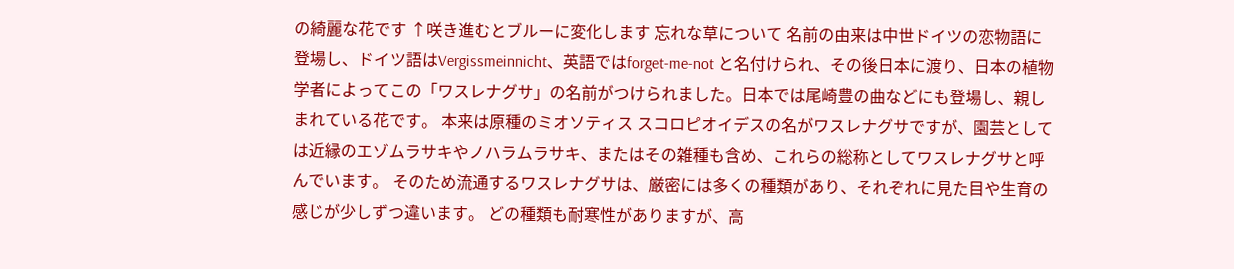の綺麗な花です ↑咲き進むとブルーに変化します 忘れな草について 名前の由来は中世ドイツの恋物語に登場し、ドイツ語はVergissmeinnicht、英語ではforget-me-not と名付けられ、その後日本に渡り、日本の植物学者によってこの「ワスレナグサ」の名前がつけられました。日本では尾崎豊の曲などにも登場し、親しまれている花です。 本来は原種のミオソティス スコロピオイデスの名がワスレナグサですが、園芸としては近縁のエゾムラサキやノハラムラサキ、またはその雑種も含め、これらの総称としてワスレナグサと呼んでいます。 そのため流通するワスレナグサは、厳密には多くの種類があり、それぞれに見た目や生育の感じが少しずつ違います。 どの種類も耐寒性がありますが、高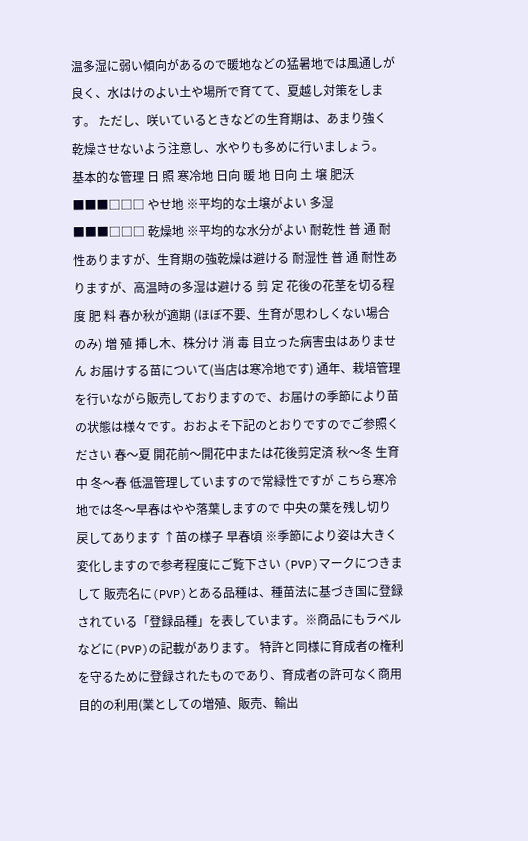温多湿に弱い傾向があるので暖地などの猛暑地では風通しが良く、水はけのよい土や場所で育てて、夏越し対策をします。 ただし、咲いているときなどの生育期は、あまり強く乾燥させないよう注意し、水やりも多めに行いましょう。 基本的な管理 日 照 寒冷地 日向 暖 地 日向 土 壌 肥沃 ■■■□□□ やせ地 ※平均的な土壌がよい 多湿 ■■■□□□ 乾燥地 ※平均的な水分がよい 耐乾性 普 通 耐性ありますが、生育期の強乾燥は避ける 耐湿性 普 通 耐性ありますが、高温時の多湿は避ける 剪 定 花後の花茎を切る程度 肥 料 春か秋が適期 (ほぼ不要、生育が思わしくない場合のみ) 増 殖 挿し木、株分け 消 毒 目立った病害虫はありません お届けする苗について(当店は寒冷地です) 通年、栽培管理を行いながら販売しておりますので、お届けの季節により苗の状態は様々です。おおよそ下記のとおりですのでご参照ください 春〜夏 開花前〜開花中または花後剪定済 秋〜冬 生育中 冬〜春 低温管理していますので常緑性ですが こちら寒冷地では冬〜早春はやや落葉しますので 中央の葉を残し切り戻してあります ↑苗の様子 早春頃 ※季節により姿は大きく変化しますので参考程度にご覧下さい (PVP)マークにつきまして 販売名に(PVP)とある品種は、種苗法に基づき国に登録されている「登録品種」を表しています。※商品にもラベルなどに(PVP)の記載があります。 特許と同様に育成者の権利を守るために登録されたものであり、育成者の許可なく商用目的の利用(業としての増殖、販売、輸出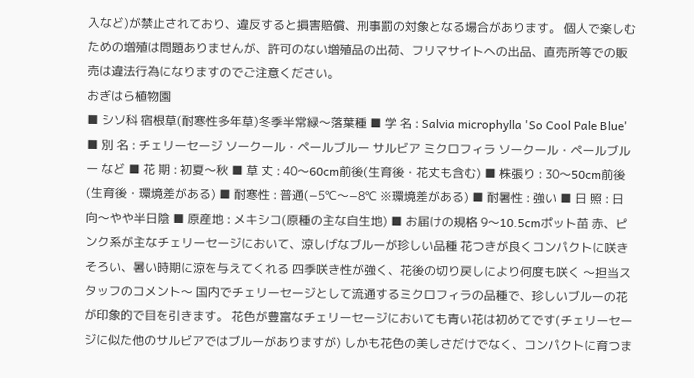入など)が禁止されており、違反すると損害賠償、刑事罰の対象となる場合があります。 個人で楽しむための増殖は問題ありませんが、許可のない増殖品の出荷、フリマサイトへの出品、直売所等での販売は違法行為になりますのでご注意ください。
おぎはら植物園
■ シソ科 宿根草(耐寒性多年草)冬季半常緑〜落葉種 ■ 学 名 : Salvia microphylla 'So Cool Pale Blue' ■ 別 名 : チェリーセージ ソークール・ペールブルー サルビア ミクロフィラ ソークール・ペールブルー など ■ 花 期 : 初夏〜秋 ■ 草 丈 : 40〜60cm前後(生育後・花丈も含む) ■ 株張り : 30〜50cm前後(生育後・環境差がある) ■ 耐寒性 : 普通(−5℃〜−8℃ ※環境差がある) ■ 耐暑性 : 強い ■ 日 照 : 日向〜やや半日陰 ■ 原産地 : メキシコ(原種の主な自生地) ■ お届けの規格 9〜10.5cmポット苗 赤、ピンク系が主なチェリーセージにおいて、涼しげなブルーが珍しい品種 花つきが良くコンパクトに咲きそろい、暑い時期に涼を与えてくれる 四季咲き性が強く、花後の切り戻しにより何度も咲く 〜担当スタッフのコメント〜 国内でチェリーセージとして流通するミクロフィラの品種で、珍しいブルーの花が印象的で目を引きます。 花色が豊富なチェリーセージにおいても青い花は初めてです(チェリーセージに似た他のサルビアではブルーがありますが) しかも花色の美しさだけでなく、コンパクトに育つま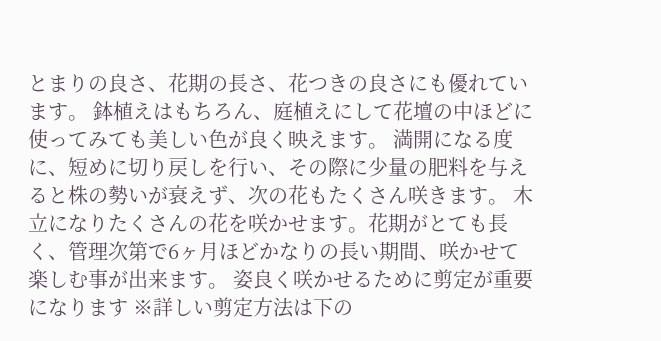とまりの良さ、花期の長さ、花つきの良さにも優れています。 鉢植えはもちろん、庭植えにして花壇の中ほどに使ってみても美しい色が良く映えます。 満開になる度に、短めに切り戻しを行い、その際に少量の肥料を与えると株の勢いが衰えず、次の花もたくさん咲きます。 木立になりたくさんの花を咲かせます。花期がとても長く、管理次第で6ヶ月ほどかなりの長い期間、咲かせて楽しむ事が出来ます。 姿良く咲かせるために剪定が重要になります ※詳しい剪定方法は下の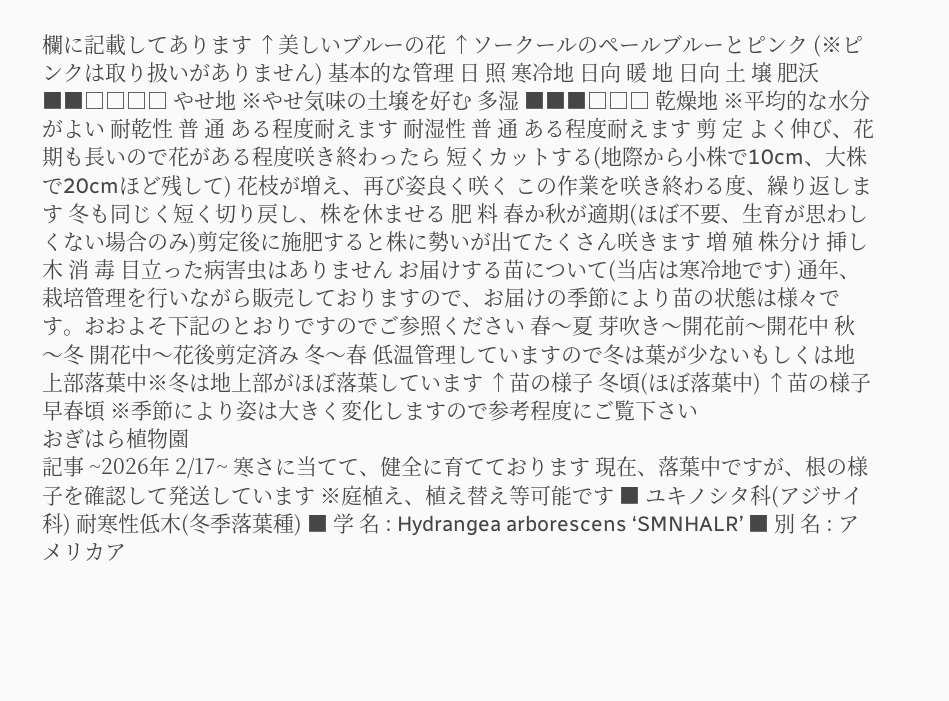欄に記載してあります ↑美しいブルーの花 ↑ソークールのペールブルーとピンク (※ピンクは取り扱いがありません) 基本的な管理 日 照 寒冷地 日向 暖 地 日向 土 壌 肥沃 ■■□□□□ やせ地 ※やせ気味の土壌を好む 多湿 ■■■□□□ 乾燥地 ※平均的な水分がよい 耐乾性 普 通 ある程度耐えます 耐湿性 普 通 ある程度耐えます 剪 定 よく伸び、花期も長いので花がある程度咲き終わったら 短くカットする(地際から小株で10cm、大株で20cmほど残して) 花枝が増え、再び姿良く咲く この作業を咲き終わる度、繰り返します 冬も同じく短く切り戻し、株を休ませる 肥 料 春か秋が適期(ほぼ不要、生育が思わしくない場合のみ)剪定後に施肥すると株に勢いが出てたくさん咲きます 増 殖 株分け 挿し木 消 毒 目立った病害虫はありません お届けする苗について(当店は寒冷地です) 通年、栽培管理を行いながら販売しておりますので、お届けの季節により苗の状態は様々です。おおよそ下記のとおりですのでご参照ください 春〜夏 芽吹き〜開花前〜開花中 秋〜冬 開花中〜花後剪定済み 冬〜春 低温管理していますので冬は葉が少ないもしくは地上部落葉中※冬は地上部がほぼ落葉しています ↑苗の様子 冬頃(ほぼ落葉中) ↑苗の様子 早春頃 ※季節により姿は大きく変化しますので参考程度にご覧下さい
おぎはら植物園
記事 ~2026年 2/17~ 寒さに当てて、健全に育てております 現在、落葉中ですが、根の様子を確認して発送しています ※庭植え、植え替え等可能です ■ ユキノシタ科(アジサイ科) 耐寒性低木(冬季落葉種) ■ 学 名 : Hydrangea arborescens ‘SMNHALR’ ■ 別 名 : アメリカア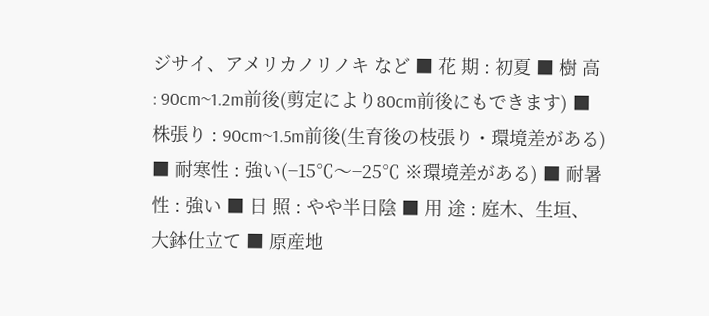ジサイ、アメリカノリノキ など ■ 花 期 : 初夏 ■ 樹 高 : 90cm~1.2m前後(剪定により80cm前後にもできます) ■ 株張り : 90cm~1.5m前後(生育後の枝張り・環境差がある) ■ 耐寒性 : 強い(−15℃〜−25℃ ※環境差がある) ■ 耐暑性 : 強い ■ 日 照 : やや半日陰 ■ 用 途 : 庭木、生垣、大鉢仕立て ■ 原産地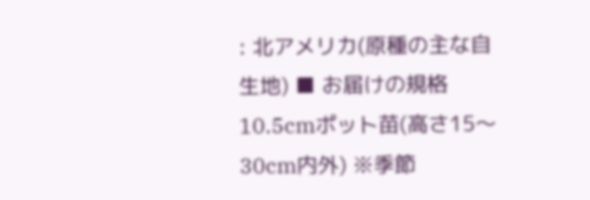: 北アメリカ(原種の主な自生地) ■ お届けの規格 10.5cmポット苗(高さ15〜30cm内外) ※季節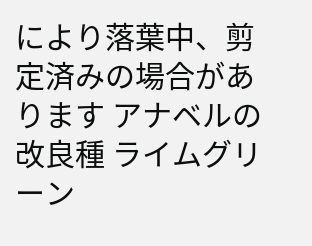により落葉中、剪定済みの場合があります アナベルの改良種 ライムグリーン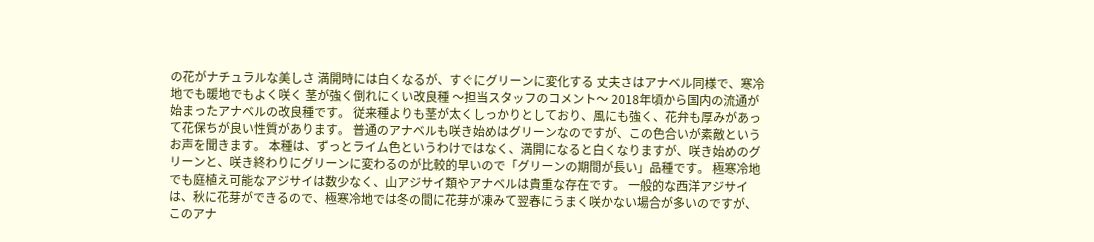の花がナチュラルな美しさ 満開時には白くなるが、すぐにグリーンに変化する 丈夫さはアナベル同様で、寒冷地でも暖地でもよく咲く 茎が強く倒れにくい改良種 〜担当スタッフのコメント〜 2018年頃から国内の流通が始まったアナベルの改良種です。 従来種よりも茎が太くしっかりとしており、風にも強く、花弁も厚みがあって花保ちが良い性質があります。 普通のアナベルも咲き始めはグリーンなのですが、この色合いが素敵というお声を聞きます。 本種は、ずっとライム色というわけではなく、満開になると白くなりますが、咲き始めのグリーンと、咲き終わりにグリーンに変わるのが比較的早いので「グリーンの期間が長い」品種です。 極寒冷地でも庭植え可能なアジサイは数少なく、山アジサイ類やアナベルは貴重な存在です。 一般的な西洋アジサイは、秋に花芽ができるので、極寒冷地では冬の間に花芽が凍みて翌春にうまく咲かない場合が多いのですが、このアナ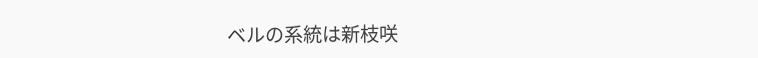ベルの系統は新枝咲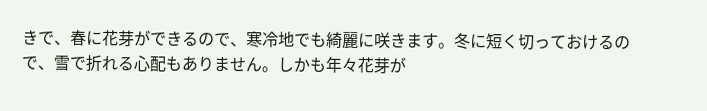きで、春に花芽ができるので、寒冷地でも綺麗に咲きます。冬に短く切っておけるので、雪で折れる心配もありません。しかも年々花芽が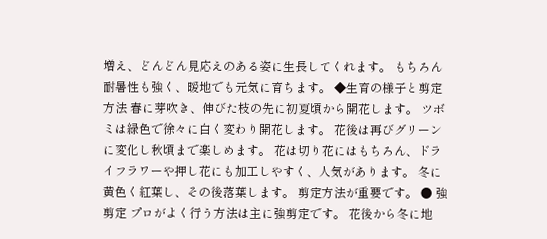増え、どんどん見応えのある姿に生長してくれます。 もちろん耐暑性も強く、暖地でも元気に育ちます。 ◆生育の様子と剪定方法 春に芽吹き、伸びた枝の先に初夏頃から開花します。 ツボミは緑色で徐々に白く変わり開花します。 花後は再びグリーンに変化し秋頃まで楽しめます。 花は切り花にはもちろん、ドライフラワーや押し花にも加工しやすく、人気があります。 冬に黄色く紅葉し、その後落葉します。 剪定方法が重要です。 ● 強剪定 プロがよく行う方法は主に強剪定です。 花後から冬に地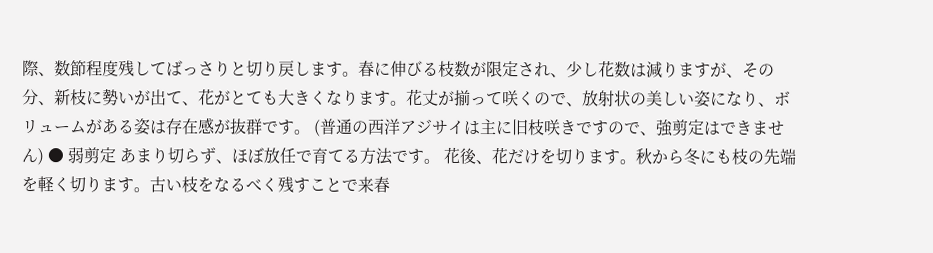際、数節程度残してばっさりと切り戻します。春に伸びる枝数が限定され、少し花数は減りますが、その分、新枝に勢いが出て、花がとても大きくなります。花丈が揃って咲くので、放射状の美しい姿になり、ボリュームがある姿は存在感が抜群です。 (普通の西洋アジサイは主に旧枝咲きですので、強剪定はできません) ● 弱剪定 あまり切らず、ほぼ放任で育てる方法です。 花後、花だけを切ります。秋から冬にも枝の先端を軽く切ります。古い枝をなるべく残すことで来春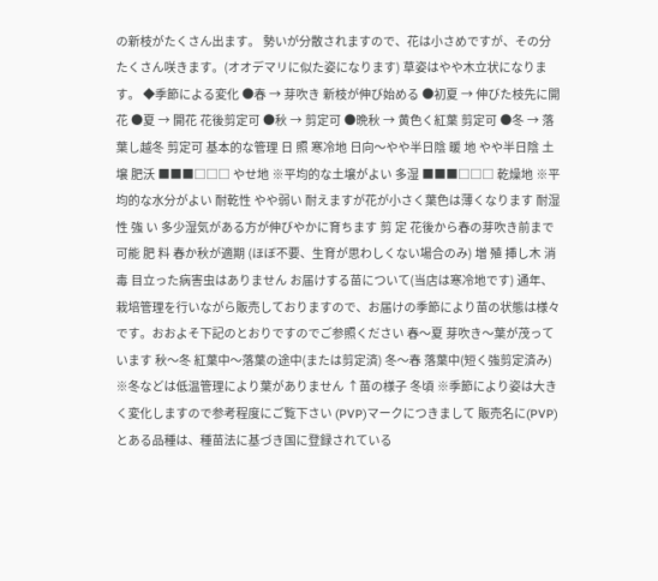の新枝がたくさん出ます。 勢いが分散されますので、花は小さめですが、その分たくさん咲きます。(オオデマリに似た姿になります) 草姿はやや木立状になります。 ◆季節による変化 ●春 → 芽吹き 新枝が伸び始める ●初夏 → 伸びた枝先に開花 ●夏 → 開花 花後剪定可 ●秋 → 剪定可 ●晩秋 → 黄色く紅葉 剪定可 ●冬 → 落葉し越冬 剪定可 基本的な管理 日 照 寒冷地 日向〜やや半日陰 暖 地 やや半日陰 土 壌 肥沃 ■■■□□□ やせ地 ※平均的な土壌がよい 多湿 ■■■□□□ 乾燥地 ※平均的な水分がよい 耐乾性 やや弱い 耐えますが花が小さく葉色は薄くなります 耐湿性 強 い 多少湿気がある方が伸びやかに育ちます 剪 定 花後から春の芽吹き前まで可能 肥 料 春か秋が適期 (ほぼ不要、生育が思わしくない場合のみ) 増 殖 挿し木 消 毒 目立った病害虫はありません お届けする苗について(当店は寒冷地です) 通年、栽培管理を行いながら販売しておりますので、お届けの季節により苗の状態は様々です。おおよそ下記のとおりですのでご参照ください 春〜夏 芽吹き〜葉が茂っています 秋〜冬 紅葉中〜落葉の途中(または剪定済) 冬〜春 落葉中(短く強剪定済み) ※冬などは低温管理により葉がありません ↑苗の様子 冬頃 ※季節により姿は大きく変化しますので参考程度にご覧下さい (PVP)マークにつきまして 販売名に(PVP)とある品種は、種苗法に基づき国に登録されている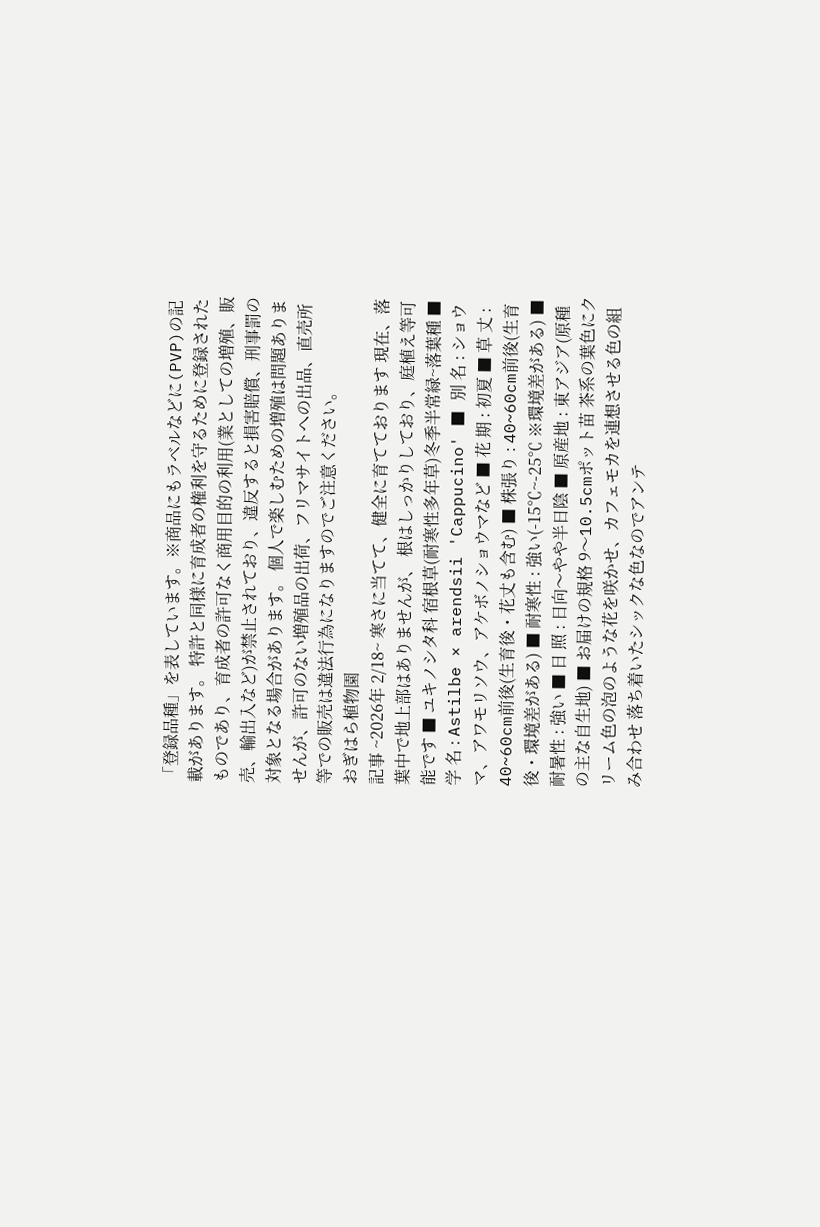「登録品種」を表しています。※商品にもラベルなどに(PVP)の記載があります。 特許と同様に育成者の権利を守るために登録されたものであり、育成者の許可なく商用目的の利用(業としての増殖、販売、輸出入など)が禁止されており、違反すると損害賠償、刑事罰の対象となる場合があります。 個人で楽しむための増殖は問題ありませんが、許可のない増殖品の出荷、フリマサイトへの出品、直売所等での販売は違法行為になりますのでご注意ください。
おぎはら植物園
記事 ~2026年 2/18~ 寒さに当てて、健全に育てております 現在、落葉中で地上部はありませんが、 根はしっかりしており、庭植え等可能です ■ ユキノシタ科 宿根草(耐寒性多年草)冬季半常緑~落葉種 ■ 学 名 : Astilbe × arendsii 'Cappucino' ■ 別 名 : ショウマ、アワモリソウ、アケボノショウマなど ■ 花 期 : 初夏 ■ 草 丈 : 40~60cm前後(生育後・花丈も含む) ■ 株張り : 40~60cm前後(生育後・環境差がある) ■ 耐寒性 : 強い(-15℃~-25℃ ※環境差がある) ■ 耐暑性 : 強い ■ 日 照 : 日向〜やや半日陰 ■ 原産地 : 東アジア(原種の主な自生地) ■ お届けの規格 9〜10.5cmポット苗 茶系の葉色にクリーム色の泡のような花を咲かせ、カフェモカを連想させる色の組み合わせ 落ち着いたシックな色なのでアンテ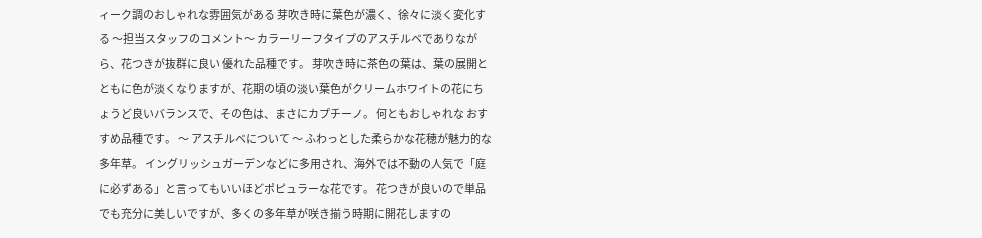ィーク調のおしゃれな雰囲気がある 芽吹き時に葉色が濃く、徐々に淡く変化する 〜担当スタッフのコメント〜 カラーリーフタイプのアスチルベでありながら、花つきが抜群に良い 優れた品種です。 芽吹き時に茶色の葉は、葉の展開とともに色が淡くなりますが、花期の頃の淡い葉色がクリームホワイトの花にちょうど良いバランスで、その色は、まさにカプチーノ。 何ともおしゃれな おすすめ品種です。 〜 アスチルベについて 〜 ふわっとした柔らかな花穂が魅力的な多年草。 イングリッシュガーデンなどに多用され、海外では不動の人気で「庭に必ずある」と言ってもいいほどポピュラーな花です。 花つきが良いので単品でも充分に美しいですが、多くの多年草が咲き揃う時期に開花しますの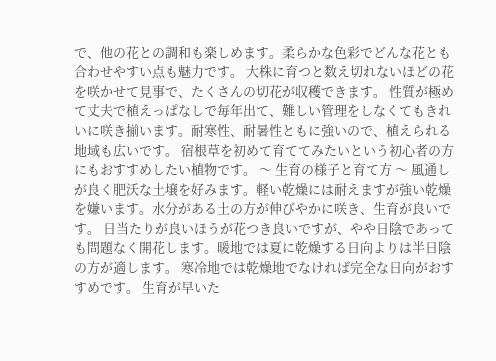で、他の花との調和も楽しめます。柔らかな色彩でどんな花とも合わせやすい点も魅力です。 大株に育つと数え切れないほどの花を咲かせて見事で、たくさんの切花が収穫できます。 性質が極めて丈夫で植えっぱなしで毎年出て、難しい管理をしなくてもきれいに咲き揃います。耐寒性、耐暑性ともに強いので、植えられる地域も広いです。 宿根草を初めて育ててみたいという初心者の方にもおすすめしたい植物です。 〜 生育の様子と育て方 〜 風通しが良く肥沃な土壌を好みます。軽い乾燥には耐えますが強い乾燥を嫌います。水分がある土の方が伸びやかに咲き、生育が良いです。 日当たりが良いほうが花つき良いですが、やや日陰であっても問題なく開花します。暖地では夏に乾燥する日向よりは半日陰の方が適します。 寒冷地では乾燥地でなければ完全な日向がおすすめです。 生育が早いた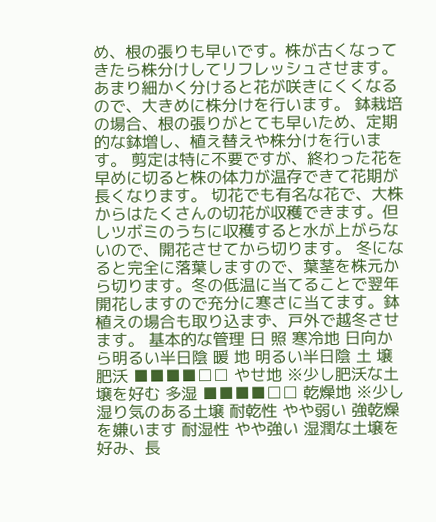め、根の張りも早いです。株が古くなってきたら株分けしてリフレッシュさせます。 あまり細かく分けると花が咲きにくくなるので、大きめに株分けを行います。 鉢栽培の場合、根の張りがとても早いため、定期的な鉢増し、植え替えや株分けを行います。 剪定は特に不要ですが、終わった花を早めに切ると株の体力が温存できて花期が長くなります。 切花でも有名な花で、大株からはたくさんの切花が収穫できます。但しツボミのうちに収穫すると水が上がらないので、開花させてから切ります。 冬になると完全に落葉しますので、葉茎を株元から切ります。冬の低温に当てることで翌年開花しますので充分に寒さに当てます。鉢植えの場合も取り込まず、戸外で越冬させます。 基本的な管理 日 照 寒冷地 日向から明るい半日陰 暖 地 明るい半日陰 土 壌 肥沃 ■■■■□□ やせ地 ※少し肥沃な土壌を好む 多湿 ■■■■□□ 乾燥地 ※少し湿り気のある土壌 耐乾性 やや弱い 強乾燥を嫌います 耐湿性 やや強い 湿潤な土壌を好み、長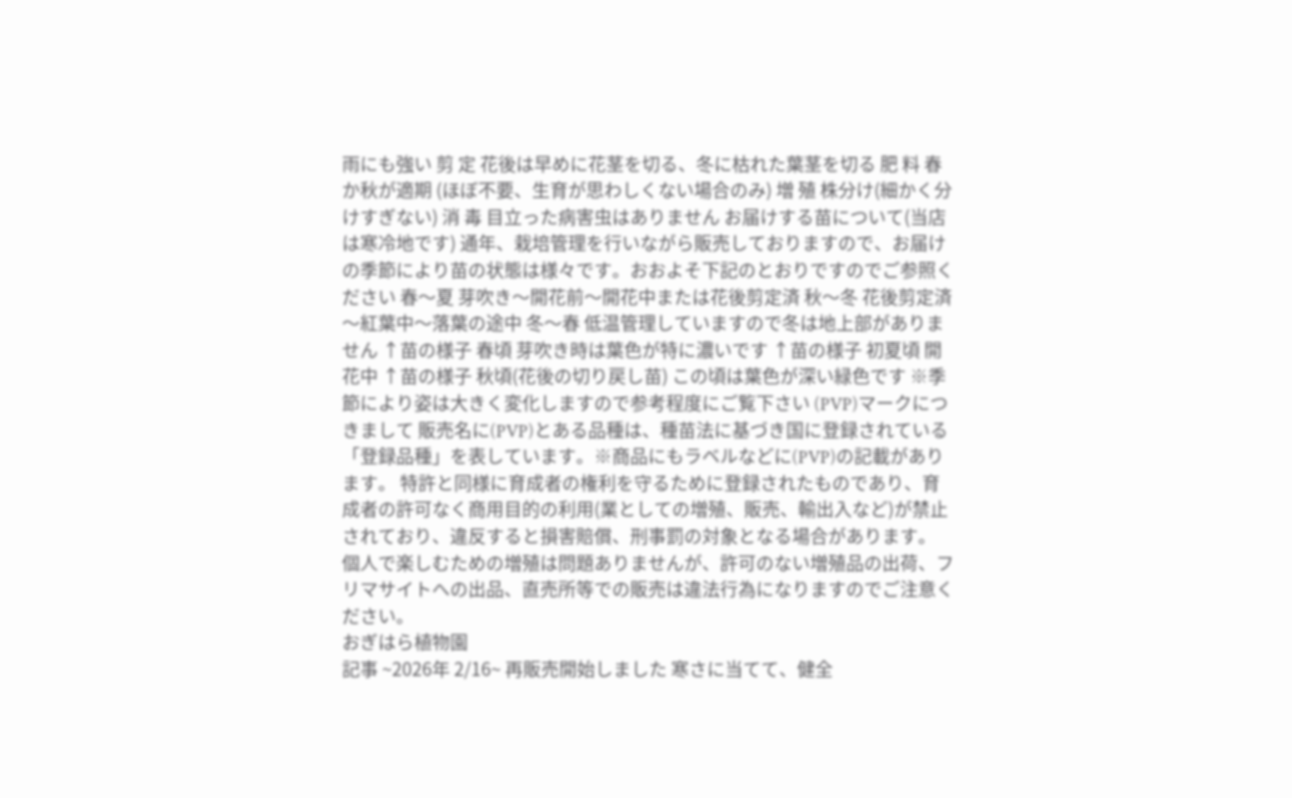雨にも強い 剪 定 花後は早めに花茎を切る、冬に枯れた葉茎を切る 肥 料 春か秋が適期 (ほぼ不要、生育が思わしくない場合のみ) 増 殖 株分け(細かく分けすぎない) 消 毒 目立った病害虫はありません お届けする苗について(当店は寒冷地です) 通年、栽培管理を行いながら販売しておりますので、お届けの季節により苗の状態は様々です。おおよそ下記のとおりですのでご参照ください 春〜夏 芽吹き〜開花前〜開花中または花後剪定済 秋〜冬 花後剪定済〜紅葉中〜落葉の途中 冬〜春 低温管理していますので冬は地上部がありません ↑苗の様子 春頃 芽吹き時は葉色が特に濃いです ↑苗の様子 初夏頃 開花中 ↑苗の様子 秋頃(花後の切り戻し苗) この頃は葉色が深い緑色です ※季節により姿は大きく変化しますので参考程度にご覧下さい (PVP)マークにつきまして 販売名に(PVP)とある品種は、種苗法に基づき国に登録されている「登録品種」を表しています。※商品にもラベルなどに(PVP)の記載があります。 特許と同様に育成者の権利を守るために登録されたものであり、育成者の許可なく商用目的の利用(業としての増殖、販売、輸出入など)が禁止されており、違反すると損害賠償、刑事罰の対象となる場合があります。 個人で楽しむための増殖は問題ありませんが、許可のない増殖品の出荷、フリマサイトへの出品、直売所等での販売は違法行為になりますのでご注意ください。
おぎはら植物園
記事 ~2026年 2/16~ 再販売開始しました 寒さに当てて、健全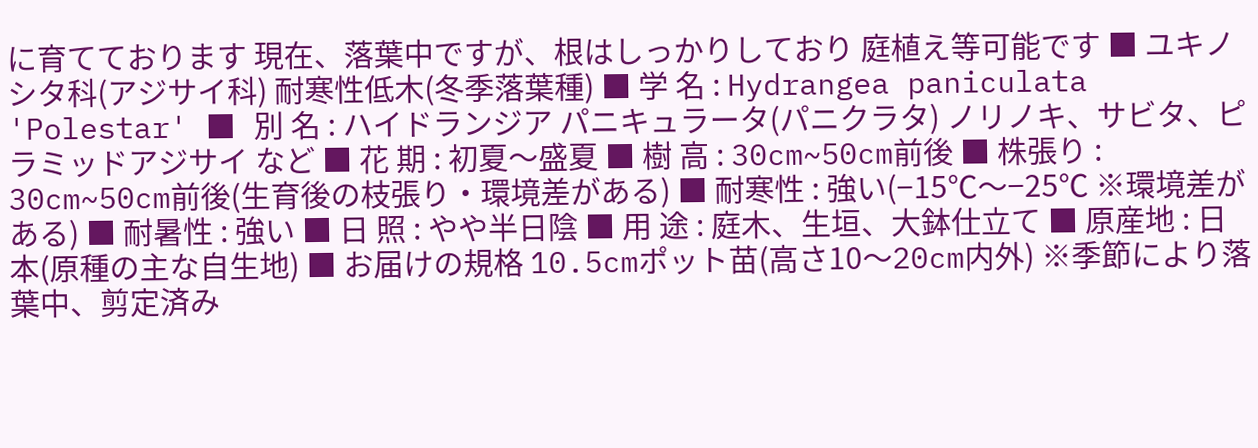に育てております 現在、落葉中ですが、根はしっかりしており 庭植え等可能です ■ ユキノシタ科(アジサイ科) 耐寒性低木(冬季落葉種) ■ 学 名 : Hydrangea paniculata 'Polestar' ■ 別 名 : ハイドランジア パニキュラータ(パニクラタ) ノリノキ、サビタ、ピラミッドアジサイ など ■ 花 期 : 初夏〜盛夏 ■ 樹 高 : 30cm~50cm前後 ■ 株張り : 30cm~50cm前後(生育後の枝張り・環境差がある) ■ 耐寒性 : 強い(−15℃〜−25℃ ※環境差がある) ■ 耐暑性 : 強い ■ 日 照 : やや半日陰 ■ 用 途 : 庭木、生垣、大鉢仕立て ■ 原産地 : 日本(原種の主な自生地) ■ お届けの規格 10.5cmポット苗(高さ10〜20cm内外) ※季節により落葉中、剪定済み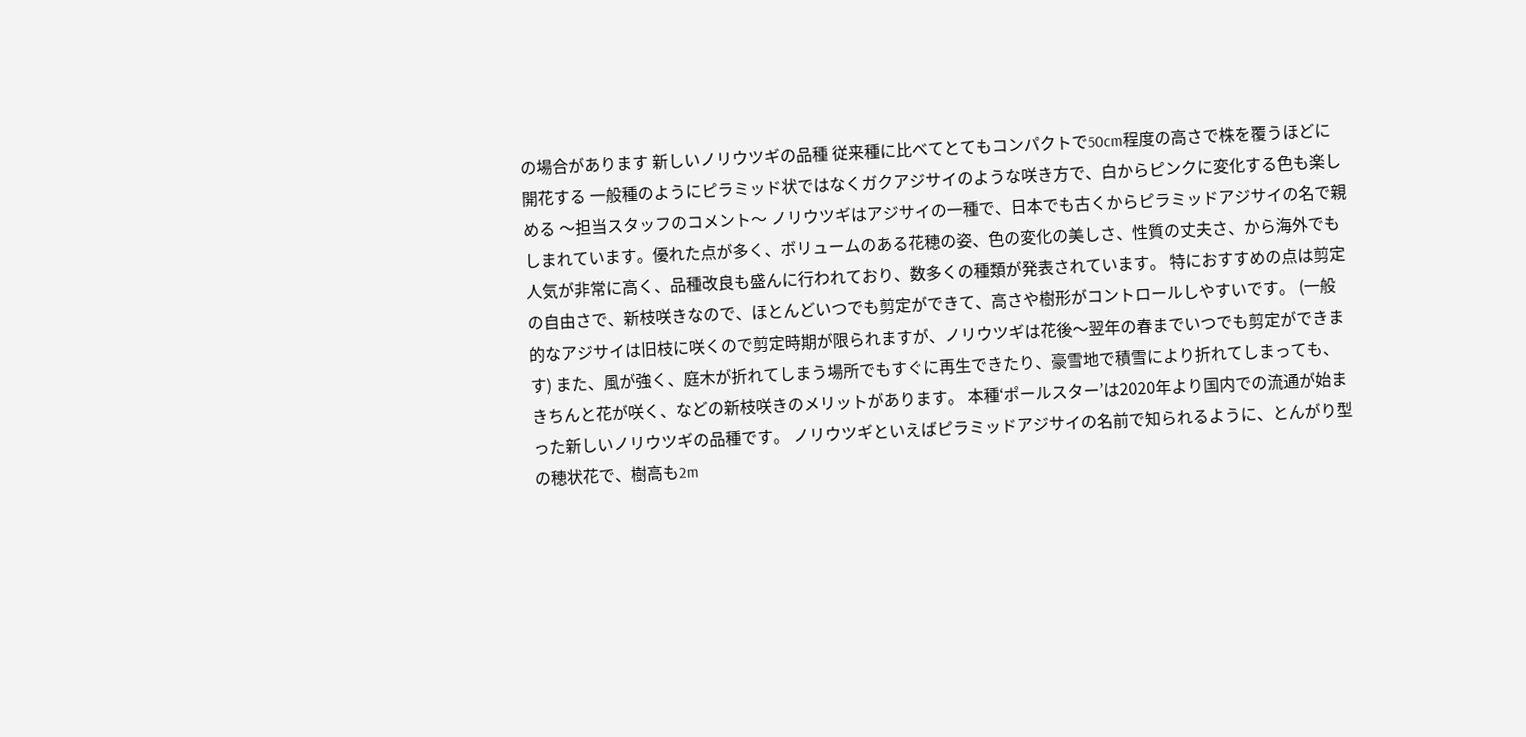の場合があります 新しいノリウツギの品種 従来種に比べてとてもコンパクトで50cm程度の高さで株を覆うほどに開花する 一般種のようにピラミッド状ではなくガクアジサイのような咲き方で、白からピンクに変化する色も楽しめる 〜担当スタッフのコメント〜 ノリウツギはアジサイの一種で、日本でも古くからピラミッドアジサイの名で親しまれています。優れた点が多く、ボリュームのある花穂の姿、色の変化の美しさ、性質の丈夫さ、から海外でも人気が非常に高く、品種改良も盛んに行われており、数多くの種類が発表されています。 特におすすめの点は剪定の自由さで、新枝咲きなので、ほとんどいつでも剪定ができて、高さや樹形がコントロールしやすいです。 (一般的なアジサイは旧枝に咲くので剪定時期が限られますが、ノリウツギは花後〜翌年の春までいつでも剪定ができます) また、風が強く、庭木が折れてしまう場所でもすぐに再生できたり、豪雪地で積雪により折れてしまっても、きちんと花が咲く、などの新枝咲きのメリットがあります。 本種‘ポールスター’は2020年より国内での流通が始まった新しいノリウツギの品種です。 ノリウツギといえばピラミッドアジサイの名前で知られるように、とんがり型の穂状花で、樹高も2m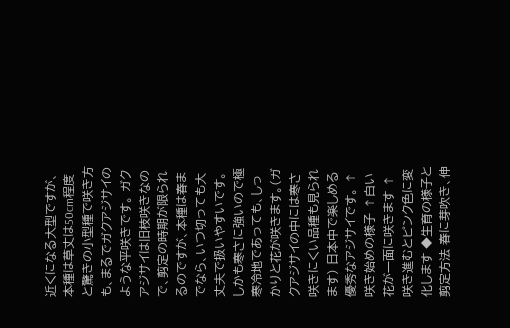近くになる大型ですが、本種は草丈は50cm程度と驚きの小型種で咲き方も、まるでガクアジサイのような平咲きです。 ガクアジサイは旧枝咲きなので、剪定の時期が限られるのですが、本種は春までなら、いつ切っても大丈夫で扱いやすいです。 しかも寒さに強いので極寒冷地であっても、しっかりと花が咲きます。(ガクアジサイの中には寒さ咲きにくい品種も見られます) 日本中で楽しめる優秀なアジサイです。 ↑咲き始めの様子 ↑白い花が一面に咲きます ↑咲き進むとピンク色に変化します ◆生育の様子と剪定方法 春に芽吹き、伸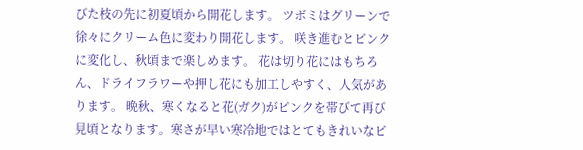びた枝の先に初夏頃から開花します。 ツボミはグリーンで徐々にクリーム色に変わり開花します。 咲き進むとピンクに変化し、秋頃まで楽しめます。 花は切り花にはもちろん、ドライフラワーや押し花にも加工しやすく、人気があります。 晩秋、寒くなると花(ガク)がピンクを帯びて再び見頃となります。寒さが早い寒冷地ではとてもきれいなピ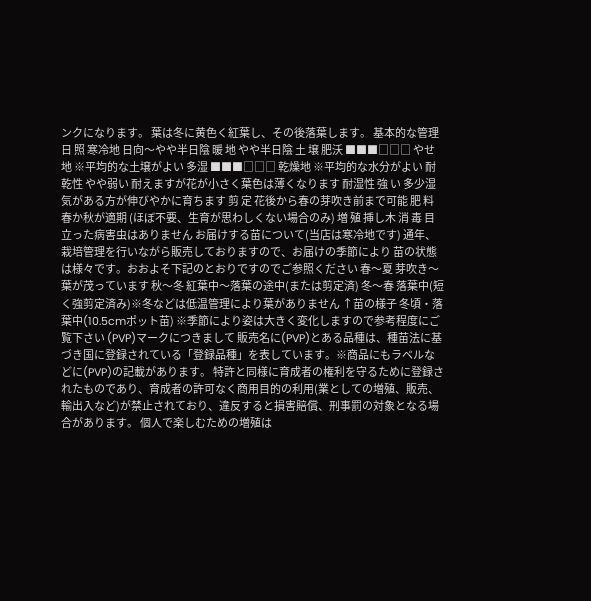ンクになります。 葉は冬に黄色く紅葉し、その後落葉します。 基本的な管理 日 照 寒冷地 日向〜やや半日陰 暖 地 やや半日陰 土 壌 肥沃 ■■■□□□ やせ地 ※平均的な土壌がよい 多湿 ■■■□□□ 乾燥地 ※平均的な水分がよい 耐乾性 やや弱い 耐えますが花が小さく葉色は薄くなります 耐湿性 強 い 多少湿気がある方が伸びやかに育ちます 剪 定 花後から春の芽吹き前まで可能 肥 料 春か秋が適期 (ほぼ不要、生育が思わしくない場合のみ) 増 殖 挿し木 消 毒 目立った病害虫はありません お届けする苗について(当店は寒冷地です) 通年、栽培管理を行いながら販売しておりますので、お届けの季節により 苗の状態は様々です。おおよそ下記のとおりですのでご参照ください 春〜夏 芽吹き〜葉が茂っています 秋〜冬 紅葉中〜落葉の途中(または剪定済) 冬〜春 落葉中(短く強剪定済み)※冬などは低温管理により葉がありません ↑苗の様子 冬頃・落葉中(10.5cmポット苗) ※季節により姿は大きく変化しますので参考程度にご覧下さい (PVP)マークにつきまして 販売名に(PVP)とある品種は、種苗法に基づき国に登録されている「登録品種」を表しています。※商品にもラベルなどに(PVP)の記載があります。 特許と同様に育成者の権利を守るために登録されたものであり、育成者の許可なく商用目的の利用(業としての増殖、販売、輸出入など)が禁止されており、違反すると損害賠償、刑事罰の対象となる場合があります。 個人で楽しむための増殖は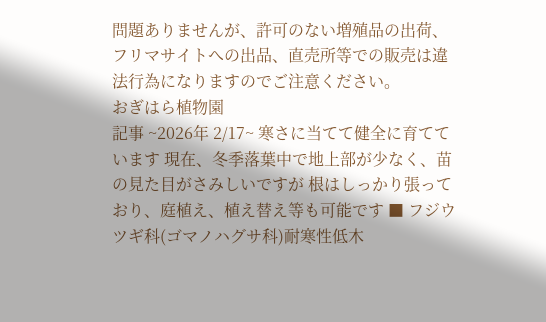問題ありませんが、許可のない増殖品の出荷、フリマサイトへの出品、直売所等での販売は違法行為になりますのでご注意ください。
おぎはら植物園
記事 ~2026年 2/17~ 寒さに当てて健全に育てています 現在、冬季落葉中で地上部が少なく、苗の見た目がさみしいですが 根はしっかり張っており、庭植え、植え替え等も可能です ■ フジウツギ科(ゴマノハグサ科)耐寒性低木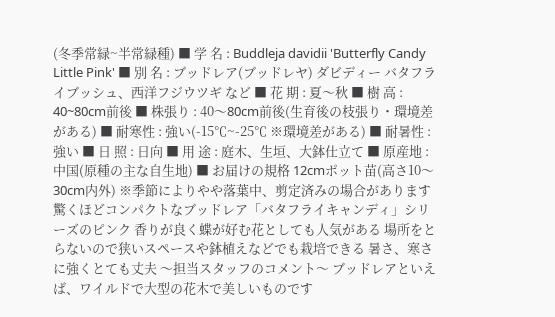(冬季常緑~半常緑種) ■ 学 名 : Buddleja davidii 'Butterfly Candy Little Pink' ■ 別 名 : ブッドレア(ブッドレヤ) ダビディー バタフライブッシュ、西洋フジウツギ など ■ 花 期 : 夏〜秋 ■ 樹 高 : 40~80cm前後 ■ 株張り : 40〜80cm前後(生育後の枝張り・環境差がある) ■ 耐寒性 : 強い(-15℃~-25℃ ※環境差がある) ■ 耐暑性 : 強い ■ 日 照 : 日向 ■ 用 途 : 庭木、生垣、大鉢仕立て ■ 原産地 : 中国(原種の主な自生地) ■ お届けの規格 12cmポット苗(高さ10〜30cm内外) ※季節によりやや落葉中、剪定済みの場合があります 驚くほどコンパクトなブッドレア「バタフライキャンディ」シリーズのピンク 香りが良く蝶が好む花としても人気がある 場所をとらないので狭いスペースや鉢植えなどでも栽培できる 暑さ、寒さに強くとても丈夫 〜担当スタッフのコメント〜 ブッドレアといえば、ワイルドで大型の花木で美しいものです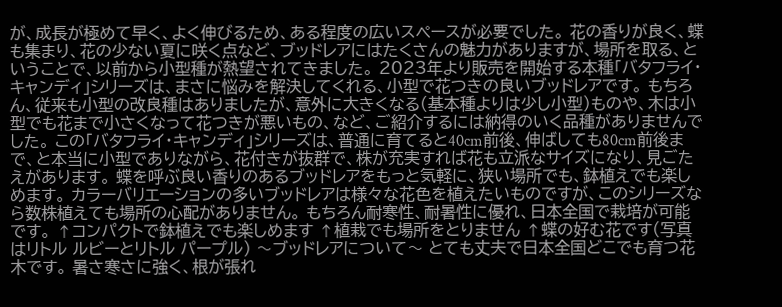が、成長が極めて早く、よく伸びるため、ある程度の広いスペースが必要でした。 花の香りが良く、蝶も集まり、花の少ない夏に咲く点など、ブッドレアにはたくさんの魅力がありますが、場所を取る、ということで、以前から小型種が熱望されてきました。 2023年より販売を開始する本種「バタフライ・キャンディ」シリーズは、まさに悩みを解決してくれる、小型で花つきの良いブッドレアです。 もちろん、従来も小型の改良種はありましたが、意外に大きくなる(基本種よりは少し小型)ものや、木は小型でも花まで小さくなって花つきが悪いもの、など、ご紹介するには納得のいく品種がありませんでした。 この「バタフライ・キャンディ」シリーズは、普通に育てると40cm前後、伸ばしても80cm前後まで、と本当に小型でありながら、花付きが抜群で、株が充実すれば花も立派なサイズになり、見ごたえがあります。 蝶を呼ぶ良い香りのあるブッドレアをもっと気軽に、狭い場所でも、鉢植えでも楽しめます。 カラーバリエーションの多いブッドレアは様々な花色を植えたいものですが、このシリーズなら数株植えても場所の心配がありません。 もちろん耐寒性、耐暑性に優れ、日本全国で栽培が可能です。 ↑コンパクトで鉢植えでも楽しめます ↑植栽でも場所をとりません ↑蝶の好む花です(写真はリトル ルビーとリトル パープル) 〜ブッドレアについて〜 とても丈夫で日本全国どこでも育つ花木です。 暑さ寒さに強く、根が張れ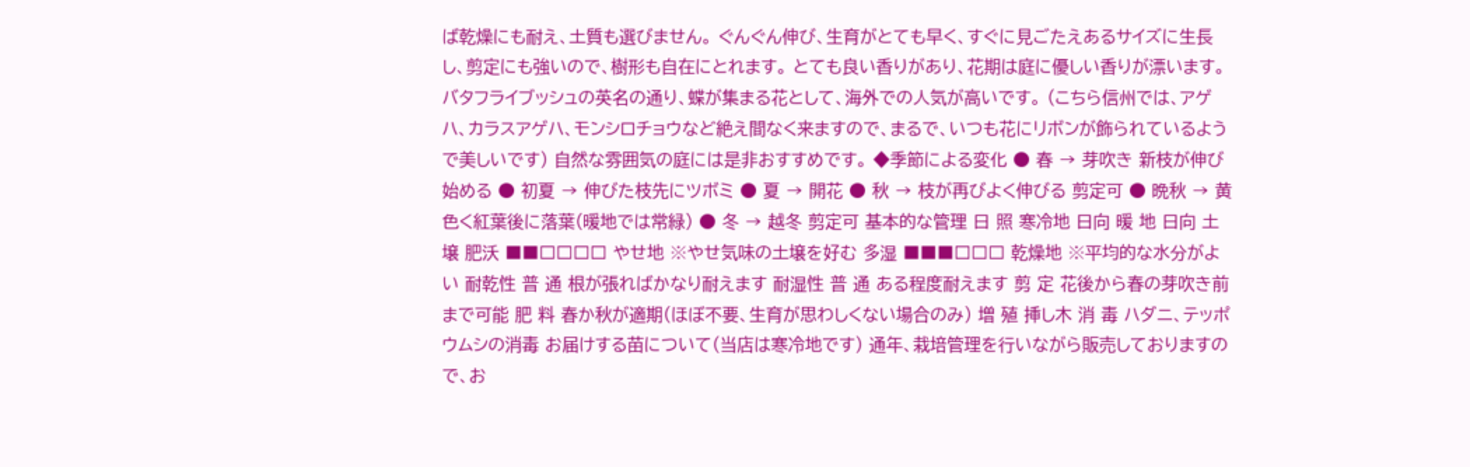ば乾燥にも耐え、土質も選びません。 ぐんぐん伸び、生育がとても早く、すぐに見ごたえあるサイズに生長し、剪定にも強いので、樹形も自在にとれます。 とても良い香りがあり、花期は庭に優しい香りが漂います。バタフライブッシュの英名の通り、蝶が集まる花として、海外での人気が高いです。 (こちら信州では、アゲハ、カラスアゲハ、モンシロチョウなど絶え間なく来ますので、まるで、いつも花にリボンが飾られているようで美しいです) 自然な雰囲気の庭には是非おすすめです。 ◆季節による変化 ● 春 → 芽吹き 新枝が伸び始める ● 初夏 → 伸びた枝先にツボミ ● 夏 → 開花 ● 秋 → 枝が再びよく伸びる 剪定可 ● 晩秋 → 黄色く紅葉後に落葉(暖地では常緑) ● 冬 → 越冬 剪定可 基本的な管理 日 照 寒冷地 日向 暖 地 日向 土 壌 肥沃 ■■□□□□ やせ地 ※やせ気味の土壌を好む 多湿 ■■■□□□ 乾燥地 ※平均的な水分がよい 耐乾性 普 通 根が張ればかなり耐えます 耐湿性 普 通 ある程度耐えます 剪 定 花後から春の芽吹き前まで可能 肥 料 春か秋が適期(ほぼ不要、生育が思わしくない場合のみ) 増 殖 挿し木 消 毒 ハダニ、テッポウムシの消毒 お届けする苗について(当店は寒冷地です) 通年、栽培管理を行いながら販売しておりますので、お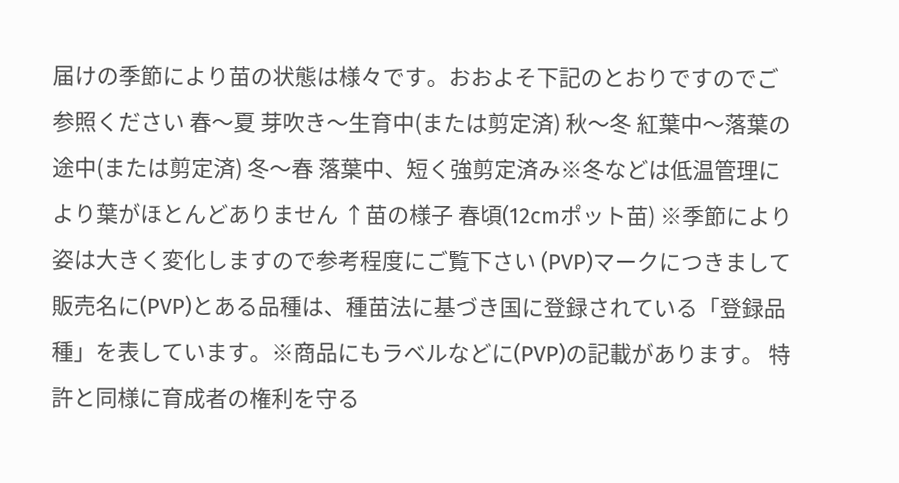届けの季節により苗の状態は様々です。おおよそ下記のとおりですのでご参照ください 春〜夏 芽吹き〜生育中(または剪定済) 秋〜冬 紅葉中〜落葉の途中(または剪定済) 冬〜春 落葉中、短く強剪定済み※冬などは低温管理により葉がほとんどありません ↑苗の様子 春頃(12cmポット苗) ※季節により姿は大きく変化しますので参考程度にご覧下さい (PVP)マークにつきまして 販売名に(PVP)とある品種は、種苗法に基づき国に登録されている「登録品種」を表しています。※商品にもラベルなどに(PVP)の記載があります。 特許と同様に育成者の権利を守る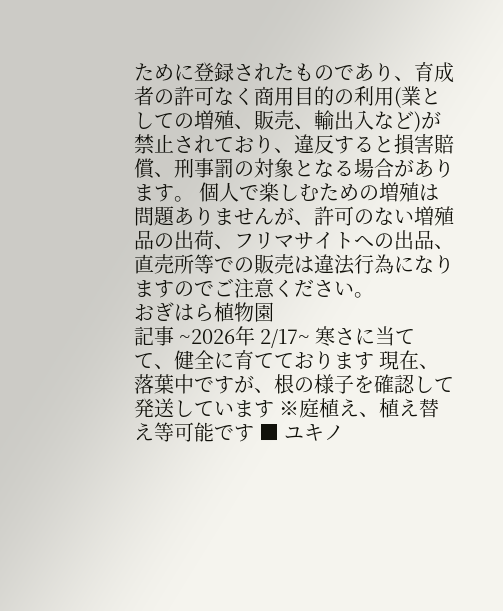ために登録されたものであり、育成者の許可なく商用目的の利用(業としての増殖、販売、輸出入など)が禁止されており、違反すると損害賠償、刑事罰の対象となる場合があります。 個人で楽しむための増殖は問題ありませんが、許可のない増殖品の出荷、フリマサイトへの出品、直売所等での販売は違法行為になりますのでご注意ください。
おぎはら植物園
記事 ~2026年 2/17~ 寒さに当てて、健全に育てております 現在、落葉中ですが、根の様子を確認して発送しています ※庭植え、植え替え等可能です ■ ユキノ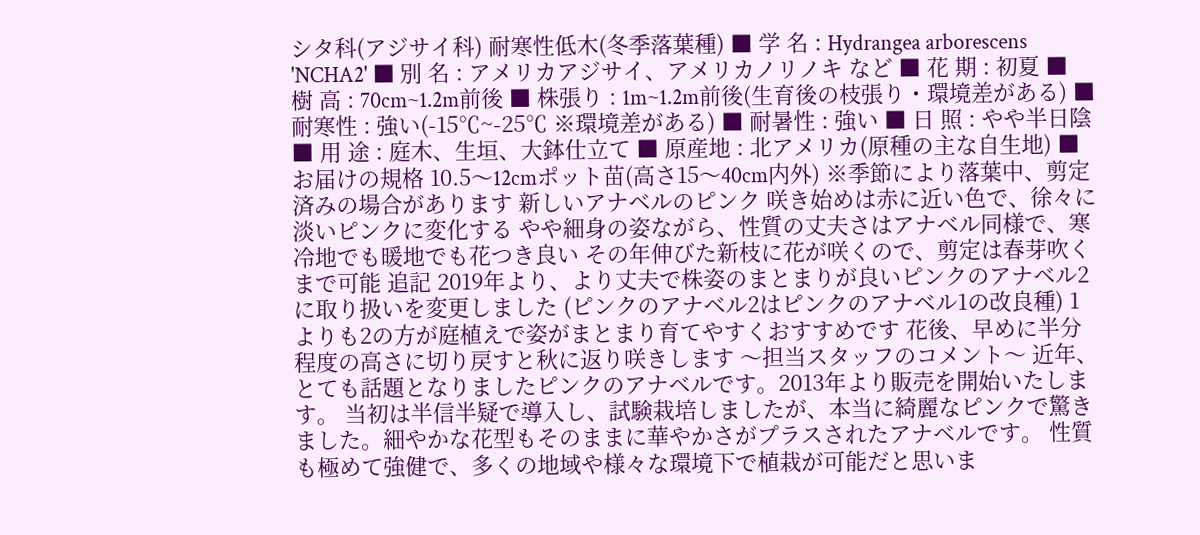シタ科(アジサイ科) 耐寒性低木(冬季落葉種) ■ 学 名 : Hydrangea arborescens 'NCHA2' ■ 別 名 : アメリカアジサイ、アメリカノリノキ など ■ 花 期 : 初夏 ■ 樹 高 : 70cm~1.2m前後 ■ 株張り : 1m~1.2m前後(生育後の枝張り・環境差がある) ■ 耐寒性 : 強い(-15℃~-25℃ ※環境差がある) ■ 耐暑性 : 強い ■ 日 照 : やや半日陰 ■ 用 途 : 庭木、生垣、大鉢仕立て ■ 原産地 : 北アメリカ(原種の主な自生地) ■ お届けの規格 10.5〜12cmポット苗(高さ15〜40cm内外) ※季節により落葉中、剪定済みの場合があります 新しいアナベルのピンク 咲き始めは赤に近い色で、徐々に淡いピンクに変化する やや細身の姿ながら、性質の丈夫さはアナベル同様で、寒冷地でも暖地でも花つき良い その年伸びた新枝に花が咲くので、剪定は春芽吹くまで可能 追記 2019年より、より丈夫で株姿のまとまりが良いピンクのアナベル2に取り扱いを変更しました (ピンクのアナベル2はピンクのアナベル1の改良種) 1よりも2の方が庭植えで姿がまとまり育てやすくおすすめです 花後、早めに半分程度の高さに切り戻すと秋に返り咲きします 〜担当スタッフのコメント〜 近年、とても話題となりましたピンクのアナベルです。2013年より販売を開始いたします。 当初は半信半疑で導入し、試験栽培しましたが、本当に綺麗なピンクで驚きました。細やかな花型もそのままに華やかさがプラスされたアナベルです。 性質も極めて強健で、多くの地域や様々な環境下で植栽が可能だと思いま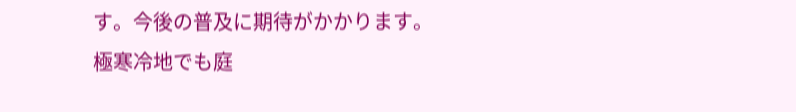す。今後の普及に期待がかかります。 極寒冷地でも庭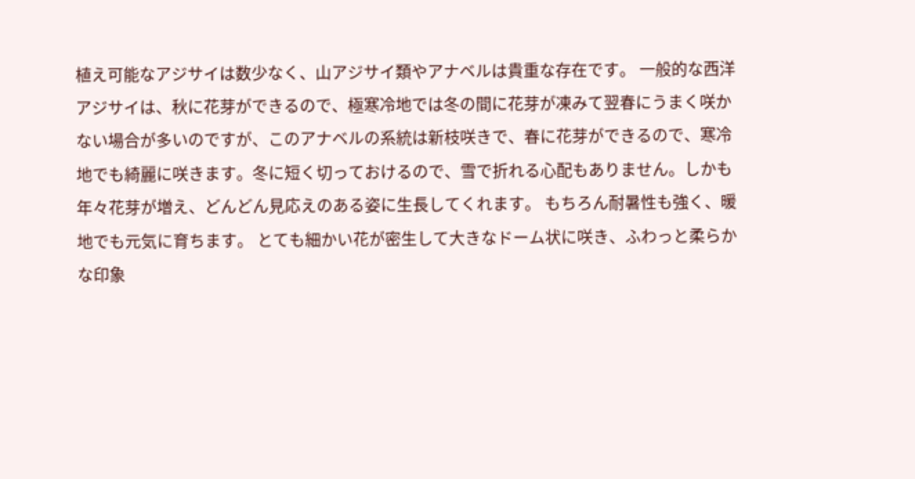植え可能なアジサイは数少なく、山アジサイ類やアナベルは貴重な存在です。 一般的な西洋アジサイは、秋に花芽ができるので、極寒冷地では冬の間に花芽が凍みて翌春にうまく咲かない場合が多いのですが、このアナベルの系統は新枝咲きで、春に花芽ができるので、寒冷地でも綺麗に咲きます。冬に短く切っておけるので、雪で折れる心配もありません。しかも年々花芽が増え、どんどん見応えのある姿に生長してくれます。 もちろん耐暑性も強く、暖地でも元気に育ちます。 とても細かい花が密生して大きなドーム状に咲き、ふわっと柔らかな印象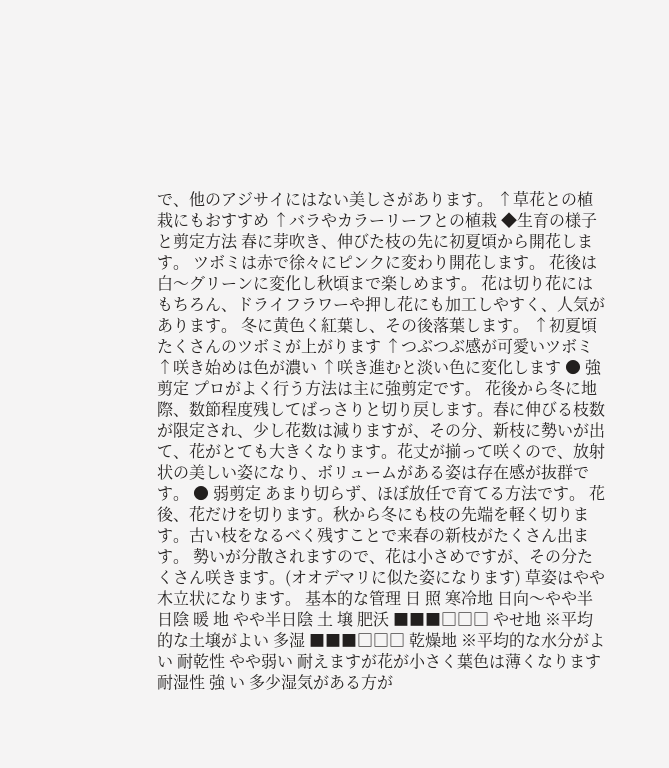で、他のアジサイにはない美しさがあります。 ↑草花との植栽にもおすすめ ↑バラやカラーリーフとの植栽 ◆生育の様子と剪定方法 春に芽吹き、伸びた枝の先に初夏頃から開花します。 ツボミは赤で徐々にピンクに変わり開花します。 花後は白〜グリーンに変化し秋頃まで楽しめます。 花は切り花にはもちろん、ドライフラワーや押し花にも加工しやすく、人気があります。 冬に黄色く紅葉し、その後落葉します。 ↑初夏頃 たくさんのツボミが上がります ↑つぶつぶ感が可愛いツボミ ↑咲き始めは色が濃い ↑咲き進むと淡い色に変化します ● 強剪定 プロがよく行う方法は主に強剪定です。 花後から冬に地際、数節程度残してばっさりと切り戻します。春に伸びる枝数が限定され、少し花数は減りますが、その分、新枝に勢いが出て、花がとても大きくなります。花丈が揃って咲くので、放射状の美しい姿になり、ボリュームがある姿は存在感が抜群です。 ● 弱剪定 あまり切らず、ほぼ放任で育てる方法です。 花後、花だけを切ります。秋から冬にも枝の先端を軽く切ります。古い枝をなるべく残すことで来春の新枝がたくさん出ます。 勢いが分散されますので、花は小さめですが、その分たくさん咲きます。(オオデマリに似た姿になります) 草姿はやや木立状になります。 基本的な管理 日 照 寒冷地 日向〜やや半日陰 暖 地 やや半日陰 土 壌 肥沃 ■■■□□□ やせ地 ※平均的な土壌がよい 多湿 ■■■□□□ 乾燥地 ※平均的な水分がよい 耐乾性 やや弱い 耐えますが花が小さく葉色は薄くなります 耐湿性 強 い 多少湿気がある方が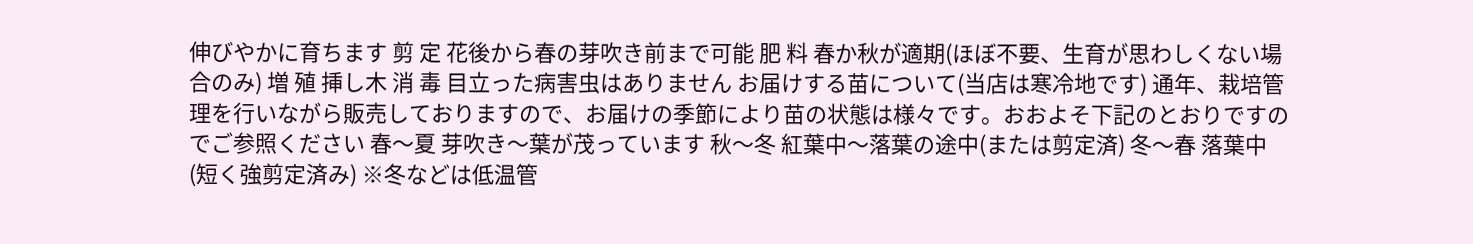伸びやかに育ちます 剪 定 花後から春の芽吹き前まで可能 肥 料 春か秋が適期(ほぼ不要、生育が思わしくない場合のみ) 増 殖 挿し木 消 毒 目立った病害虫はありません お届けする苗について(当店は寒冷地です) 通年、栽培管理を行いながら販売しておりますので、お届けの季節により苗の状態は様々です。おおよそ下記のとおりですのでご参照ください 春〜夏 芽吹き〜葉が茂っています 秋〜冬 紅葉中〜落葉の途中(または剪定済) 冬〜春 落葉中(短く強剪定済み) ※冬などは低温管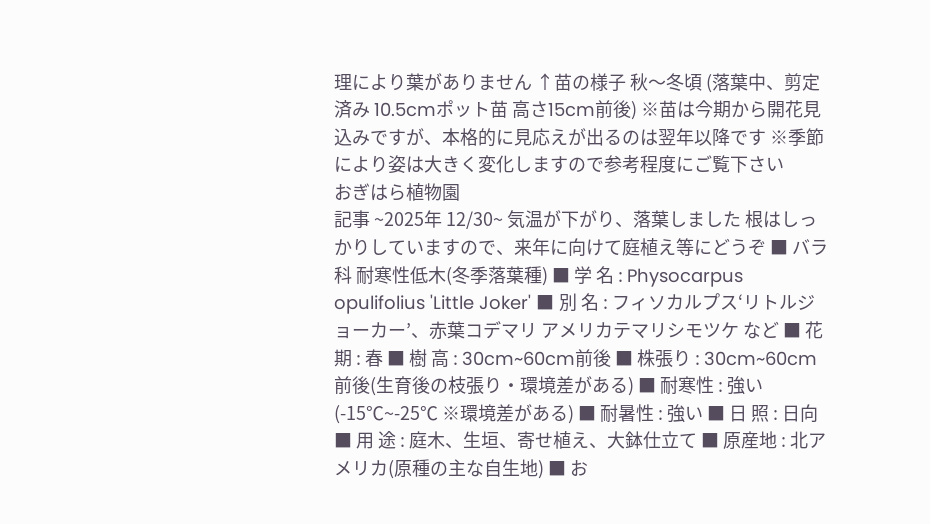理により葉がありません ↑苗の様子 秋〜冬頃 (落葉中、剪定済み 10.5cmポット苗 高さ15cm前後) ※苗は今期から開花見込みですが、本格的に見応えが出るのは翌年以降です ※季節により姿は大きく変化しますので参考程度にご覧下さい
おぎはら植物園
記事 ~2025年 12/30~ 気温が下がり、落葉しました 根はしっかりしていますので、来年に向けて庭植え等にどうぞ ■ バラ科 耐寒性低木(冬季落葉種) ■ 学 名 : Physocarpus opulifolius 'Little Joker' ■ 別 名 : フィソカルプス‘リトルジョーカー’、赤葉コデマリ アメリカテマリシモツケ など ■ 花 期 : 春 ■ 樹 高 : 30cm~60cm前後 ■ 株張り : 30cm~60cm前後(生育後の枝張り・環境差がある) ■ 耐寒性 : 強い(-15℃~-25℃ ※環境差がある) ■ 耐暑性 : 強い ■ 日 照 : 日向 ■ 用 途 : 庭木、生垣、寄せ植え、大鉢仕立て ■ 原産地 : 北アメリカ(原種の主な自生地) ■ お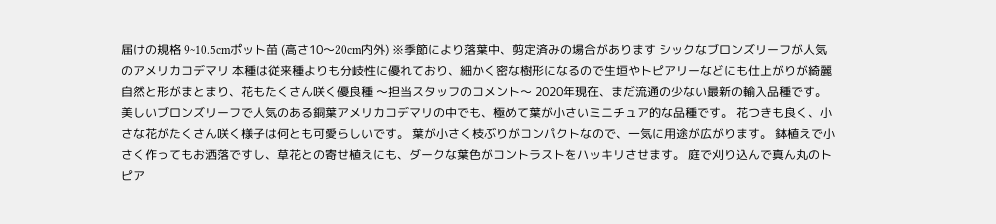届けの規格 9~10.5cmポット苗 (高さ10〜20cm内外) ※季節により落葉中、剪定済みの場合があります シックなブロンズリーフが人気のアメリカコデマリ 本種は従来種よりも分岐性に優れており、細かく密な樹形になるので生垣やトピアリーなどにも仕上がりが綺麗 自然と形がまとまり、花もたくさん咲く優良種 〜担当スタッフのコメント〜 2020年現在、まだ流通の少ない最新の輸入品種です。 美しいブロンズリーフで人気のある銅葉アメリカコデマリの中でも、極めて葉が小さいミニチュア的な品種です。 花つきも良く、小さな花がたくさん咲く様子は何とも可愛らしいです。 葉が小さく枝ぶりがコンパクトなので、一気に用途が広がります。 鉢植えで小さく作ってもお洒落ですし、草花との寄せ植えにも、ダークな葉色がコントラストをハッキリさせます。 庭で刈り込んで真ん丸のトピア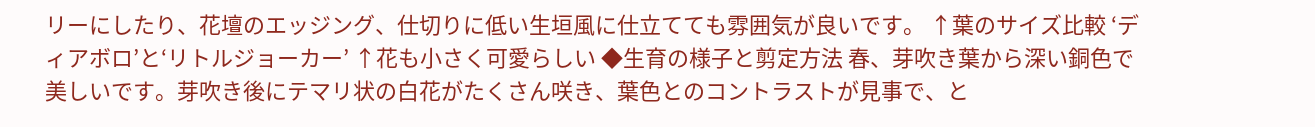リーにしたり、花壇のエッジング、仕切りに低い生垣風に仕立てても雰囲気が良いです。 ↑葉のサイズ比較 ‘ディアボロ’と‘リトルジョーカー’ ↑花も小さく可愛らしい ◆生育の様子と剪定方法 春、芽吹き葉から深い銅色で美しいです。芽吹き後にテマリ状の白花がたくさん咲き、葉色とのコントラストが見事で、と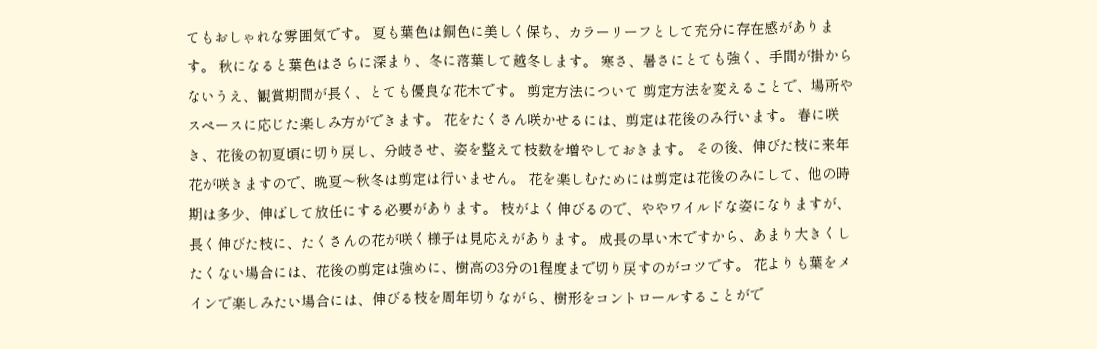てもおしゃれな雰囲気です。 夏も葉色は銅色に美しく保ち、カラーリーフとして充分に存在感があります。 秋になると葉色はさらに深まり、冬に落葉して越冬します。 寒さ、暑さにとても強く、手間が掛からないうえ、観賞期間が長く、とても優良な花木です。 剪定方法について 剪定方法を変えることで、場所やスペースに応じた楽しみ方ができます。 花をたくさん咲かせるには、剪定は花後のみ行います。 春に咲き、花後の初夏頃に切り戻し、分岐させ、姿を整えて枝数を増やしておきます。 その後、伸びた枝に来年花が咲きますので、晩夏〜秋冬は剪定は行いません。 花を楽しむためには剪定は花後のみにして、他の時期は多少、伸ばして放任にする必要があります。 枝がよく伸びるので、ややワイルドな姿になりますが、長く伸びた枝に、たくさんの花が咲く様子は見応えがあります。 成長の早い木ですから、あまり大きくしたくない場合には、花後の剪定は強めに、樹高の3分の1程度まで切り戻すのがコツです。 花よりも葉をメインで楽しみたい場合には、伸びる枝を周年切りながら、樹形をコントロールすることがで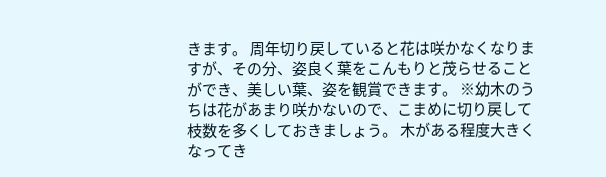きます。 周年切り戻していると花は咲かなくなりますが、その分、姿良く葉をこんもりと茂らせることができ、美しい葉、姿を観賞できます。 ※幼木のうちは花があまり咲かないので、こまめに切り戻して 枝数を多くしておきましょう。 木がある程度大きくなってき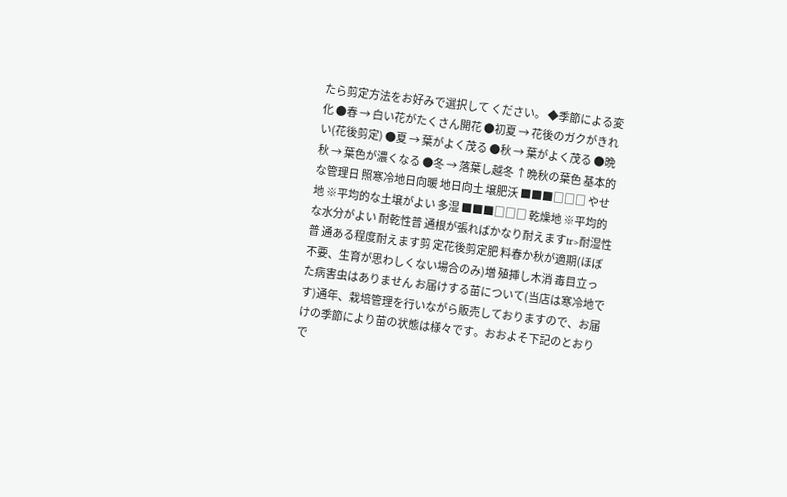たら剪定方法をお好みで選択して ください。 ◆季節による変化 ●春 → 白い花がたくさん開花 ●初夏 → 花後のガクがきれい(花後剪定) ●夏 → 葉がよく茂る ●秋 → 葉がよく茂る ●晩秋 → 葉色が濃くなる ●冬 → 落葉し越冬 ↑晩秋の葉色 基本的な管理日 照寒冷地日向暖 地日向土 壌肥沃 ■■■□□□ やせ地 ※平均的な土壌がよい 多湿 ■■■□□□ 乾燥地 ※平均的な水分がよい 耐乾性普 通根が張ればかなり耐えますtr>耐湿性普 通ある程度耐えます剪 定花後剪定肥 料春か秋が適期(ほぼ不要、生育が思わしくない場合のみ)増 殖挿し木消 毒目立った病害虫はありません お届けする苗について(当店は寒冷地です)通年、栽培管理を行いながら販売しておりますので、お届けの季節により苗の状態は様々です。おおよそ下記のとおりで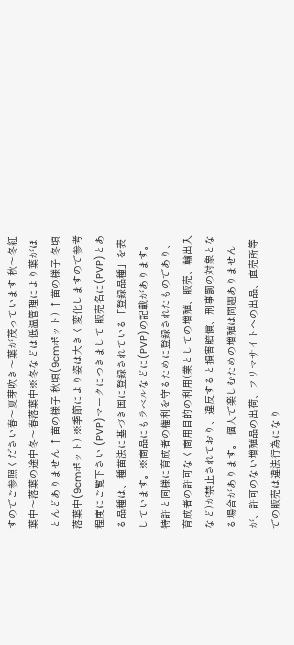すのでご参照ください春〜夏芽吹き〜葉が茂っています 秋〜冬紅葉中〜落葉の途中冬〜春落葉中※冬などは低温管理により葉がほとんどありません ↑苗の様子 秋頃(9cmポット) ↑苗の様子 冬頃 落葉中(9cmポット) ※季節により姿は大きく変化しますので参考程度にご覧下さい (PVP)マークにつきまして 販売名に(PVP)とある品種は、種苗法に基づき国に登録されている「登録品種」を表しています。※商品にもラベルなどに(PVP)の記載があります。 特許と同様に育成者の権利を守るために登録されたものであり、育成者の許可なく商用目的の利用(業としての増殖、販売、輸出入など)が禁止されており、違反すると損害賠償、刑事罰の対象となる場合があります。 個人で楽しむための増殖は問題ありませんが、許可のない増殖品の出荷、フリマサイトへの出品、直売所等での販売は違法行為になり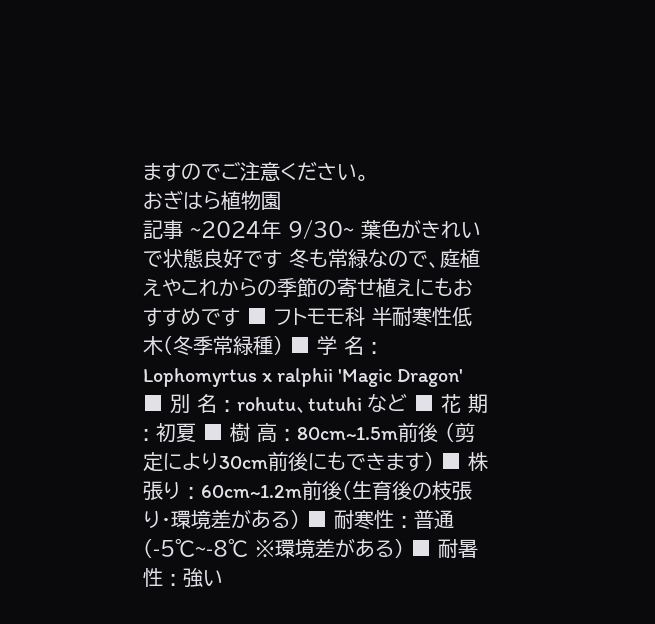ますのでご注意ください。
おぎはら植物園
記事 ~2024年 9/30~ 葉色がきれいで状態良好です 冬も常緑なので、庭植えやこれからの季節の寄せ植えにもおすすめです ■ フトモモ科 半耐寒性低木(冬季常緑種) ■ 学 名 : Lophomyrtus x ralphii 'Magic Dragon' ■ 別 名 : rohutu、tutuhi など ■ 花 期 : 初夏 ■ 樹 高 : 80cm~1.5m前後 (剪定により30cm前後にもできます) ■ 株張り : 60cm~1.2m前後(生育後の枝張り・環境差がある) ■ 耐寒性 : 普通(-5℃~-8℃ ※環境差がある) ■ 耐暑性 : 強い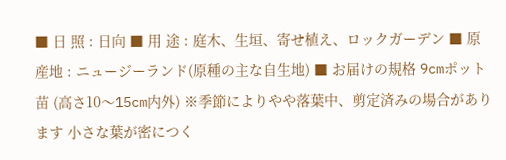■ 日 照 : 日向 ■ 用 途 : 庭木、生垣、寄せ植え、ロックガーデン ■ 原産地 : ニュージーランド(原種の主な自生地) ■ お届けの規格 9cmポット苗 (高さ10〜15cm内外) ※季節によりやや落葉中、剪定済みの場合があります 小さな葉が密につく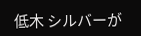低木 シルバーが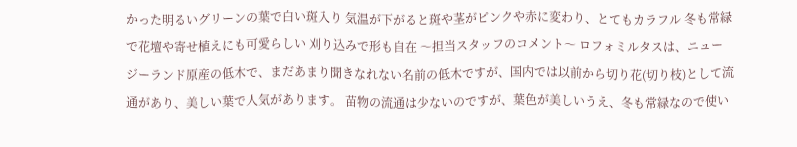かった明るいグリーンの葉で白い斑入り 気温が下がると斑や茎がピンクや赤に変わり、とてもカラフル 冬も常緑で花壇や寄せ植えにも可愛らしい 刈り込みで形も自在 〜担当スタッフのコメント〜 ロフォミルタスは、ニュージーランド原産の低木で、まだあまり聞きなれない名前の低木ですが、国内では以前から切り花(切り枝)として流通があり、美しい葉で人気があります。 苗物の流通は少ないのですが、葉色が美しいうえ、冬も常緑なので使い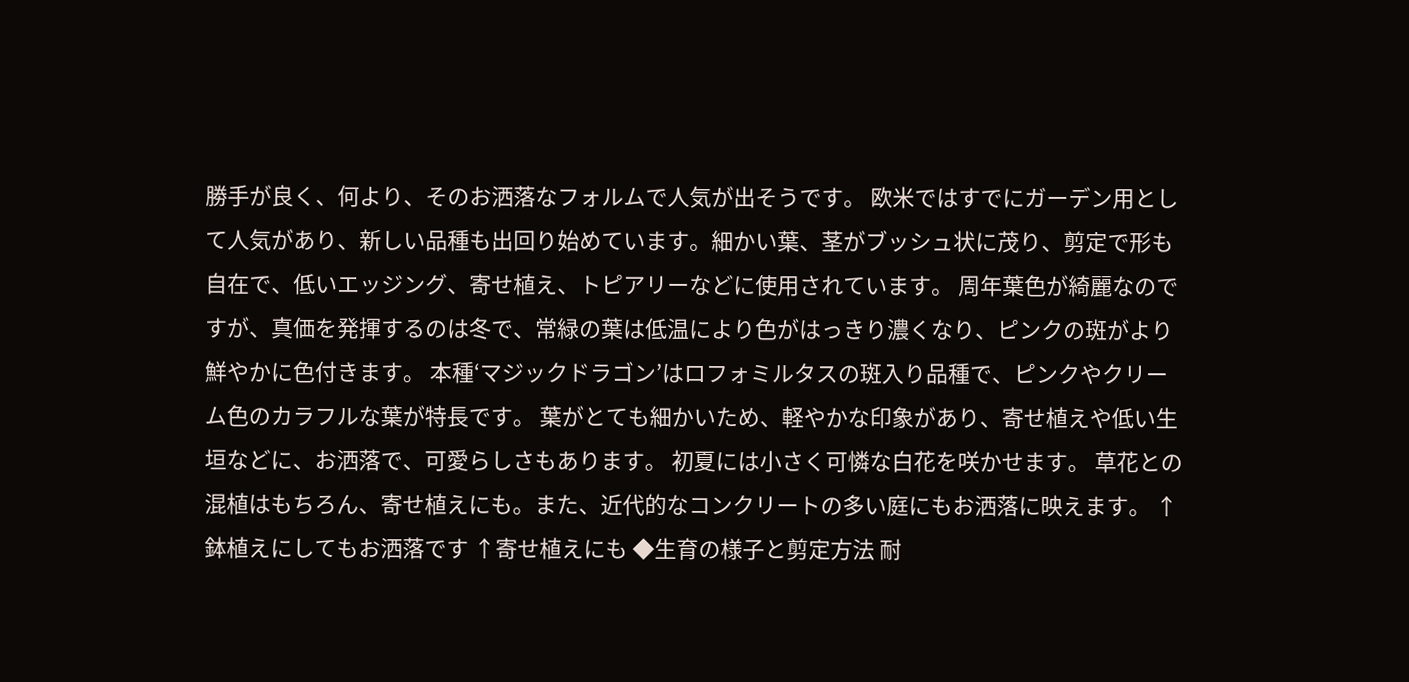勝手が良く、何より、そのお洒落なフォルムで人気が出そうです。 欧米ではすでにガーデン用として人気があり、新しい品種も出回り始めています。細かい葉、茎がブッシュ状に茂り、剪定で形も自在で、低いエッジング、寄せ植え、トピアリーなどに使用されています。 周年葉色が綺麗なのですが、真価を発揮するのは冬で、常緑の葉は低温により色がはっきり濃くなり、ピンクの斑がより鮮やかに色付きます。 本種‘マジックドラゴン’はロフォミルタスの斑入り品種で、ピンクやクリーム色のカラフルな葉が特長です。 葉がとても細かいため、軽やかな印象があり、寄せ植えや低い生垣などに、お洒落で、可愛らしさもあります。 初夏には小さく可憐な白花を咲かせます。 草花との混植はもちろん、寄せ植えにも。また、近代的なコンクリートの多い庭にもお洒落に映えます。 ↑鉢植えにしてもお洒落です ↑寄せ植えにも ◆生育の様子と剪定方法 耐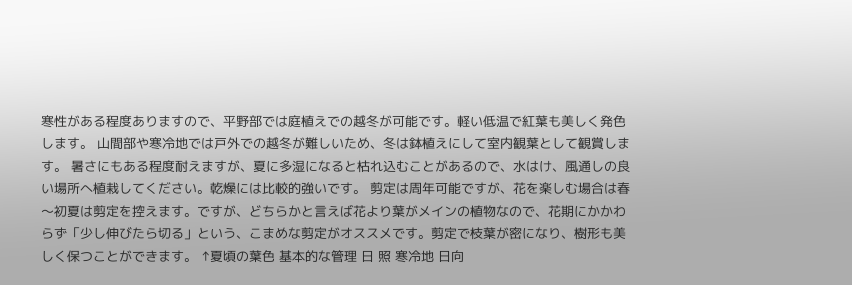寒性がある程度ありますので、平野部では庭植えでの越冬が可能です。軽い低温で紅葉も美しく発色します。 山間部や寒冷地では戸外での越冬が難しいため、冬は鉢植えにして室内観葉として観賞します。 暑さにもある程度耐えますが、夏に多湿になると枯れ込むことがあるので、水はけ、風通しの良い場所へ植栽してください。乾燥には比較的強いです。 剪定は周年可能ですが、花を楽しむ場合は春〜初夏は剪定を控えます。ですが、どちらかと言えば花より葉がメインの植物なので、花期にかかわらず「少し伸びたら切る」という、こまめな剪定がオススメです。剪定で枝葉が密になり、樹形も美しく保つことができます。 ↑夏頃の葉色 基本的な管理 日 照 寒冷地 日向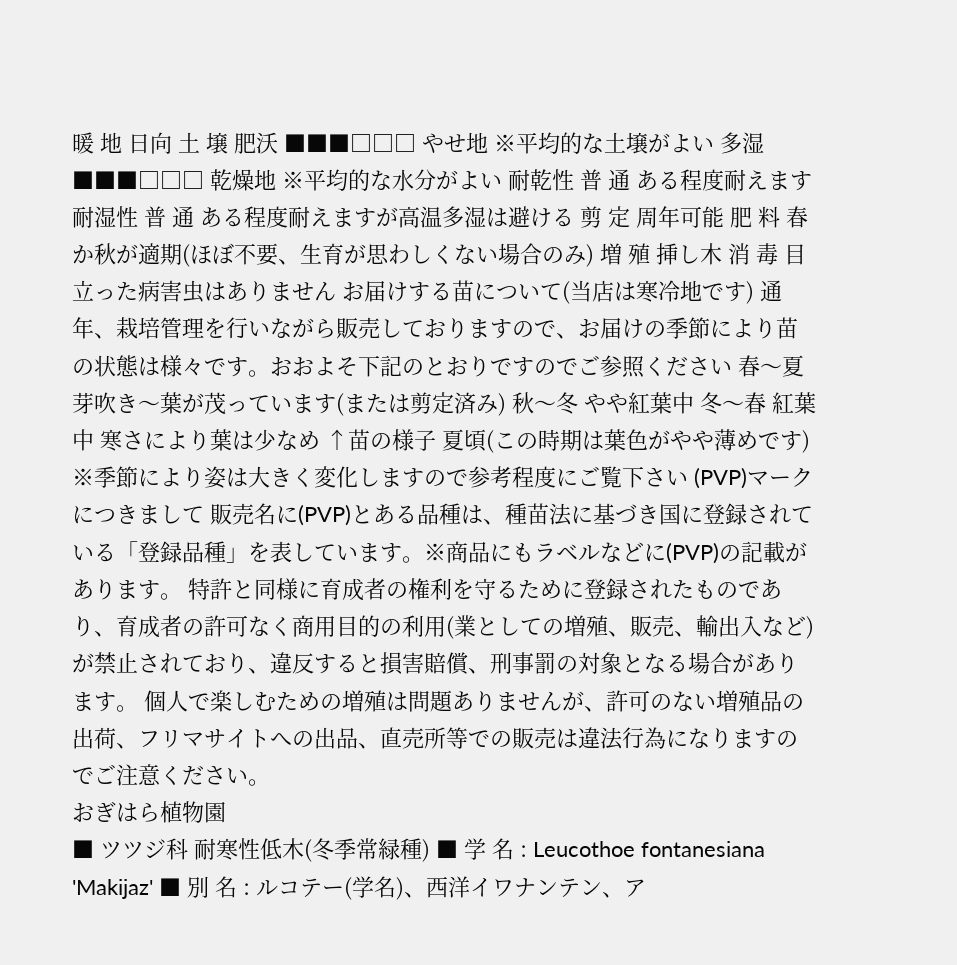暖 地 日向 土 壌 肥沃 ■■■□□□ やせ地 ※平均的な土壌がよい 多湿 ■■■□□□ 乾燥地 ※平均的な水分がよい 耐乾性 普 通 ある程度耐えます 耐湿性 普 通 ある程度耐えますが高温多湿は避ける 剪 定 周年可能 肥 料 春か秋が適期(ほぼ不要、生育が思わしくない場合のみ) 増 殖 挿し木 消 毒 目立った病害虫はありません お届けする苗について(当店は寒冷地です) 通年、栽培管理を行いながら販売しておりますので、お届けの季節により苗の状態は様々です。おおよそ下記のとおりですのでご参照ください 春〜夏 芽吹き〜葉が茂っています(または剪定済み) 秋〜冬 やや紅葉中 冬〜春 紅葉中 寒さにより葉は少なめ ↑苗の様子 夏頃(この時期は葉色がやや薄めです) ※季節により姿は大きく変化しますので参考程度にご覧下さい (PVP)マークにつきまして 販売名に(PVP)とある品種は、種苗法に基づき国に登録されている「登録品種」を表しています。※商品にもラベルなどに(PVP)の記載があります。 特許と同様に育成者の権利を守るために登録されたものであり、育成者の許可なく商用目的の利用(業としての増殖、販売、輸出入など)が禁止されており、違反すると損害賠償、刑事罰の対象となる場合があります。 個人で楽しむための増殖は問題ありませんが、許可のない増殖品の出荷、フリマサイトへの出品、直売所等での販売は違法行為になりますのでご注意ください。
おぎはら植物園
■ ツツジ科 耐寒性低木(冬季常緑種) ■ 学 名 : Leucothoe fontanesiana 'Makijaz' ■ 別 名 : ルコテー(学名)、西洋イワナンテン、ア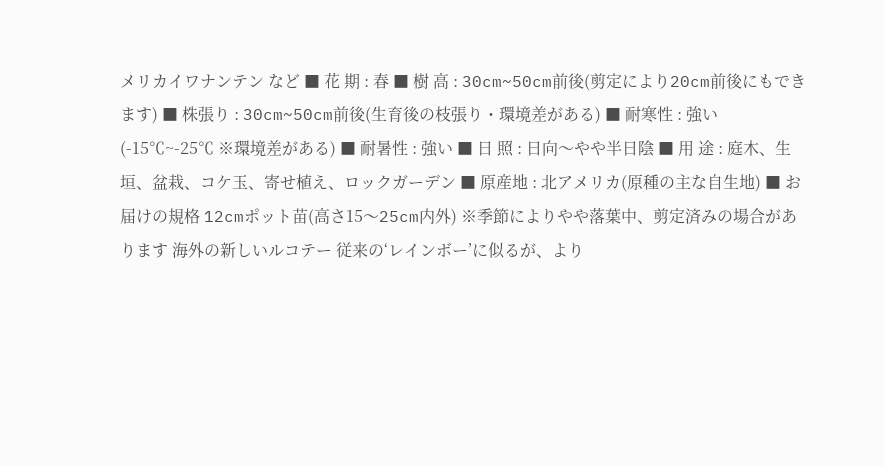メリカイワナンテン など ■ 花 期 : 春 ■ 樹 高 : 30cm~50cm前後(剪定により20cm前後にもできます) ■ 株張り : 30cm~50cm前後(生育後の枝張り・環境差がある) ■ 耐寒性 : 強い(-15℃~-25℃ ※環境差がある) ■ 耐暑性 : 強い ■ 日 照 : 日向〜やや半日陰 ■ 用 途 : 庭木、生垣、盆栽、コケ玉、寄せ植え、ロックガーデン ■ 原産地 : 北アメリカ(原種の主な自生地) ■ お届けの規格 12cmポット苗(高さ15〜25cm内外) ※季節によりやや落葉中、剪定済みの場合があります 海外の新しいルコテー 従来の‘レインボー’に似るが、より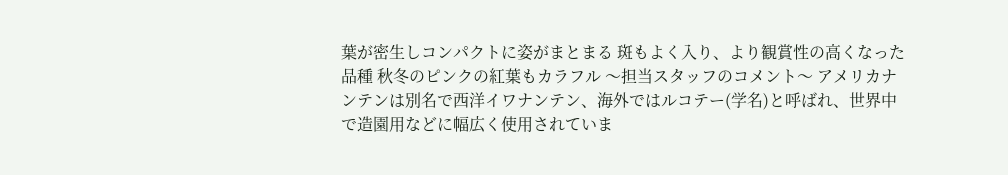葉が密生しコンパクトに姿がまとまる 斑もよく入り、より観賞性の高くなった品種 秋冬のピンクの紅葉もカラフル 〜担当スタッフのコメント〜 アメリカナンテンは別名で西洋イワナンテン、海外ではルコテー(学名)と呼ばれ、世界中で造園用などに幅広く使用されていま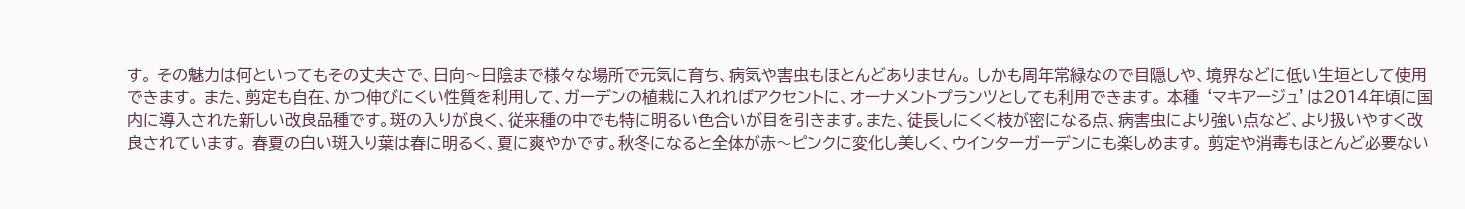す。 その魅力は何といってもその丈夫さで、日向〜日陰まで様々な場所で元気に育ち、病気や害虫もほとんどありません。 しかも周年常緑なので目隠しや、境界などに低い生垣として使用できます。 また、剪定も自在、かつ伸びにくい性質を利用して、ガーデンの植栽に入れればアクセントに、オーナメントプランツとしても利用できます。 本種 ‘マキアージュ’は2014年頃に国内に導入された新しい改良品種です。斑の入りが良く、従来種の中でも特に明るい色合いが目を引きます。また、徒長しにくく枝が密になる点、病害虫により強い点など、より扱いやすく改良されています。 春夏の白い斑入り葉は春に明るく、夏に爽やかです。秋冬になると全体が赤〜ピンクに変化し美しく、ウインターガーデンにも楽しめます。 剪定や消毒もほとんど必要ない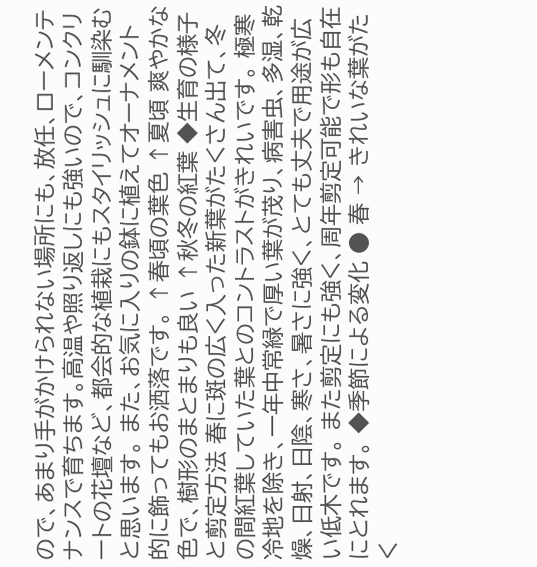ので、あまり手がかけられない場所にも、放任、ローメンテナンスで育ちます。高温や照り返しにも強いので、コンクリートの花壇など、都会的な植栽にもスタイリッシュに馴染むと思います。 また、お気に入りの鉢に植えてオーナメント的に飾ってもお洒落です。 ↑春頃の葉色 ↑夏頃 爽やかな色で、樹形のまとまりも良い ↑秋冬の紅葉 ◆生育の様子と剪定方法 春に斑の広く入った新葉がたくさん出て、冬の間紅葉していた葉とのコントラストがきれいです。 極寒冷地を除き、一年中常緑で厚い葉が茂り、病害虫、多湿、乾燥、日射、日陰、寒さ、暑さに強く、とても丈夫で用途が広い低木です。 また剪定にも強く、周年剪定可能で形も自在にとれます。 ◆季節による変化 ● 春 → きれいな葉がたく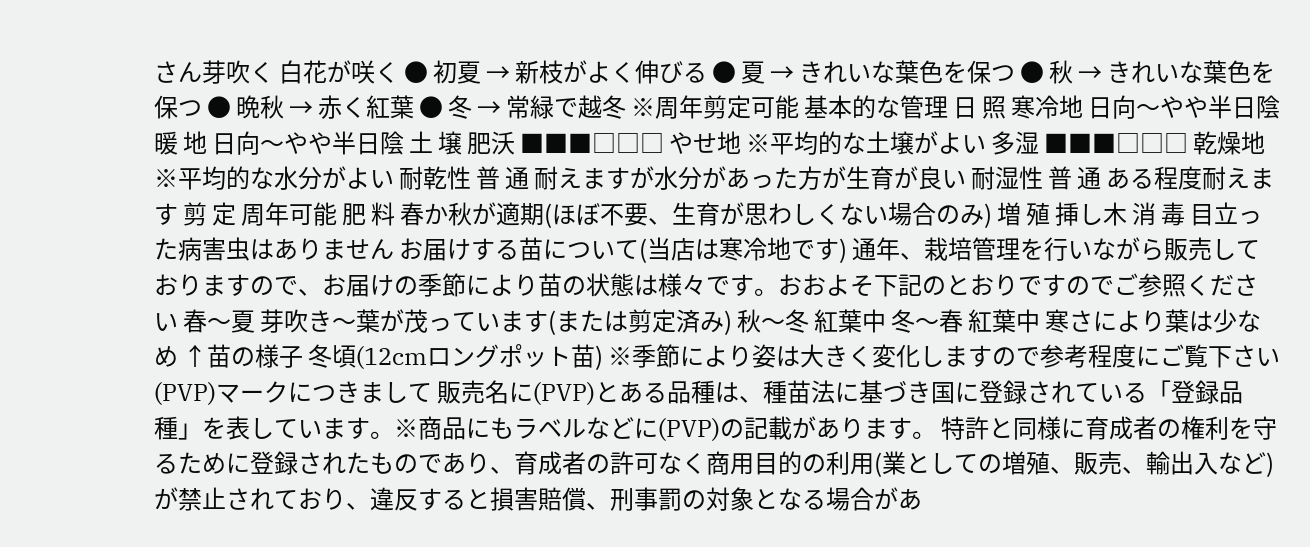さん芽吹く 白花が咲く ● 初夏 → 新枝がよく伸びる ● 夏 → きれいな葉色を保つ ● 秋 → きれいな葉色を保つ ● 晩秋 → 赤く紅葉 ● 冬 → 常緑で越冬 ※周年剪定可能 基本的な管理 日 照 寒冷地 日向〜やや半日陰 暖 地 日向〜やや半日陰 土 壌 肥沃 ■■■□□□ やせ地 ※平均的な土壌がよい 多湿 ■■■□□□ 乾燥地 ※平均的な水分がよい 耐乾性 普 通 耐えますが水分があった方が生育が良い 耐湿性 普 通 ある程度耐えます 剪 定 周年可能 肥 料 春か秋が適期(ほぼ不要、生育が思わしくない場合のみ) 増 殖 挿し木 消 毒 目立った病害虫はありません お届けする苗について(当店は寒冷地です) 通年、栽培管理を行いながら販売しておりますので、お届けの季節により苗の状態は様々です。おおよそ下記のとおりですのでご参照ください 春〜夏 芽吹き〜葉が茂っています(または剪定済み) 秋〜冬 紅葉中 冬〜春 紅葉中 寒さにより葉は少なめ ↑苗の様子 冬頃(12cmロングポット苗) ※季節により姿は大きく変化しますので参考程度にご覧下さい (PVP)マークにつきまして 販売名に(PVP)とある品種は、種苗法に基づき国に登録されている「登録品種」を表しています。※商品にもラベルなどに(PVP)の記載があります。 特許と同様に育成者の権利を守るために登録されたものであり、育成者の許可なく商用目的の利用(業としての増殖、販売、輸出入など)が禁止されており、違反すると損害賠償、刑事罰の対象となる場合があ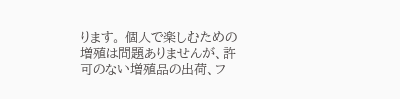ります。 個人で楽しむための増殖は問題ありませんが、許可のない増殖品の出荷、フ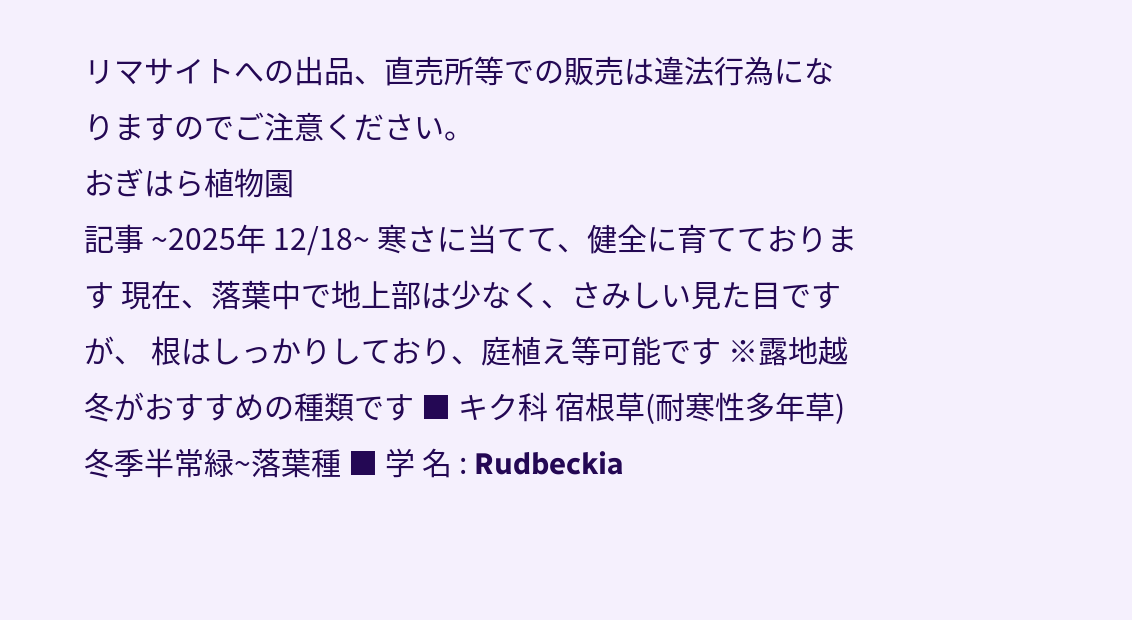リマサイトへの出品、直売所等での販売は違法行為になりますのでご注意ください。
おぎはら植物園
記事 ~2025年 12/18~ 寒さに当てて、健全に育てております 現在、落葉中で地上部は少なく、さみしい見た目ですが、 根はしっかりしており、庭植え等可能です ※露地越冬がおすすめの種類です ■ キク科 宿根草(耐寒性多年草)冬季半常緑~落葉種 ■ 学 名 : Rudbeckia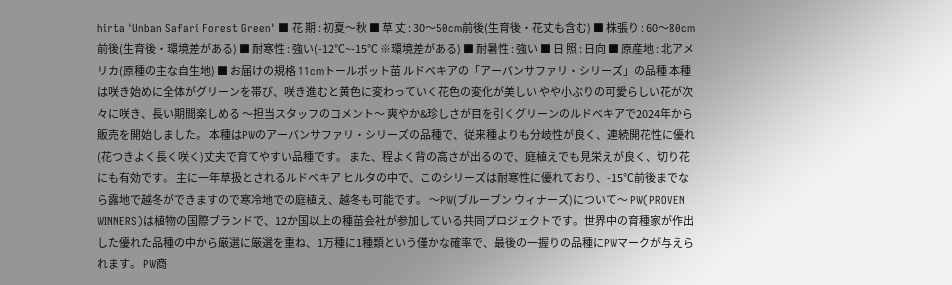hirta 'Unban Safari Forest Green' ■ 花 期 : 初夏〜秋 ■ 草 丈 : 30〜50cm前後(生育後・花丈も含む) ■ 株張り : 60〜80cm前後(生育後・環境差がある) ■ 耐寒性 : 強い(-12℃~-15℃ ※環境差がある) ■ 耐暑性 : 強い ■ 日 照 : 日向 ■ 原産地 : 北アメリカ(原種の主な自生地) ■ お届けの規格 11cmトールポット苗 ルドベキアの「アーバンサファリ・シリーズ」の品種 本種は咲き始めに全体がグリーンを帯び、咲き進むと黄色に変わっていく花色の変化が美しい やや小ぶりの可愛らしい花が次々に咲き、長い期間楽しめる 〜担当スタッフのコメント〜 爽やか&珍しさが目を引くグリーンのルドベキアで2024年から販売を開始しました。 本種はPWのアーバンサファリ・シリーズの品種で、従来種よりも分岐性が良く、連続開花性に優れ(花つきよく長く咲く)丈夫で育てやすい品種です。 また、程よく背の高さが出るので、庭植えでも見栄えが良く、切り花にも有効です。 主に一年草扱とされるルドベキア ヒルタの中で、このシリーズは耐寒性に優れており、-15℃前後までなら露地で越冬ができますので寒冷地での庭植え、越冬も可能です。 〜PW(ブルーブン ウィナーズ)について〜 PW(PROVEN WINNERS)は植物の国際ブランドで、12か国以上の種苗会社が参加している共同プロジェクトです。世界中の育種家が作出した優れた品種の中から厳選に厳選を重ね、1万種に1種類という僅かな確率で、最後の一握りの品種にPWマークが与えられます。 PW商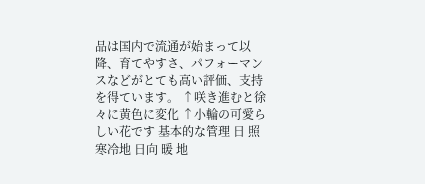品は国内で流通が始まって以降、育てやすさ、パフォーマンスなどがとても高い評価、支持を得ています。 ↑咲き進むと徐々に黄色に変化 ↑小輪の可愛らしい花です 基本的な管理 日 照 寒冷地 日向 暖 地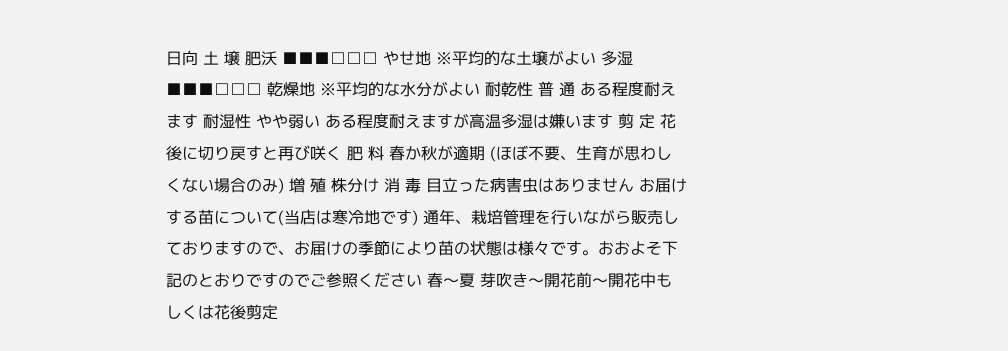日向 土 壌 肥沃 ■■■□□□ やせ地 ※平均的な土壌がよい 多湿 ■■■□□□ 乾燥地 ※平均的な水分がよい 耐乾性 普 通 ある程度耐えます 耐湿性 やや弱い ある程度耐えますが高温多湿は嫌います 剪 定 花後に切り戻すと再び咲く 肥 料 春か秋が適期 (ほぼ不要、生育が思わしくない場合のみ) 増 殖 株分け 消 毒 目立った病害虫はありません お届けする苗について(当店は寒冷地です) 通年、栽培管理を行いながら販売しておりますので、お届けの季節により苗の状態は様々です。おおよそ下記のとおりですのでご参照ください 春〜夏 芽吹き〜開花前〜開花中もしくは花後剪定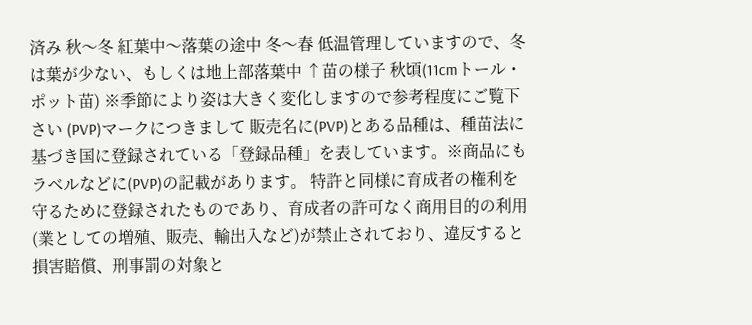済み 秋〜冬 紅葉中〜落葉の途中 冬〜春 低温管理していますので、冬は葉が少ない、もしくは地上部落葉中 ↑苗の様子 秋頃(11cmトール・ポット苗) ※季節により姿は大きく変化しますので参考程度にご覧下さい (PVP)マークにつきまして 販売名に(PVP)とある品種は、種苗法に基づき国に登録されている「登録品種」を表しています。※商品にもラベルなどに(PVP)の記載があります。 特許と同様に育成者の権利を守るために登録されたものであり、育成者の許可なく商用目的の利用(業としての増殖、販売、輸出入など)が禁止されており、違反すると損害賠償、刑事罰の対象と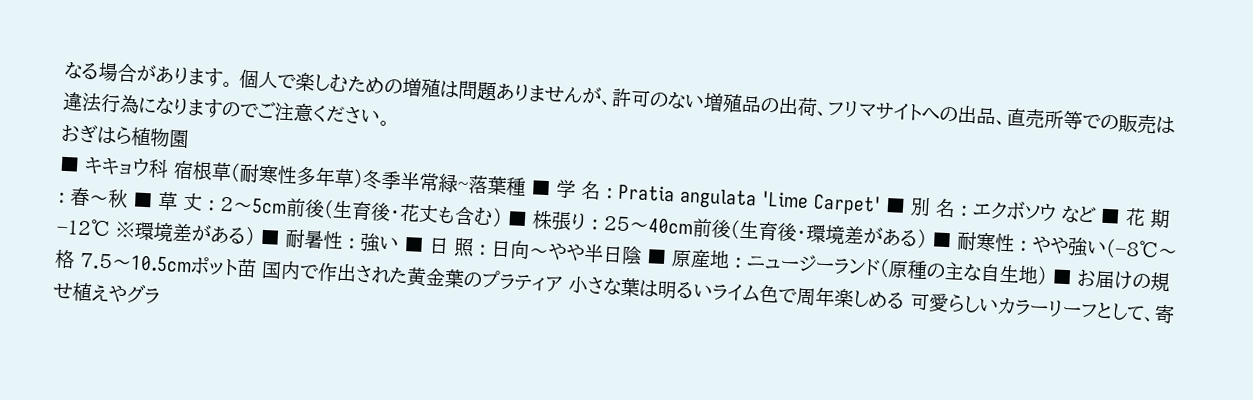なる場合があります。 個人で楽しむための増殖は問題ありませんが、許可のない増殖品の出荷、フリマサイトへの出品、直売所等での販売は違法行為になりますのでご注意ください。
おぎはら植物園
■ キキョウ科 宿根草(耐寒性多年草)冬季半常緑~落葉種 ■ 学 名 : Pratia angulata 'Lime Carpet' ■ 別 名 : エクボソウ など ■ 花 期 : 春〜秋 ■ 草 丈 : 2〜5cm前後(生育後・花丈も含む) ■ 株張り : 25〜40cm前後(生育後・環境差がある) ■ 耐寒性 : やや強い(−8℃〜−12℃ ※環境差がある) ■ 耐暑性 : 強い ■ 日 照 : 日向〜やや半日陰 ■ 原産地 : ニュージーランド(原種の主な自生地) ■ お届けの規格 7.5〜10.5cmポット苗 国内で作出された黄金葉のプラティア 小さな葉は明るいライム色で周年楽しめる 可愛らしいカラーリーフとして、寄せ植えやグラ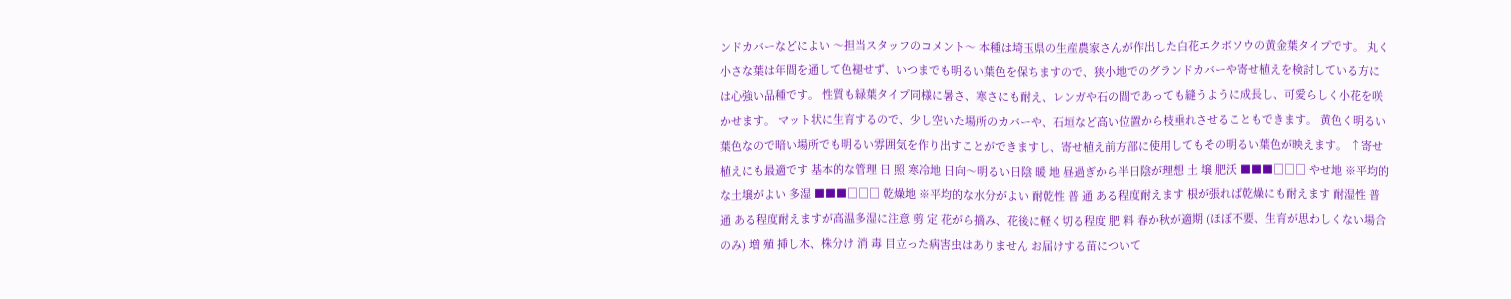ンドカバーなどによい 〜担当スタッフのコメント〜 本種は埼玉県の生産農家さんが作出した白花エクボソウの黄金葉タイプです。 丸く小さな葉は年間を通して色褪せず、いつまでも明るい葉色を保ちますので、狭小地でのグランドカバーや寄せ植えを検討している方には心強い品種です。 性質も緑葉タイプ同様に暑さ、寒さにも耐え、レンガや石の間であっても縫うように成長し、可愛らしく小花を咲かせます。 マット状に生育するので、少し空いた場所のカバーや、石垣など高い位置から枝垂れさせることもできます。 黄色く明るい葉色なので暗い場所でも明るい雰囲気を作り出すことができますし、寄せ植え前方部に使用してもその明るい葉色が映えます。 ↑寄せ植えにも最適です 基本的な管理 日 照 寒冷地 日向〜明るい日陰 暖 地 昼過ぎから半日陰が理想 土 壌 肥沃 ■■■□□□ やせ地 ※平均的な土壌がよい 多湿 ■■■□□□ 乾燥地 ※平均的な水分がよい 耐乾性 普 通 ある程度耐えます 根が張れば乾燥にも耐えます 耐湿性 普 通 ある程度耐えますが高温多湿に注意 剪 定 花がら摘み、花後に軽く切る程度 肥 料 春か秋が適期 (ほぼ不要、生育が思わしくない場合のみ) 増 殖 挿し木、株分け 消 毒 目立った病害虫はありません お届けする苗について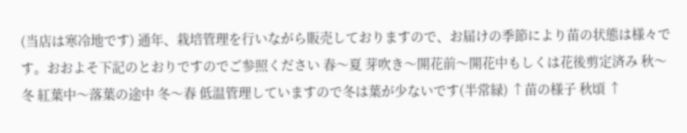(当店は寒冷地です) 通年、栽培管理を行いながら販売しておりますので、お届けの季節により苗の状態は様々です。おおよそ下記のとおりですのでご参照ください 春〜夏 芽吹き〜開花前〜開花中もしくは花後剪定済み 秋〜冬 紅葉中〜落葉の途中 冬〜春 低温管理していますので冬は葉が少ないです(半常緑) ↑苗の様子 秋頃 ↑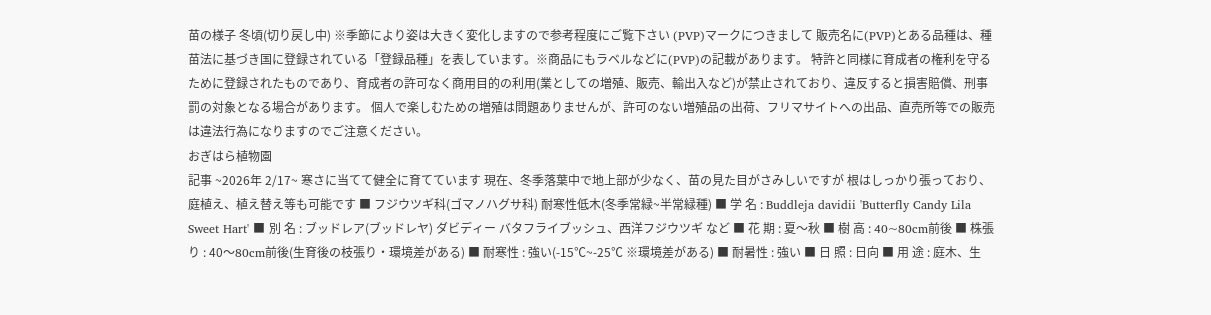苗の様子 冬頃(切り戻し中) ※季節により姿は大きく変化しますので参考程度にご覧下さい (PVP)マークにつきまして 販売名に(PVP)とある品種は、種苗法に基づき国に登録されている「登録品種」を表しています。※商品にもラベルなどに(PVP)の記載があります。 特許と同様に育成者の権利を守るために登録されたものであり、育成者の許可なく商用目的の利用(業としての増殖、販売、輸出入など)が禁止されており、違反すると損害賠償、刑事罰の対象となる場合があります。 個人で楽しむための増殖は問題ありませんが、許可のない増殖品の出荷、フリマサイトへの出品、直売所等での販売は違法行為になりますのでご注意ください。
おぎはら植物園
記事 ~2026年 2/17~ 寒さに当てて健全に育てています 現在、冬季落葉中で地上部が少なく、苗の見た目がさみしいですが 根はしっかり張っており、庭植え、植え替え等も可能です ■ フジウツギ科(ゴマノハグサ科) 耐寒性低木(冬季常緑~半常緑種) ■ 学 名 : Buddleja davidii 'Butterfly Candy Lila Sweet Hart' ■ 別 名 : ブッドレア(ブッドレヤ) ダビディー バタフライブッシュ、西洋フジウツギ など ■ 花 期 : 夏〜秋 ■ 樹 高 : 40~80cm前後 ■ 株張り : 40〜80cm前後(生育後の枝張り・環境差がある) ■ 耐寒性 : 強い(-15℃~-25℃ ※環境差がある) ■ 耐暑性 : 強い ■ 日 照 : 日向 ■ 用 途 : 庭木、生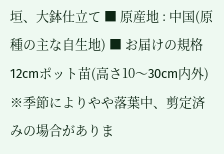垣、大鉢仕立て ■ 原産地 : 中国(原種の主な自生地) ■ お届けの規格 12cmポット苗(高さ10〜30cm内外) ※季節によりやや落葉中、剪定済みの場合がありま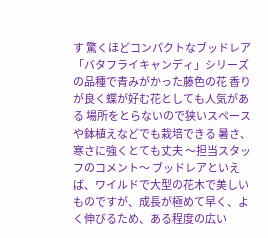す 驚くほどコンパクトなブッドレア「バタフライキャンディ」シリーズの品種で青みがかった藤色の花 香りが良く蝶が好む花としても人気がある 場所をとらないので狭いスペースや鉢植えなどでも栽培できる 暑さ、寒さに強くとても丈夫 〜担当スタッフのコメント〜 ブッドレアといえば、ワイルドで大型の花木で美しいものですが、成長が極めて早く、よく伸びるため、ある程度の広い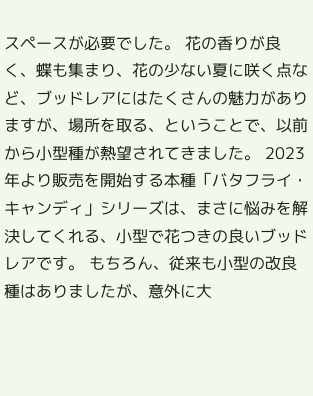スペースが必要でした。 花の香りが良く、蝶も集まり、花の少ない夏に咲く点など、ブッドレアにはたくさんの魅力がありますが、場所を取る、ということで、以前から小型種が熱望されてきました。 2023年より販売を開始する本種「バタフライ・キャンディ」シリーズは、まさに悩みを解決してくれる、小型で花つきの良いブッドレアです。 もちろん、従来も小型の改良種はありましたが、意外に大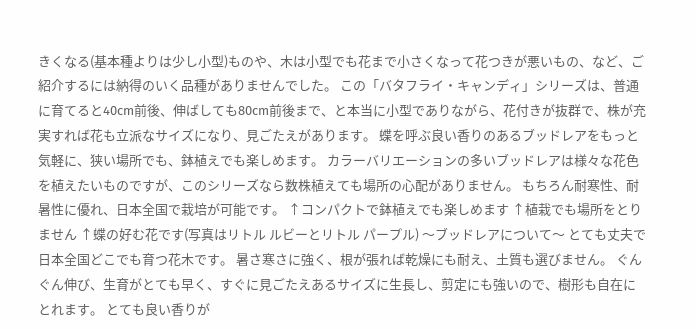きくなる(基本種よりは少し小型)ものや、木は小型でも花まで小さくなって花つきが悪いもの、など、ご紹介するには納得のいく品種がありませんでした。 この「バタフライ・キャンディ」シリーズは、普通に育てると40cm前後、伸ばしても80cm前後まで、と本当に小型でありながら、花付きが抜群で、株が充実すれば花も立派なサイズになり、見ごたえがあります。 蝶を呼ぶ良い香りのあるブッドレアをもっと気軽に、狭い場所でも、鉢植えでも楽しめます。 カラーバリエーションの多いブッドレアは様々な花色を植えたいものですが、このシリーズなら数株植えても場所の心配がありません。 もちろん耐寒性、耐暑性に優れ、日本全国で栽培が可能です。 ↑コンパクトで鉢植えでも楽しめます ↑植栽でも場所をとりません ↑蝶の好む花です(写真はリトル ルビーとリトル パープル) 〜ブッドレアについて〜 とても丈夫で日本全国どこでも育つ花木です。 暑さ寒さに強く、根が張れば乾燥にも耐え、土質も選びません。 ぐんぐん伸び、生育がとても早く、すぐに見ごたえあるサイズに生長し、剪定にも強いので、樹形も自在にとれます。 とても良い香りが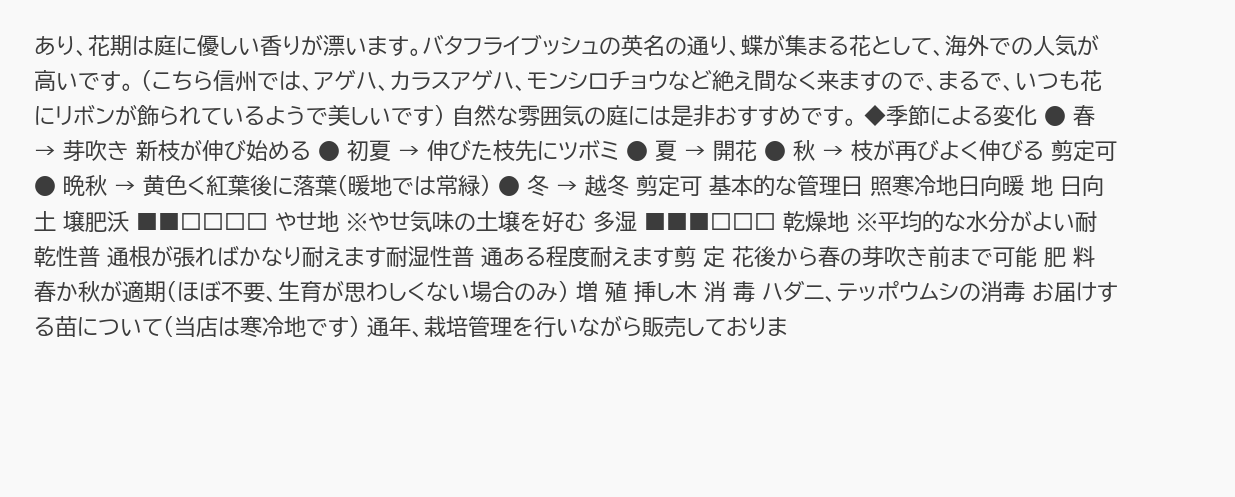あり、花期は庭に優しい香りが漂います。バタフライブッシュの英名の通り、蝶が集まる花として、海外での人気が高いです。 (こちら信州では、アゲハ、カラスアゲハ、モンシロチョウなど絶え間なく来ますので、まるで、いつも花にリボンが飾られているようで美しいです) 自然な雰囲気の庭には是非おすすめです。 ◆季節による変化 ● 春 → 芽吹き 新枝が伸び始める ● 初夏 → 伸びた枝先にツボミ ● 夏 → 開花 ● 秋 → 枝が再びよく伸びる 剪定可 ● 晩秋 → 黄色く紅葉後に落葉(暖地では常緑) ● 冬 → 越冬 剪定可 基本的な管理日 照寒冷地日向暖 地 日向土 壌肥沃 ■■□□□□ やせ地 ※やせ気味の土壌を好む 多湿 ■■■□□□ 乾燥地 ※平均的な水分がよい耐乾性普 通根が張ればかなり耐えます耐湿性普 通ある程度耐えます剪 定 花後から春の芽吹き前まで可能 肥 料 春か秋が適期(ほぼ不要、生育が思わしくない場合のみ) 増 殖 挿し木 消 毒 ハダニ、テッポウムシの消毒 お届けする苗について(当店は寒冷地です) 通年、栽培管理を行いながら販売しておりま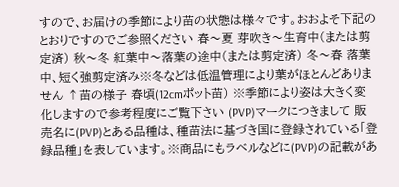すので、お届けの季節により苗の状態は様々です。おおよそ下記のとおりですのでご参照ください 春〜夏 芽吹き〜生育中(または剪定済) 秋〜冬 紅葉中〜落葉の途中(または剪定済) 冬〜春 落葉中、短く強剪定済み※冬などは低温管理により葉がほとんどありません ↑苗の様子 春頃(12cmポット苗) ※季節により姿は大きく変化しますので参考程度にご覧下さい (PVP)マークにつきまして 販売名に(PVP)とある品種は、種苗法に基づき国に登録されている「登録品種」を表しています。※商品にもラベルなどに(PVP)の記載があ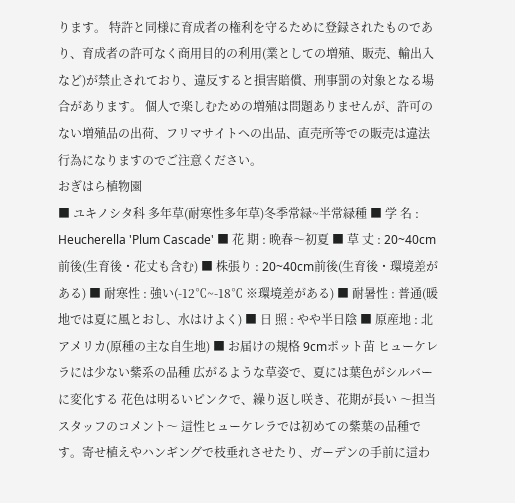ります。 特許と同様に育成者の権利を守るために登録されたものであり、育成者の許可なく商用目的の利用(業としての増殖、販売、輸出入など)が禁止されており、違反すると損害賠償、刑事罰の対象となる場合があります。 個人で楽しむための増殖は問題ありませんが、許可のない増殖品の出荷、フリマサイトへの出品、直売所等での販売は違法行為になりますのでご注意ください。
おぎはら植物園
■ ユキノシタ科 多年草(耐寒性多年草)冬季常緑~半常緑種 ■ 学 名 : Heucherella 'Plum Cascade' ■ 花 期 : 晩春〜初夏 ■ 草 丈 : 20~40cm前後(生育後・花丈も含む) ■ 株張り : 20~40cm前後(生育後・環境差がある) ■ 耐寒性 : 強い(-12℃~-18℃ ※環境差がある) ■ 耐暑性 : 普通(暖地では夏に風とおし、水はけよく) ■ 日 照 : やや半日陰 ■ 原産地 : 北アメリカ(原種の主な自生地) ■ お届けの規格 9cmポット苗 ヒューケレラには少ない紫系の品種 広がるような草姿で、夏には葉色がシルバーに変化する 花色は明るいピンクで、繰り返し咲き、花期が長い 〜担当スタッフのコメント〜 這性ヒューケレラでは初めての紫葉の品種です。寄せ植えやハンギングで枝垂れさせたり、ガーデンの手前に這わ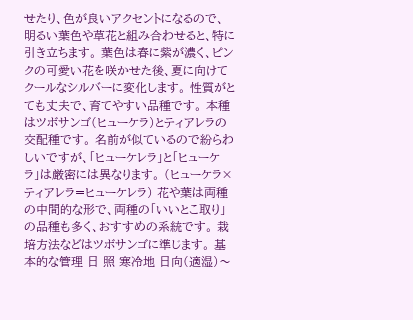せたり、色が良いアクセントになるので、明るい葉色や草花と組み合わせると、特に引き立ちます。 葉色は春に紫が濃く、ピンクの可愛い花を咲かせた後、夏に向けてクールなシルバーに変化します。 性質がとても丈夫で、育てやすい品種です。 本種はツボサンゴ(ヒューケラ)とティアレラの交配種です。 名前が似ているので紛らわしいですが、「ヒューケレラ」と「ヒューケラ」は厳密には異なります。 (ヒューケラ×ティアレラ=ヒューケレラ) 花や葉は両種の中間的な形で、両種の「いいとこ取り」の品種も多く、おすすめの系統です。 栽培方法などはツボサンゴに準じます。 基本的な管理 日 照 寒冷地 日向(適湿)〜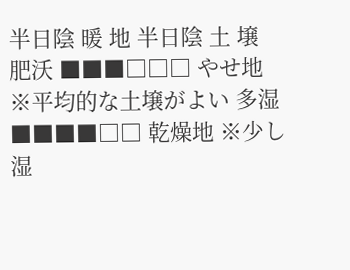半日陰 暖 地 半日陰 土 壌 肥沃 ■■■□□□ やせ地 ※平均的な土壌がよい 多湿 ■■■■□□ 乾燥地 ※少し湿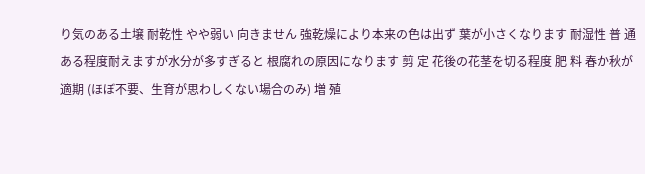り気のある土壌 耐乾性 やや弱い 向きません 強乾燥により本来の色は出ず 葉が小さくなります 耐湿性 普 通 ある程度耐えますが水分が多すぎると 根腐れの原因になります 剪 定 花後の花茎を切る程度 肥 料 春か秋が適期 (ほぼ不要、生育が思わしくない場合のみ) 増 殖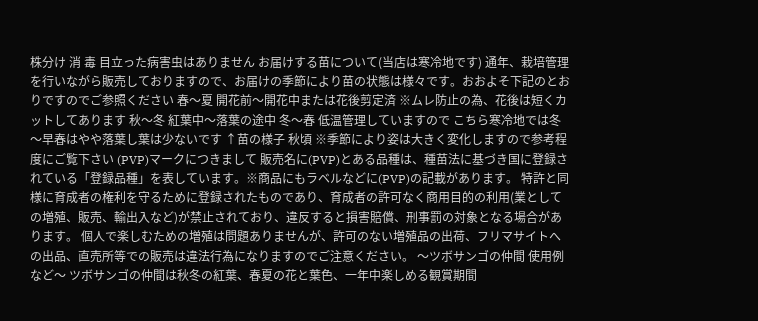株分け 消 毒 目立った病害虫はありません お届けする苗について(当店は寒冷地です) 通年、栽培管理を行いながら販売しておりますので、お届けの季節により苗の状態は様々です。おおよそ下記のとおりですのでご参照ください 春〜夏 開花前〜開花中または花後剪定済 ※ムレ防止の為、花後は短くカットしてあります 秋〜冬 紅葉中〜落葉の途中 冬〜春 低温管理していますので こちら寒冷地では冬〜早春はやや落葉し葉は少ないです ↑苗の様子 秋頃 ※季節により姿は大きく変化しますので参考程度にご覧下さい (PVP)マークにつきまして 販売名に(PVP)とある品種は、種苗法に基づき国に登録されている「登録品種」を表しています。※商品にもラベルなどに(PVP)の記載があります。 特許と同様に育成者の権利を守るために登録されたものであり、育成者の許可なく商用目的の利用(業としての増殖、販売、輸出入など)が禁止されており、違反すると損害賠償、刑事罰の対象となる場合があります。 個人で楽しむための増殖は問題ありませんが、許可のない増殖品の出荷、フリマサイトへの出品、直売所等での販売は違法行為になりますのでご注意ください。 〜ツボサンゴの仲間 使用例など〜 ツボサンゴの仲間は秋冬の紅葉、春夏の花と葉色、一年中楽しめる観賞期間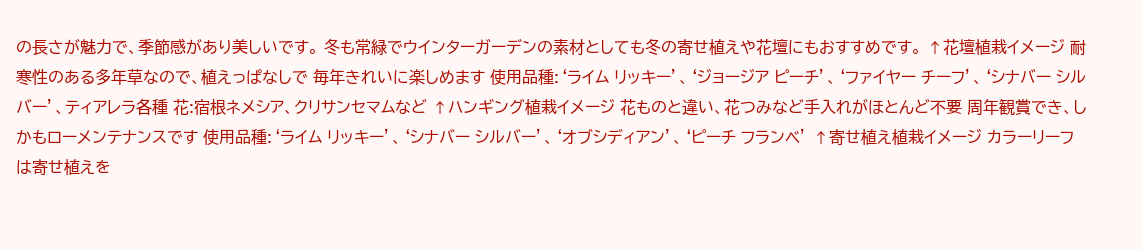の長さが魅力で、季節感があり美しいです。 冬も常緑でウインターガーデンの素材としても冬の寄せ植えや花壇にもおすすめです。 ↑花壇植栽イメージ 耐寒性のある多年草なので、植えっぱなしで 毎年きれいに楽しめます 使用品種:‘ライム リッキー’、‘ジョージア ピーチ’、‘ファイヤー チーフ’、‘シナバー シルバー’、ティアレラ各種 花:宿根ネメシア、クリサンセマムなど ↑ハンギング植栽イメージ 花ものと違い、花つみなど手入れがほとんど不要 周年観賞でき、しかもローメンテナンスです 使用品種:‘ライム リッキー’、‘シナバー シルバー’、‘オブシディアン’、‘ピーチ フランベ’ ↑寄せ植え植栽イメージ カラーリーフは寄せ植えを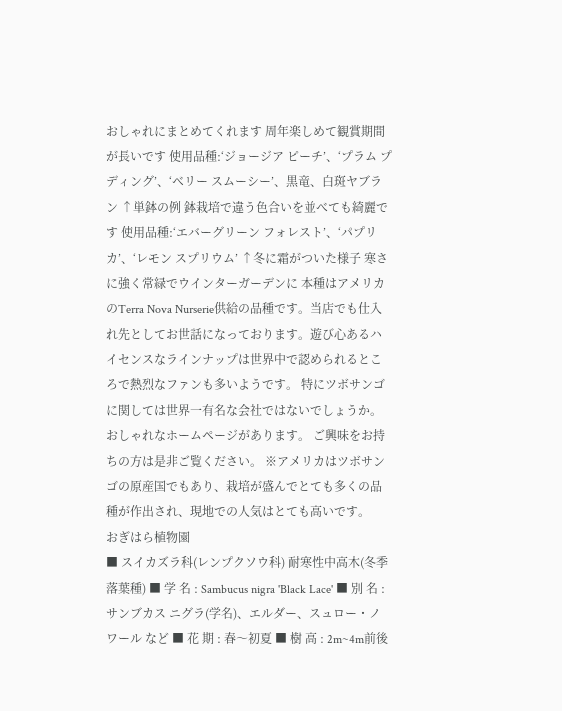おしゃれにまとめてくれます 周年楽しめて観賞期間が長いです 使用品種:‘ジョージア ピーチ’、‘プラム プディング’、‘ベリー スムーシー’、黒竜、白斑ヤブラン ↑単鉢の例 鉢栽培で違う色合いを並べても綺麗です 使用品種:‘エバーグリーン フォレスト’、‘パプリカ’、‘レモン スプリウム’ ↑冬に霜がついた様子 寒さに強く常緑でウインターガーデンに 本種はアメリカのTerra Nova Nurserie供給の品種です。当店でも仕入れ先としてお世話になっております。遊び心あるハイセンスなラインナップは世界中で認められるところで熱烈なファンも多いようです。 特にツボサンゴに関しては世界一有名な会社ではないでしょうか。おしゃれなホームページがあります。 ご興味をお持ちの方は是非ご覧ください。 ※アメリカはツボサンゴの原産国でもあり、栽培が盛んでとても多くの品種が作出され、現地での人気はとても高いです。
おぎはら植物園
■ スイカズラ科(レンプクソウ科) 耐寒性中高木(冬季落葉種) ■ 学 名 : Sambucus nigra 'Black Lace' ■ 別 名 : サンブカス ニグラ(学名)、エルダー、スュロー・ノワール など ■ 花 期 : 春〜初夏 ■ 樹 高 : 2m~4m前後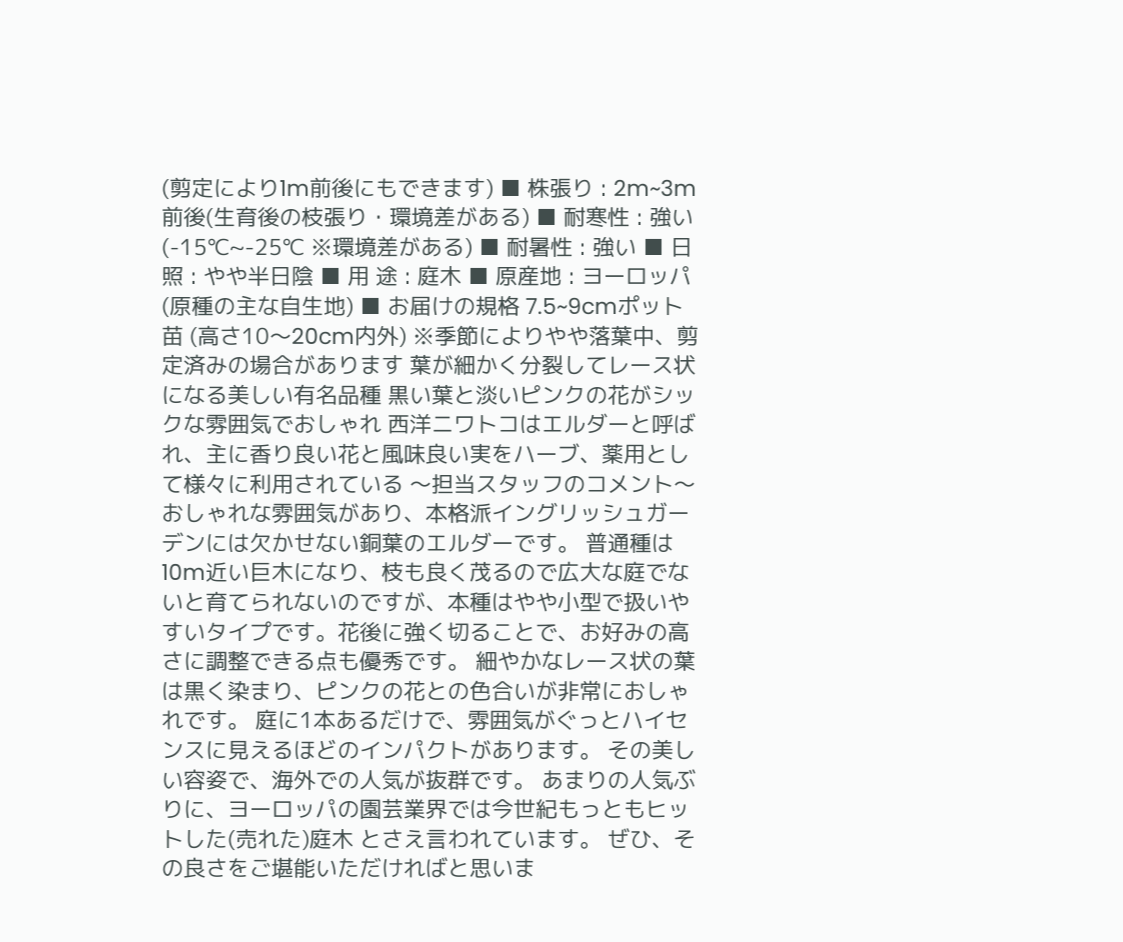(剪定により1m前後にもできます) ■ 株張り : 2m~3m前後(生育後の枝張り・環境差がある) ■ 耐寒性 : 強い(-15℃~-25℃ ※環境差がある) ■ 耐暑性 : 強い ■ 日 照 : やや半日陰 ■ 用 途 : 庭木 ■ 原産地 : ヨーロッパ(原種の主な自生地) ■ お届けの規格 7.5~9cmポット苗 (高さ10〜20cm内外) ※季節によりやや落葉中、剪定済みの場合があります 葉が細かく分裂してレース状になる美しい有名品種 黒い葉と淡いピンクの花がシックな雰囲気でおしゃれ 西洋ニワトコはエルダーと呼ばれ、主に香り良い花と風味良い実をハーブ、薬用として様々に利用されている 〜担当スタッフのコメント〜 おしゃれな雰囲気があり、本格派イングリッシュガーデンには欠かせない銅葉のエルダーです。 普通種は10m近い巨木になり、枝も良く茂るので広大な庭でないと育てられないのですが、本種はやや小型で扱いやすいタイプです。花後に強く切ることで、お好みの高さに調整できる点も優秀です。 細やかなレース状の葉は黒く染まり、ピンクの花との色合いが非常におしゃれです。 庭に1本あるだけで、雰囲気がぐっとハイセンスに見えるほどのインパクトがあります。 その美しい容姿で、海外での人気が抜群です。 あまりの人気ぶりに、ヨーロッパの園芸業界では今世紀もっともヒットした(売れた)庭木 とさえ言われています。 ぜひ、その良さをご堪能いただければと思いま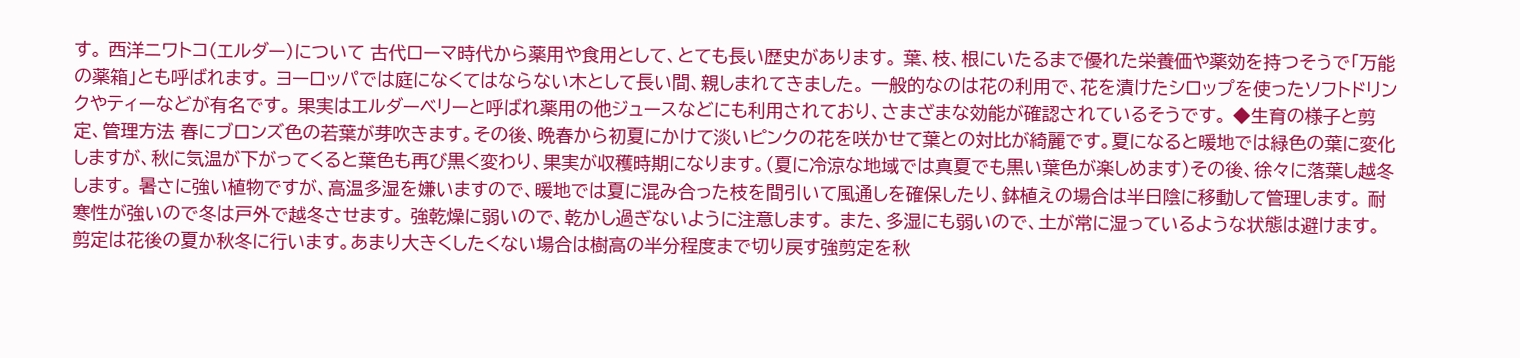す。 西洋ニワトコ(エルダー)について 古代ローマ時代から薬用や食用として、とても長い歴史があります。 葉、枝、根にいたるまで優れた栄養価や薬効を持つそうで「万能の薬箱」とも呼ばれます。 ヨーロッパでは庭になくてはならない木として長い間、親しまれてきました。 一般的なのは花の利用で、花を漬けたシロップを使ったソフトドリンクやティーなどが有名です。 果実はエルダーベリーと呼ばれ薬用の他ジュースなどにも利用されており、さまざまな効能が確認されているそうです。 ◆生育の様子と剪定、管理方法 春にブロンズ色の若葉が芽吹きます。その後、晩春から初夏にかけて淡いピンクの花を咲かせて葉との対比が綺麗です。夏になると暖地では緑色の葉に変化しますが、秋に気温が下がってくると葉色も再び黒く変わり、果実が収穫時期になります。(夏に冷涼な地域では真夏でも黒い葉色が楽しめます)その後、徐々に落葉し越冬します。 暑さに強い植物ですが、高温多湿を嫌いますので、暖地では夏に混み合った枝を間引いて風通しを確保したり、鉢植えの場合は半日陰に移動して管理します。 耐寒性が強いので冬は戸外で越冬させます。 強乾燥に弱いので、乾かし過ぎないように注意します。 また、多湿にも弱いので、土が常に湿っているような状態は避けます。 剪定は花後の夏か秋冬に行います。あまり大きくしたくない場合は樹高の半分程度まで切り戻す強剪定を秋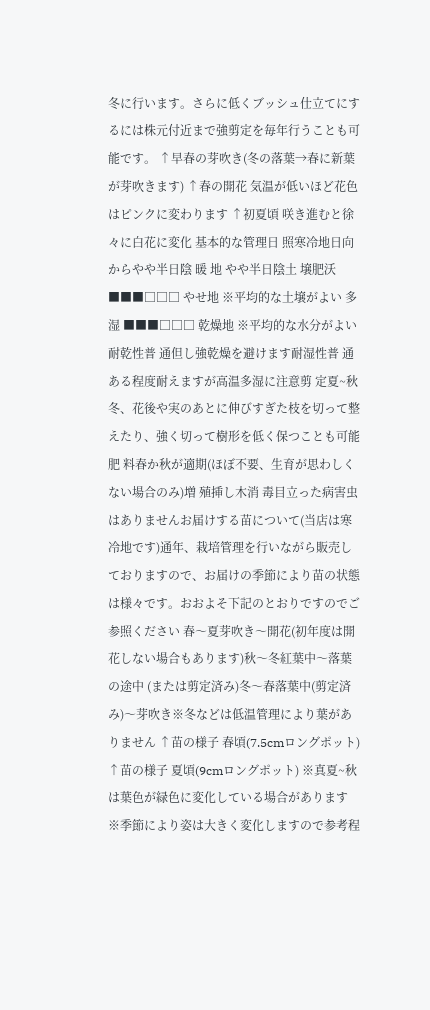冬に行います。さらに低くブッシュ仕立てにするには株元付近まで強剪定を毎年行うことも可能です。 ↑早春の芽吹き(冬の落葉→春に新葉が芽吹きます) ↑春の開花 気温が低いほど花色はピンクに変わります ↑初夏頃 咲き進むと徐々に白花に変化 基本的な管理日 照寒冷地日向からやや半日陰 暖 地 やや半日陰土 壌肥沃 ■■■□□□ やせ地 ※平均的な土壌がよい 多湿 ■■■□□□ 乾燥地 ※平均的な水分がよい 耐乾性普 通但し強乾燥を避けます耐湿性普 通 ある程度耐えますが高温多湿に注意剪 定夏~秋冬、花後や実のあとに伸びすぎた枝を切って整えたり、強く切って樹形を低く保つことも可能 肥 料春か秋が適期(ほぼ不要、生育が思わしくない場合のみ)増 殖挿し木消 毒目立った病害虫はありませんお届けする苗について(当店は寒冷地です)通年、栽培管理を行いながら販売しておりますので、お届けの季節により苗の状態は様々です。おおよそ下記のとおりですのでご参照ください 春〜夏芽吹き〜開花(初年度は開花しない場合もあります)秋〜冬紅葉中〜落葉の途中 (または剪定済み)冬〜春落葉中(剪定済み)〜芽吹き※冬などは低温管理により葉がありません ↑苗の様子 春頃(7.5cmロングポット) ↑苗の様子 夏頃(9cmロングポット) ※真夏~秋は葉色が緑色に変化している場合があります ※季節により姿は大きく変化しますので参考程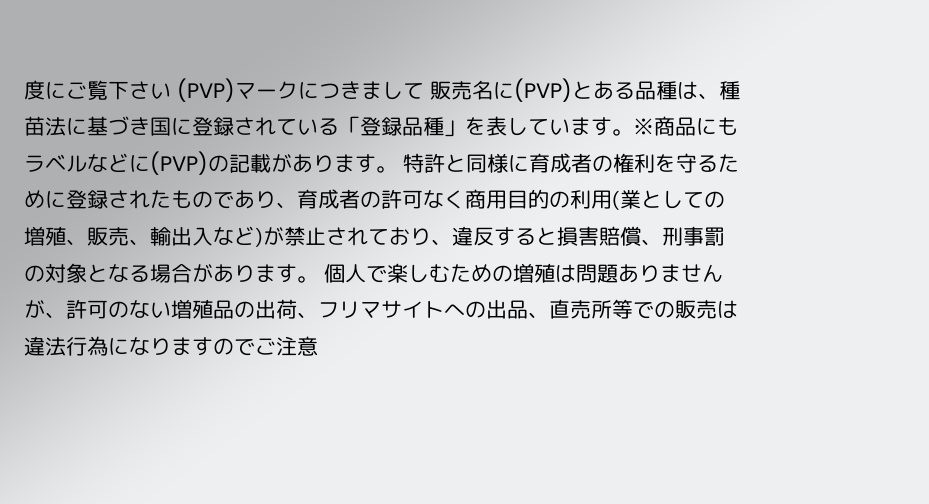度にご覧下さい (PVP)マークにつきまして 販売名に(PVP)とある品種は、種苗法に基づき国に登録されている「登録品種」を表しています。※商品にもラベルなどに(PVP)の記載があります。 特許と同様に育成者の権利を守るために登録されたものであり、育成者の許可なく商用目的の利用(業としての増殖、販売、輸出入など)が禁止されており、違反すると損害賠償、刑事罰の対象となる場合があります。 個人で楽しむための増殖は問題ありませんが、許可のない増殖品の出荷、フリマサイトへの出品、直売所等での販売は違法行為になりますのでご注意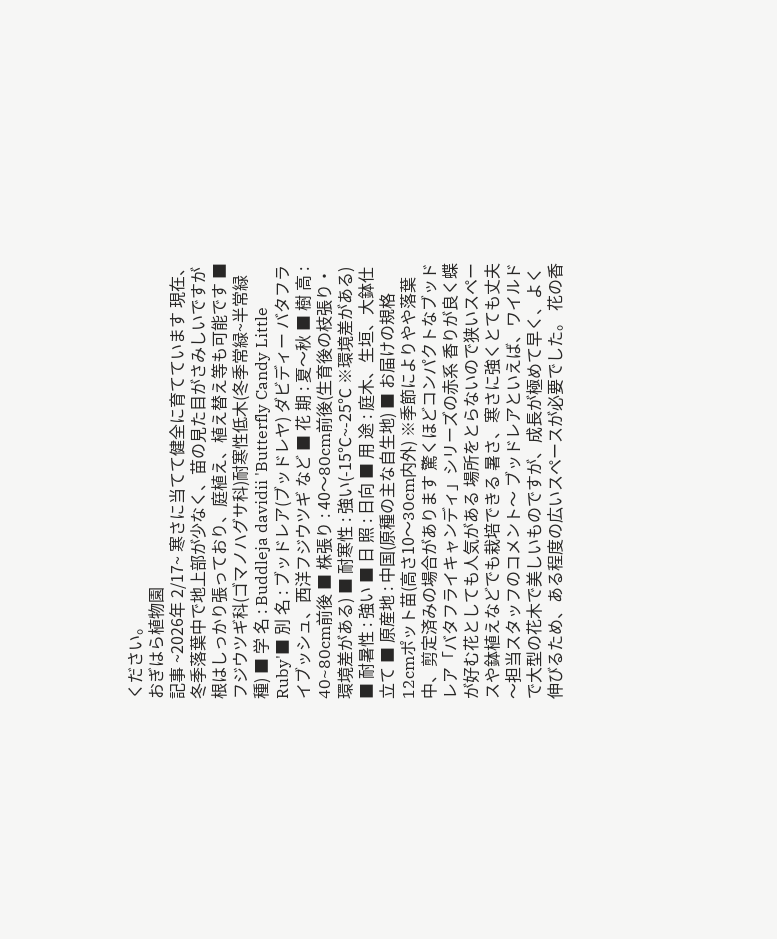ください。
おぎはら植物園
記事 ~2026年 2/17~ 寒さに当てて健全に育てています 現在、冬季落葉中で地上部が少なく、苗の見た目がさみしいですが 根はしっかり張っており、庭植え、植え替え等も可能です ■ フジウツギ科(ゴマノハグサ科)耐寒性低木(冬季常緑~半常緑種) ■ 学 名 : Buddleja davidii 'Butterfly Candy Little Ruby'■ 別 名 : ブッドレア(ブッドレヤ) ダビディー バタフライブッシュ、西洋フジウツギ など ■ 花 期 : 夏〜秋 ■ 樹 高 : 40~80cm前後 ■ 株張り : 40〜80cm前後(生育後の枝張り・環境差がある) ■ 耐寒性 : 強い(-15℃~-25℃ ※環境差がある) ■ 耐暑性 : 強い ■ 日 照 : 日向 ■ 用 途 : 庭木、生垣、大鉢仕立て ■ 原産地 : 中国(原種の主な自生地) ■ お届けの規格 12cmポット苗(高さ10〜30cm内外) ※季節によりやや落葉中、剪定済みの場合があります 驚くほどコンパクトなブッドレア「バタフライキャンディ」シリーズの赤系 香りが良く蝶が好む花としても人気がある 場所をとらないので狭いスペースや鉢植えなどでも栽培できる 暑さ、寒さに強くとても丈夫 〜担当スタッフのコメント〜 ブッドレアといえば、ワイルドで大型の花木で美しいものですが、成長が極めて早く、よく伸びるため、ある程度の広いスペースが必要でした。 花の香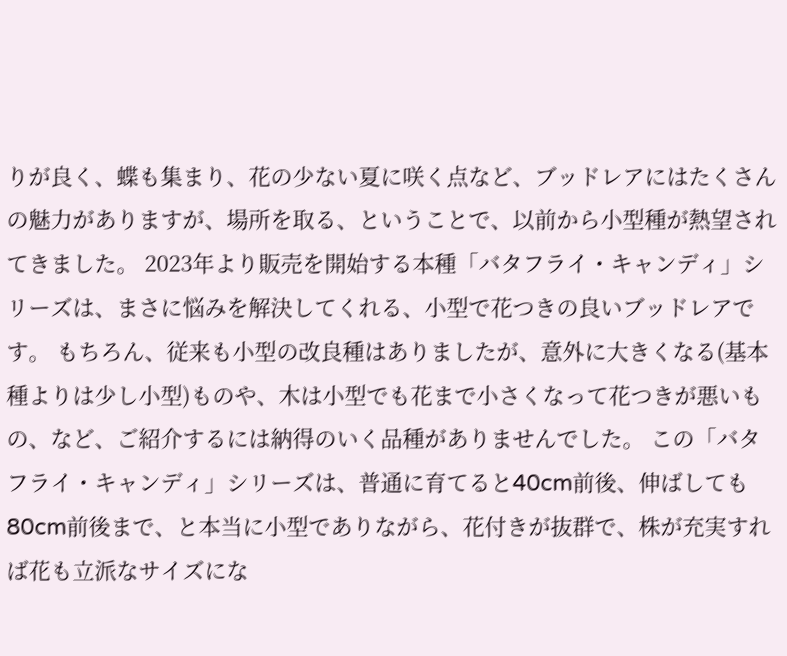りが良く、蝶も集まり、花の少ない夏に咲く点など、ブッドレアにはたくさんの魅力がありますが、場所を取る、ということで、以前から小型種が熱望されてきました。 2023年より販売を開始する本種「バタフライ・キャンディ」シリーズは、まさに悩みを解決してくれる、小型で花つきの良いブッドレアです。 もちろん、従来も小型の改良種はありましたが、意外に大きくなる(基本種よりは少し小型)ものや、木は小型でも花まで小さくなって花つきが悪いもの、など、ご紹介するには納得のいく品種がありませんでした。 この「バタフライ・キャンディ」シリーズは、普通に育てると40cm前後、伸ばしても80cm前後まで、と本当に小型でありながら、花付きが抜群で、株が充実すれば花も立派なサイズにな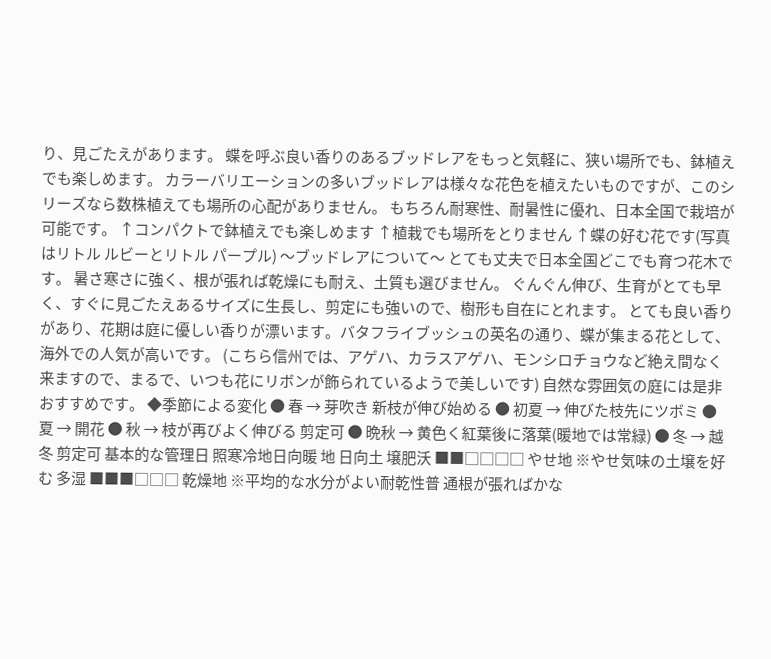り、見ごたえがあります。 蝶を呼ぶ良い香りのあるブッドレアをもっと気軽に、狭い場所でも、鉢植えでも楽しめます。 カラーバリエーションの多いブッドレアは様々な花色を植えたいものですが、このシリーズなら数株植えても場所の心配がありません。 もちろん耐寒性、耐暑性に優れ、日本全国で栽培が可能です。 ↑コンパクトで鉢植えでも楽しめます ↑植栽でも場所をとりません ↑蝶の好む花です(写真はリトル ルビーとリトル パープル) 〜ブッドレアについて〜 とても丈夫で日本全国どこでも育つ花木です。 暑さ寒さに強く、根が張れば乾燥にも耐え、土質も選びません。 ぐんぐん伸び、生育がとても早く、すぐに見ごたえあるサイズに生長し、剪定にも強いので、樹形も自在にとれます。 とても良い香りがあり、花期は庭に優しい香りが漂います。バタフライブッシュの英名の通り、蝶が集まる花として、海外での人気が高いです。 (こちら信州では、アゲハ、カラスアゲハ、モンシロチョウなど絶え間なく来ますので、まるで、いつも花にリボンが飾られているようで美しいです) 自然な雰囲気の庭には是非おすすめです。 ◆季節による変化 ● 春 → 芽吹き 新枝が伸び始める ● 初夏 → 伸びた枝先にツボミ ● 夏 → 開花 ● 秋 → 枝が再びよく伸びる 剪定可 ● 晩秋 → 黄色く紅葉後に落葉(暖地では常緑) ● 冬 → 越冬 剪定可 基本的な管理日 照寒冷地日向暖 地 日向土 壌肥沃 ■■□□□□ やせ地 ※やせ気味の土壌を好む 多湿 ■■■□□□ 乾燥地 ※平均的な水分がよい耐乾性普 通根が張ればかな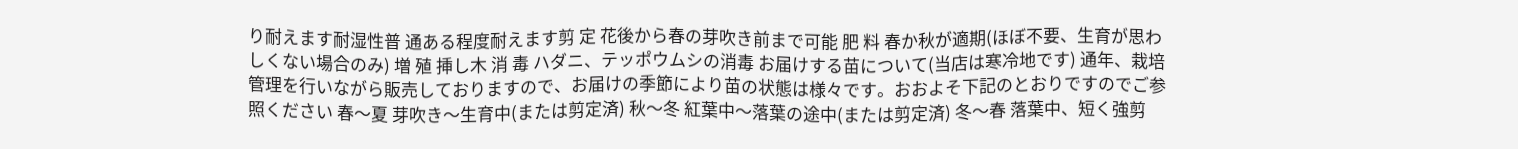り耐えます耐湿性普 通ある程度耐えます剪 定 花後から春の芽吹き前まで可能 肥 料 春か秋が適期(ほぼ不要、生育が思わしくない場合のみ) 増 殖 挿し木 消 毒 ハダニ、テッポウムシの消毒 お届けする苗について(当店は寒冷地です) 通年、栽培管理を行いながら販売しておりますので、お届けの季節により苗の状態は様々です。おおよそ下記のとおりですのでご参照ください 春〜夏 芽吹き〜生育中(または剪定済) 秋〜冬 紅葉中〜落葉の途中(または剪定済) 冬〜春 落葉中、短く強剪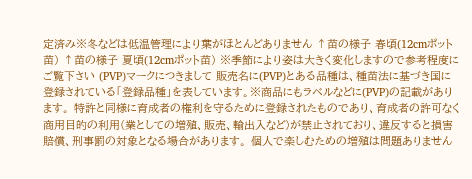定済み※冬などは低温管理により葉がほとんどありません ↑苗の様子 春頃(12cmポット苗) ↑苗の様子 夏頃(12cmポット苗) ※季節により姿は大きく変化しますので参考程度にご覧下さい (PVP)マークにつきまして 販売名に(PVP)とある品種は、種苗法に基づき国に登録されている「登録品種」を表しています。※商品にもラベルなどに(PVP)の記載があります。 特許と同様に育成者の権利を守るために登録されたものであり、育成者の許可なく商用目的の利用(業としての増殖、販売、輸出入など)が禁止されており、違反すると損害賠償、刑事罰の対象となる場合があります。 個人で楽しむための増殖は問題ありません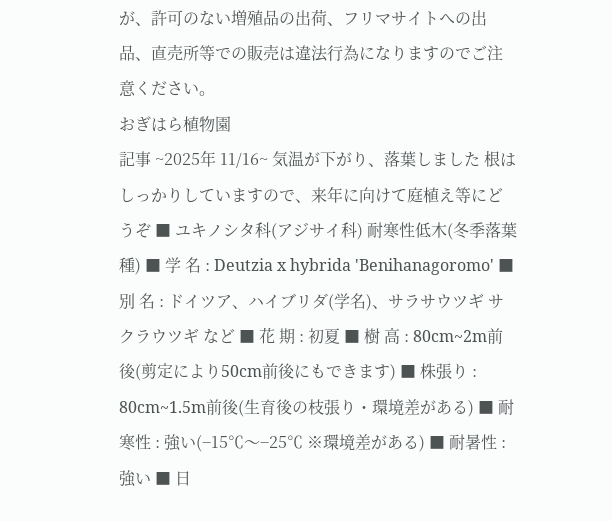が、許可のない増殖品の出荷、フリマサイトへの出品、直売所等での販売は違法行為になりますのでご注意ください。
おぎはら植物園
記事 ~2025年 11/16~ 気温が下がり、落葉しました 根はしっかりしていますので、来年に向けて庭植え等にどうぞ ■ ユキノシタ科(アジサイ科) 耐寒性低木(冬季落葉種) ■ 学 名 : Deutzia x hybrida 'Benihanagoromo' ■ 別 名 : ドイツア、ハイブリダ(学名)、サラサウツギ サクラウツギ など ■ 花 期 : 初夏 ■ 樹 高 : 80cm~2m前後(剪定により50cm前後にもできます) ■ 株張り : 80cm~1.5m前後(生育後の枝張り・環境差がある) ■ 耐寒性 : 強い(−15℃〜−25℃ ※環境差がある) ■ 耐暑性 : 強い ■ 日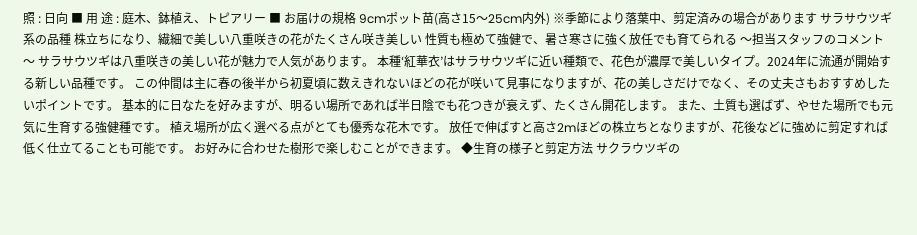照 : 日向 ■ 用 途 : 庭木、鉢植え、トピアリー ■ お届けの規格 9cmポット苗(高さ15〜25cm内外) ※季節により落葉中、剪定済みの場合があります サラサウツギ系の品種 株立ちになり、繊細で美しい八重咲きの花がたくさん咲き美しい 性質も極めて強健で、暑さ寒さに強く放任でも育てられる 〜担当スタッフのコメント〜 サラサウツギは八重咲きの美しい花が魅力で人気があります。 本種‘紅華衣’はサラサウツギに近い種類で、花色が濃厚で美しいタイプ。2024年に流通が開始する新しい品種です。 この仲間は主に春の後半から初夏頃に数えきれないほどの花が咲いて見事になりますが、花の美しさだけでなく、その丈夫さもおすすめしたいポイントです。 基本的に日なたを好みますが、明るい場所であれば半日陰でも花つきが衰えず、たくさん開花します。 また、土質も選ばず、やせた場所でも元気に生育する強健種です。 植え場所が広く選べる点がとても優秀な花木です。 放任で伸ばすと高さ2mほどの株立ちとなりますが、花後などに強めに剪定すれば低く仕立てることも可能です。 お好みに合わせた樹形で楽しむことができます。 ◆生育の様子と剪定方法 サクラウツギの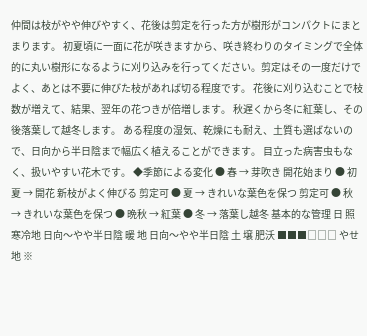仲間は枝がやや伸びやすく、花後は剪定を行った方が樹形がコンパクトにまとまります。 初夏頃に一面に花が咲きますから、咲き終わりのタイミングで全体的に丸い樹形になるように刈り込みを行ってください。剪定はその一度だけでよく、あとは不要に伸びた枝があれば切る程度です。 花後に刈り込むことで枝数が増えて、結果、翌年の花つきが倍増します。 秋遅くから冬に紅葉し、その後落葉して越冬します。 ある程度の湿気、乾燥にも耐え、土質も選ばないので、日向から半日陰まで幅広く植えることができます。 目立った病害虫もなく、扱いやすい花木です。 ◆季節による変化 ● 春 → 芽吹き 開花始まり ● 初夏 → 開花 新枝がよく伸びる 剪定可 ● 夏 → きれいな葉色を保つ 剪定可 ● 秋 → きれいな葉色を保つ ● 晩秋 → 紅葉 ● 冬 → 落葉し越冬 基本的な管理 日 照 寒冷地 日向〜やや半日陰 暖 地 日向〜やや半日陰 土 壌 肥沃 ■■■□□□ やせ地 ※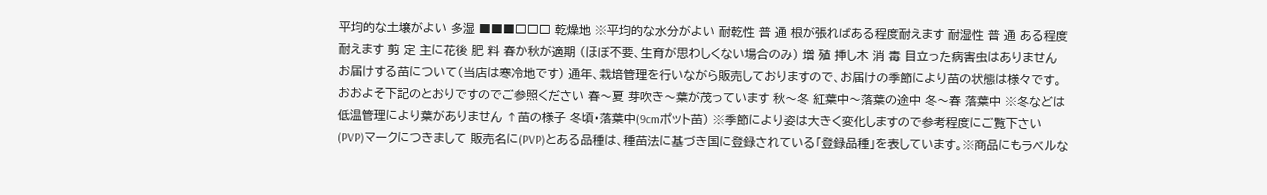平均的な土壌がよい 多湿 ■■■□□□ 乾燥地 ※平均的な水分がよい 耐乾性 普 通 根が張ればある程度耐えます 耐湿性 普 通 ある程度耐えます 剪 定 主に花後 肥 料 春か秋が適期 (ほぼ不要、生育が思わしくない場合のみ) 増 殖 挿し木 消 毒 目立った病害虫はありません お届けする苗について(当店は寒冷地です) 通年、栽培管理を行いながら販売しておりますので、お届けの季節により苗の状態は様々です。おおよそ下記のとおりですのでご参照ください 春〜夏 芽吹き〜葉が茂っています 秋〜冬 紅葉中〜落葉の途中 冬〜春 落葉中 ※冬などは低温管理により葉がありません ↑苗の様子 冬頃・落葉中(9cmポット苗) ※季節により姿は大きく変化しますので参考程度にご覧下さい (PVP)マークにつきまして 販売名に(PVP)とある品種は、種苗法に基づき国に登録されている「登録品種」を表しています。※商品にもラベルな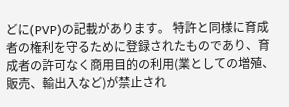どに(PVP)の記載があります。 特許と同様に育成者の権利を守るために登録されたものであり、育成者の許可なく商用目的の利用(業としての増殖、販売、輸出入など)が禁止され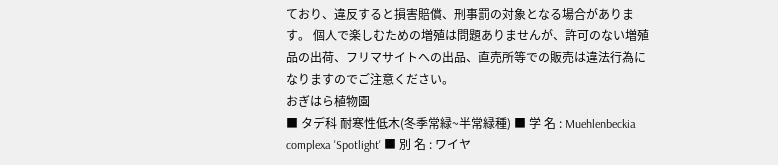ており、違反すると損害賠償、刑事罰の対象となる場合があります。 個人で楽しむための増殖は問題ありませんが、許可のない増殖品の出荷、フリマサイトへの出品、直売所等での販売は違法行為になりますのでご注意ください。
おぎはら植物園
■ タデ科 耐寒性低木(冬季常緑~半常緑種) ■ 学 名 : Muehlenbeckia complexa 'Spotlight' ■ 別 名 : ワイヤ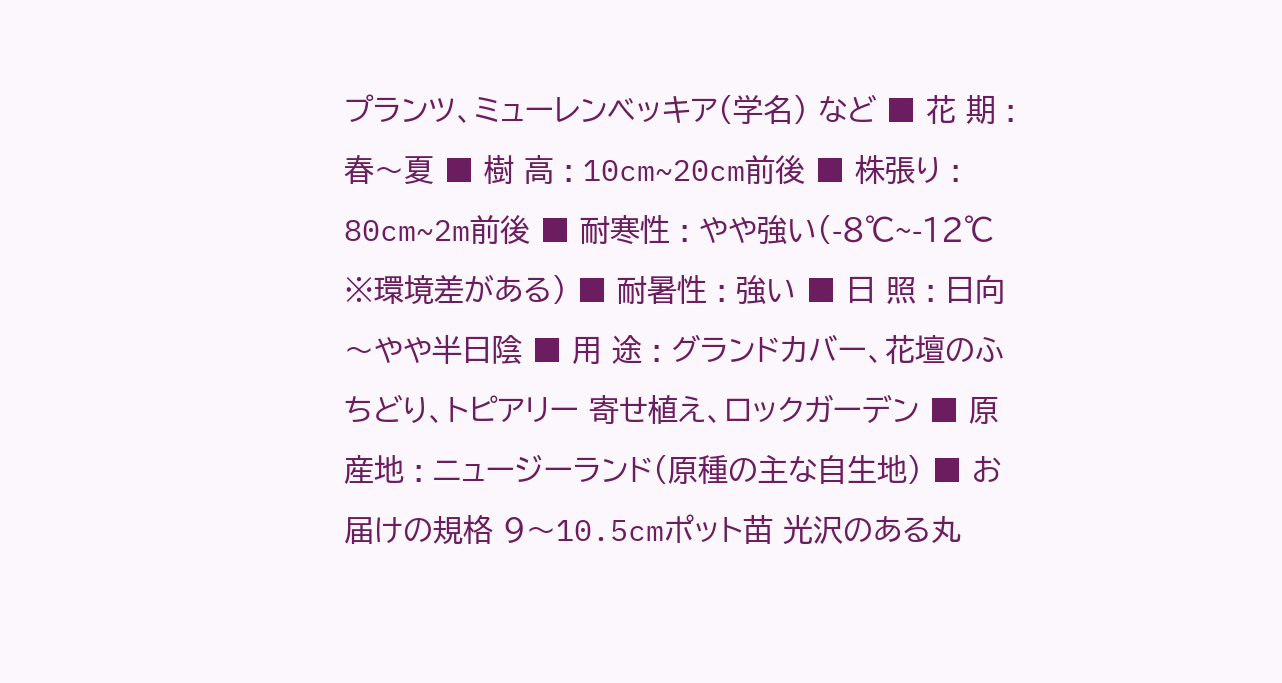プランツ、ミューレンベッキア(学名) など ■ 花 期 : 春〜夏 ■ 樹 高 : 10cm~20cm前後 ■ 株張り : 80cm~2m前後 ■ 耐寒性 : やや強い(-8℃~-12℃ ※環境差がある) ■ 耐暑性 : 強い ■ 日 照 : 日向〜やや半日陰 ■ 用 途 : グランドカバー、花壇のふちどり、トピアリー 寄せ植え、ロックガーデン ■ 原産地 : ニュージーランド(原種の主な自生地) ■ お届けの規格 9〜10.5cmポット苗 光沢のある丸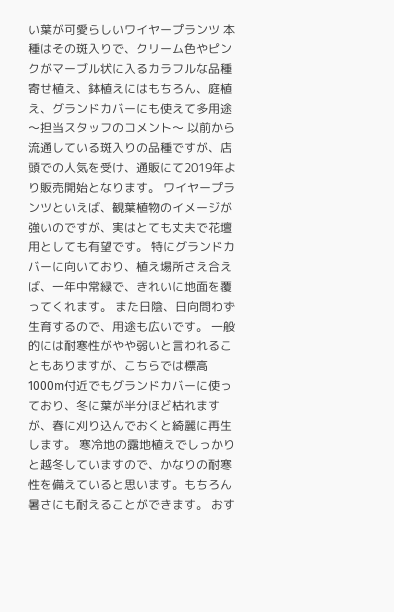い葉が可愛らしいワイヤープランツ 本種はその斑入りで、クリーム色やピンクがマーブル状に入るカラフルな品種 寄せ植え、鉢植えにはもちろん、庭植え、グランドカバーにも使えて多用途 〜担当スタッフのコメント〜 以前から流通している斑入りの品種ですが、店頭での人気を受け、通販にて2019年より販売開始となります。 ワイヤープランツといえば、観葉植物のイメージが強いのですが、実はとても丈夫で花壇用としても有望です。 特にグランドカバーに向いており、植え場所さえ合えば、一年中常緑で、きれいに地面を覆ってくれます。 また日陰、日向問わず生育するので、用途も広いです。 一般的には耐寒性がやや弱いと言われることもありますが、こちらでは標高1000m付近でもグランドカバーに使っており、冬に葉が半分ほど枯れますが、春に刈り込んでおくと綺麗に再生します。 寒冷地の露地植えでしっかりと越冬していますので、かなりの耐寒性を備えていると思います。もちろん暑さにも耐えることができます。 おす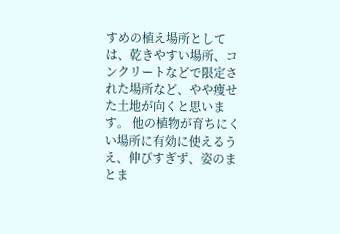すめの植え場所としては、乾きやすい場所、コンクリートなどで限定された場所など、やや痩せた土地が向くと思います。 他の植物が育ちにくい場所に有効に使えるうえ、伸びすぎず、姿のまとま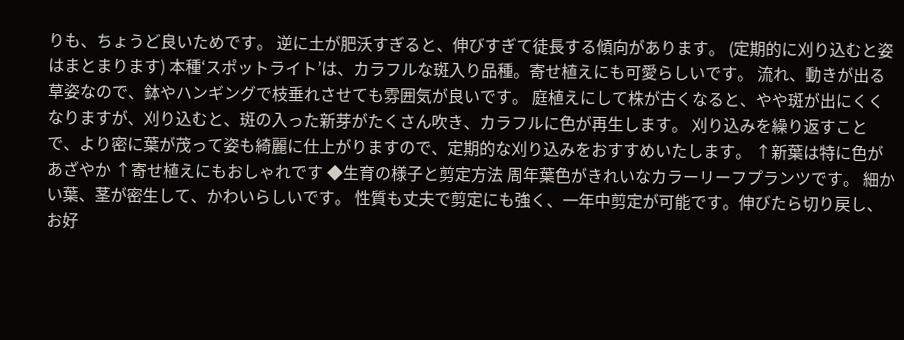りも、ちょうど良いためです。 逆に土が肥沃すぎると、伸びすぎて徒長する傾向があります。 (定期的に刈り込むと姿はまとまります) 本種‘スポットライト’は、カラフルな斑入り品種。寄せ植えにも可愛らしいです。 流れ、動きが出る草姿なので、鉢やハンギングで枝垂れさせても雰囲気が良いです。 庭植えにして株が古くなると、やや斑が出にくくなりますが、刈り込むと、斑の入った新芽がたくさん吹き、カラフルに色が再生します。 刈り込みを繰り返すことで、より密に葉が茂って姿も綺麗に仕上がりますので、定期的な刈り込みをおすすめいたします。 ↑新葉は特に色があざやか ↑寄せ植えにもおしゃれです ◆生育の様子と剪定方法 周年葉色がきれいなカラーリーフプランツです。 細かい葉、茎が密生して、かわいらしいです。 性質も丈夫で剪定にも強く、一年中剪定が可能です。伸びたら切り戻し、お好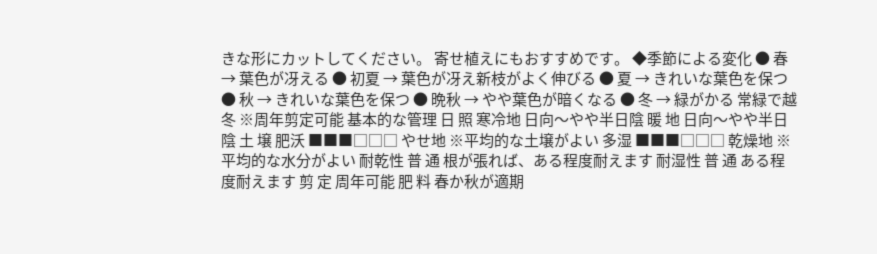きな形にカットしてください。 寄せ植えにもおすすめです。 ◆季節による変化 ● 春 → 葉色が冴える ● 初夏 → 葉色が冴え新枝がよく伸びる ● 夏 → きれいな葉色を保つ ● 秋 → きれいな葉色を保つ ● 晩秋 → やや葉色が暗くなる ● 冬 → 緑がかる 常緑で越冬 ※周年剪定可能 基本的な管理 日 照 寒冷地 日向〜やや半日陰 暖 地 日向〜やや半日陰 土 壌 肥沃 ■■■□□□ やせ地 ※平均的な土壌がよい 多湿 ■■■□□□ 乾燥地 ※平均的な水分がよい 耐乾性 普 通 根が張れば、ある程度耐えます 耐湿性 普 通 ある程度耐えます 剪 定 周年可能 肥 料 春か秋が適期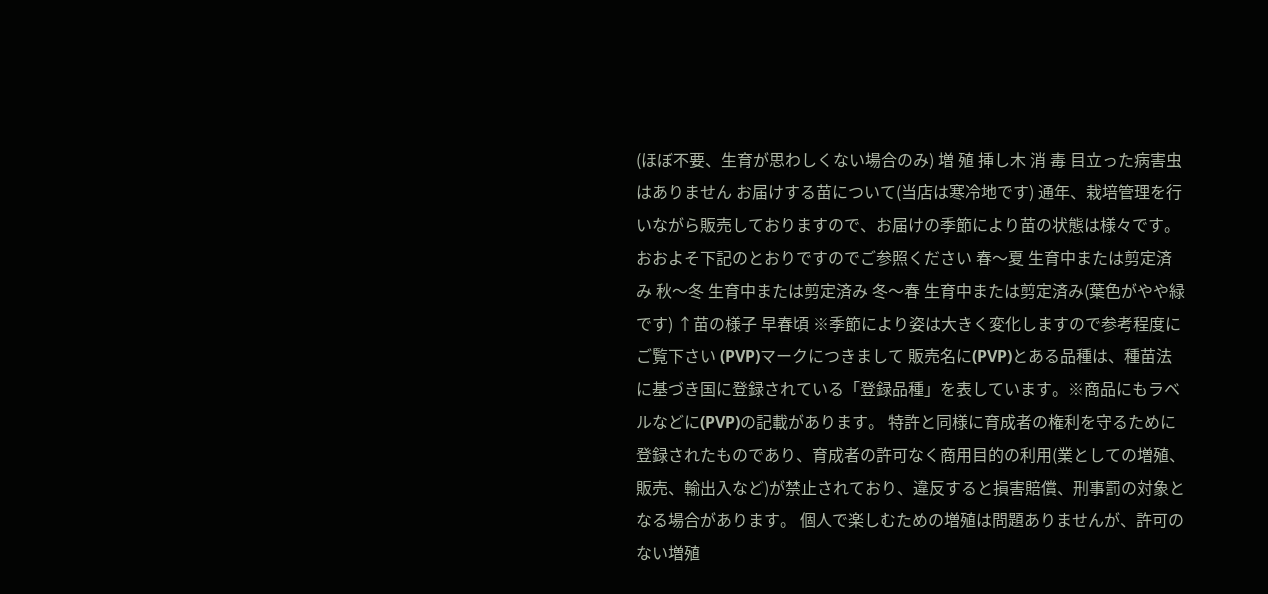(ほぼ不要、生育が思わしくない場合のみ) 増 殖 挿し木 消 毒 目立った病害虫はありません お届けする苗について(当店は寒冷地です) 通年、栽培管理を行いながら販売しておりますので、お届けの季節により苗の状態は様々です。おおよそ下記のとおりですのでご参照ください 春〜夏 生育中または剪定済み 秋〜冬 生育中または剪定済み 冬〜春 生育中または剪定済み(葉色がやや緑です) ↑苗の様子 早春頃 ※季節により姿は大きく変化しますので参考程度にご覧下さい (PVP)マークにつきまして 販売名に(PVP)とある品種は、種苗法に基づき国に登録されている「登録品種」を表しています。※商品にもラベルなどに(PVP)の記載があります。 特許と同様に育成者の権利を守るために登録されたものであり、育成者の許可なく商用目的の利用(業としての増殖、販売、輸出入など)が禁止されており、違反すると損害賠償、刑事罰の対象となる場合があります。 個人で楽しむための増殖は問題ありませんが、許可のない増殖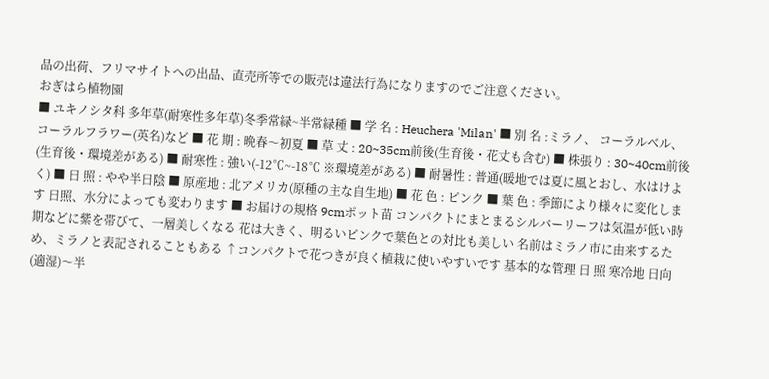品の出荷、フリマサイトへの出品、直売所等での販売は違法行為になりますのでご注意ください。
おぎはら植物園
■ ユキノシタ科 多年草(耐寒性多年草)冬季常緑~半常緑種 ■ 学 名 : Heuchera 'Milan' ■ 別 名 :ミラノ、 コーラルベル、コーラルフラワー(英名)など ■ 花 期 : 晩春〜初夏 ■ 草 丈 : 20~35cm前後(生育後・花丈も含む) ■ 株張り : 30~40cm前後(生育後・環境差がある) ■ 耐寒性 : 強い(-12℃~-18℃ ※環境差がある) ■ 耐暑性 : 普通(暖地では夏に風とおし、水はけよく) ■ 日 照 : やや半日陰 ■ 原産地 : 北アメリカ(原種の主な自生地) ■ 花 色 : ピンク ■ 葉 色 : 季節により様々に変化します 日照、水分によっても変わります ■ お届けの規格 9cmポット苗 コンパクトにまとまるシルバーリーフは気温が低い時期などに紫を帯びて、一層美しくなる 花は大きく、明るいピンクで葉色との対比も美しい 名前はミラノ市に由来するため、ミラノと表記されることもある ↑コンパクトで花つきが良く植栽に使いやすいです 基本的な管理 日 照 寒冷地 日向(適湿)〜半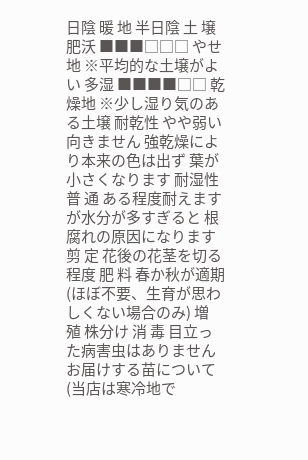日陰 暖 地 半日陰 土 壌 肥沃 ■■■□□□ やせ地 ※平均的な土壌がよい 多湿 ■■■■□□ 乾燥地 ※少し湿り気のある土壌 耐乾性 やや弱い 向きません 強乾燥により本来の色は出ず 葉が小さくなります 耐湿性 普 通 ある程度耐えますが水分が多すぎると 根腐れの原因になります 剪 定 花後の花茎を切る程度 肥 料 春か秋が適期 (ほぼ不要、生育が思わしくない場合のみ) 増 殖 株分け 消 毒 目立った病害虫はありません お届けする苗について(当店は寒冷地で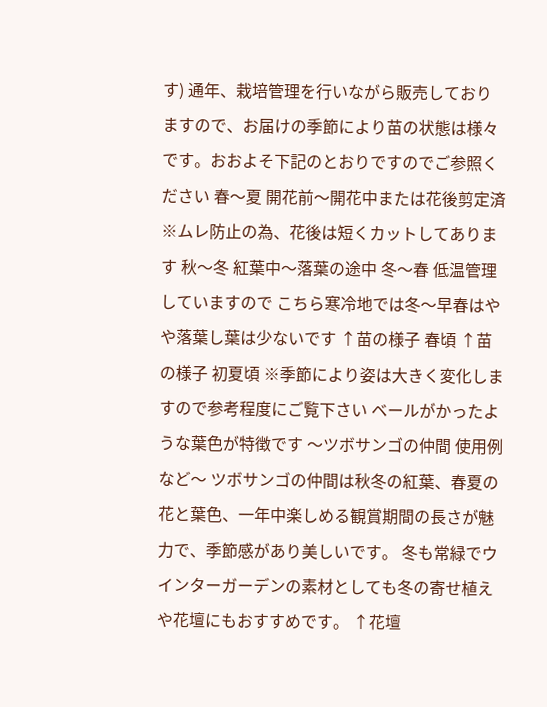す) 通年、栽培管理を行いながら販売しておりますので、お届けの季節により苗の状態は様々です。おおよそ下記のとおりですのでご参照ください 春〜夏 開花前〜開花中または花後剪定済 ※ムレ防止の為、花後は短くカットしてあります 秋〜冬 紅葉中〜落葉の途中 冬〜春 低温管理していますので こちら寒冷地では冬〜早春はやや落葉し葉は少ないです ↑苗の様子 春頃 ↑苗の様子 初夏頃 ※季節により姿は大きく変化しますので参考程度にご覧下さい ベールがかったような葉色が特徴です 〜ツボサンゴの仲間 使用例など〜 ツボサンゴの仲間は秋冬の紅葉、春夏の花と葉色、一年中楽しめる観賞期間の長さが魅力で、季節感があり美しいです。 冬も常緑でウインターガーデンの素材としても冬の寄せ植えや花壇にもおすすめです。 ↑花壇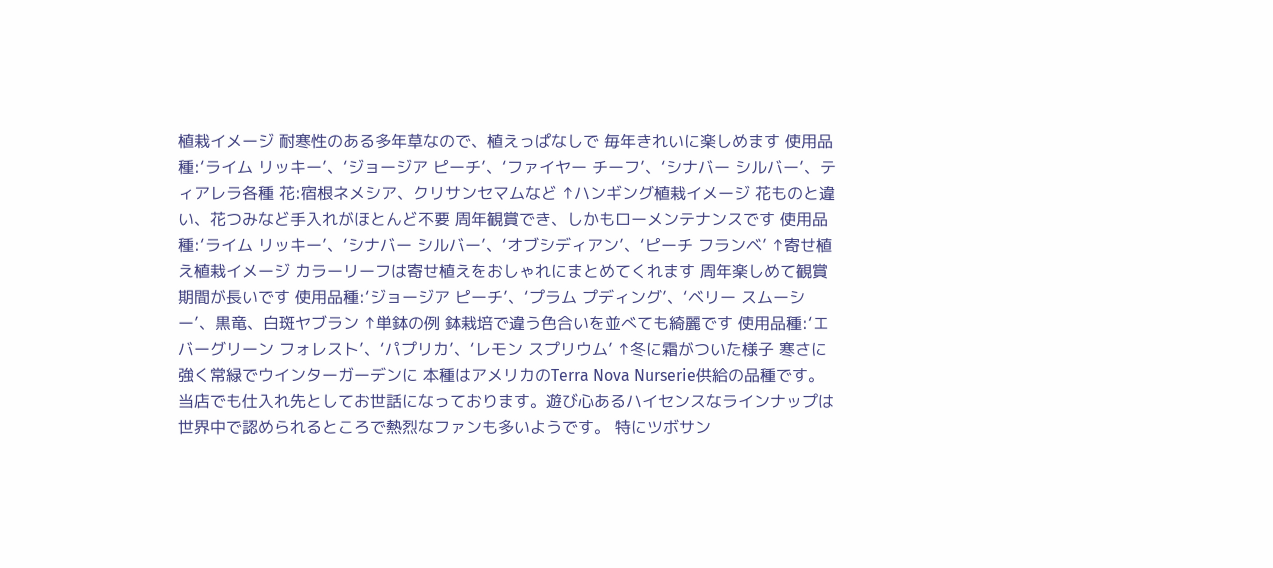植栽イメージ 耐寒性のある多年草なので、植えっぱなしで 毎年きれいに楽しめます 使用品種:‘ライム リッキー’、‘ジョージア ピーチ’、‘ファイヤー チーフ’、‘シナバー シルバー’、ティアレラ各種 花:宿根ネメシア、クリサンセマムなど ↑ハンギング植栽イメージ 花ものと違い、花つみなど手入れがほとんど不要 周年観賞でき、しかもローメンテナンスです 使用品種:‘ライム リッキー’、‘シナバー シルバー’、‘オブシディアン’、‘ピーチ フランベ’ ↑寄せ植え植栽イメージ カラーリーフは寄せ植えをおしゃれにまとめてくれます 周年楽しめて観賞期間が長いです 使用品種:‘ジョージア ピーチ’、‘プラム プディング’、‘ベリー スムーシー’、黒竜、白斑ヤブラン ↑単鉢の例 鉢栽培で違う色合いを並べても綺麗です 使用品種:‘エバーグリーン フォレスト’、‘パプリカ’、‘レモン スプリウム’ ↑冬に霜がついた様子 寒さに強く常緑でウインターガーデンに 本種はアメリカのTerra Nova Nurserie供給の品種です。当店でも仕入れ先としてお世話になっております。遊び心あるハイセンスなラインナップは世界中で認められるところで熱烈なファンも多いようです。 特にツボサン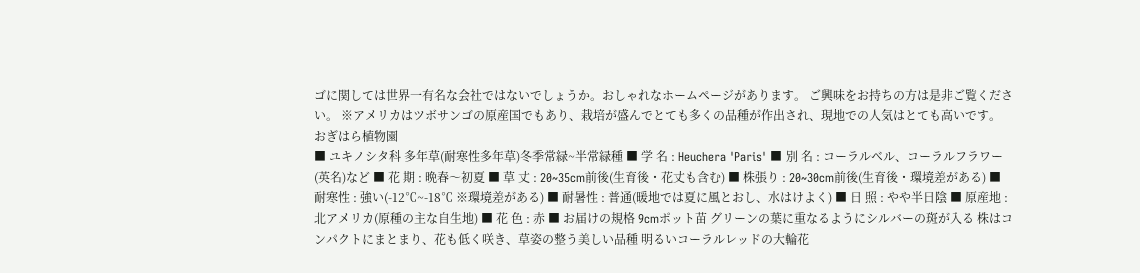ゴに関しては世界一有名な会社ではないでしょうか。おしゃれなホームページがあります。 ご興味をお持ちの方は是非ご覧ください。 ※アメリカはツボサンゴの原産国でもあり、栽培が盛んでとても多くの品種が作出され、現地での人気はとても高いです。
おぎはら植物園
■ ユキノシタ科 多年草(耐寒性多年草)冬季常緑~半常緑種 ■ 学 名 : Heuchera 'Paris' ■ 別 名 : コーラルベル、コーラルフラワー(英名)など ■ 花 期 : 晩春〜初夏 ■ 草 丈 : 20~35cm前後(生育後・花丈も含む) ■ 株張り : 20~30cm前後(生育後・環境差がある) ■ 耐寒性 : 強い(-12℃~-18℃ ※環境差がある) ■ 耐暑性 : 普通(暖地では夏に風とおし、水はけよく) ■ 日 照 : やや半日陰 ■ 原産地 : 北アメリカ(原種の主な自生地) ■ 花 色 : 赤 ■ お届けの規格 9cmポット苗 グリーンの葉に重なるようにシルバーの斑が入る 株はコンパクトにまとまり、花も低く咲き、草姿の整う美しい品種 明るいコーラルレッドの大輪花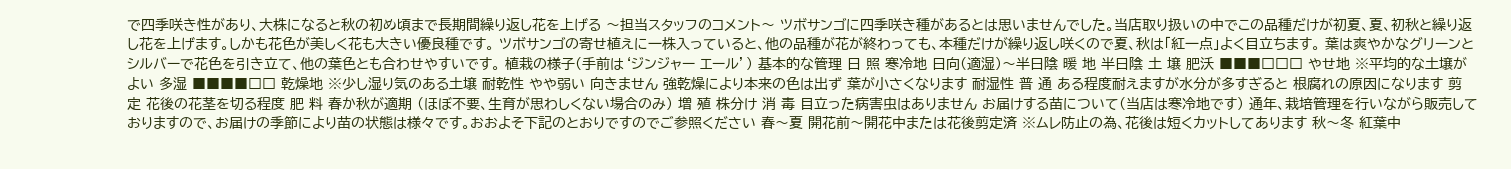で四季咲き性があり、大株になると秋の初め頃まで長期間繰り返し花を上げる 〜担当スタッフのコメント〜 ツボサンゴに四季咲き種があるとは思いませんでした。当店取り扱いの中でこの品種だけが初夏、夏、初秋と繰り返し花を上げます。しかも花色が美しく花も大きい優良種です。 ツボサンゴの寄せ植えに一株入っていると、他の品種が花が終わっても、本種だけが繰り返し咲くので夏、秋は「紅一点」よく目立ちます。 葉は爽やかなグリーンとシルバーで花色を引き立て、他の葉色とも合わせやすいです。 植栽の様子(手前は‘ジンジャー エール’) 基本的な管理 日 照 寒冷地 日向(適湿)〜半日陰 暖 地 半日陰 土 壌 肥沃 ■■■□□□ やせ地 ※平均的な土壌がよい 多湿 ■■■■□□ 乾燥地 ※少し湿り気のある土壌 耐乾性 やや弱い 向きません 強乾燥により本来の色は出ず 葉が小さくなります 耐湿性 普 通 ある程度耐えますが水分が多すぎると 根腐れの原因になります 剪 定 花後の花茎を切る程度 肥 料 春か秋が適期 (ほぼ不要、生育が思わしくない場合のみ) 増 殖 株分け 消 毒 目立った病害虫はありません お届けする苗について(当店は寒冷地です) 通年、栽培管理を行いながら販売しておりますので、お届けの季節により苗の状態は様々です。おおよそ下記のとおりですのでご参照ください 春〜夏 開花前〜開花中または花後剪定済 ※ムレ防止の為、花後は短くカットしてあります 秋〜冬 紅葉中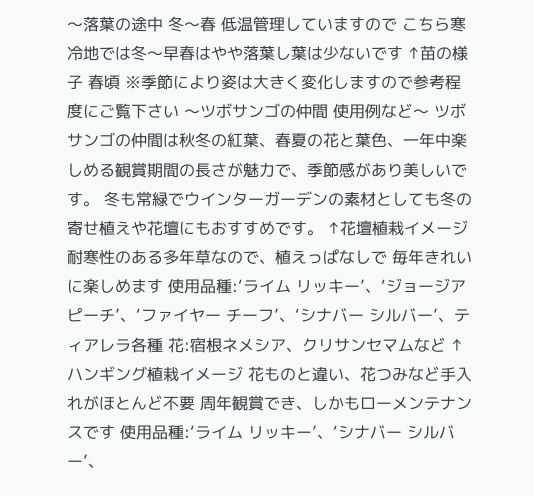〜落葉の途中 冬〜春 低温管理していますので こちら寒冷地では冬〜早春はやや落葉し葉は少ないです ↑苗の様子 春頃 ※季節により姿は大きく変化しますので参考程度にご覧下さい 〜ツボサンゴの仲間 使用例など〜 ツボサンゴの仲間は秋冬の紅葉、春夏の花と葉色、一年中楽しめる観賞期間の長さが魅力で、季節感があり美しいです。 冬も常緑でウインターガーデンの素材としても冬の寄せ植えや花壇にもおすすめです。 ↑花壇植栽イメージ 耐寒性のある多年草なので、植えっぱなしで 毎年きれいに楽しめます 使用品種:‘ライム リッキー’、‘ジョージア ピーチ’、‘ファイヤー チーフ’、‘シナバー シルバー’、ティアレラ各種 花:宿根ネメシア、クリサンセマムなど ↑ハンギング植栽イメージ 花ものと違い、花つみなど手入れがほとんど不要 周年観賞でき、しかもローメンテナンスです 使用品種:‘ライム リッキー’、‘シナバー シルバー’、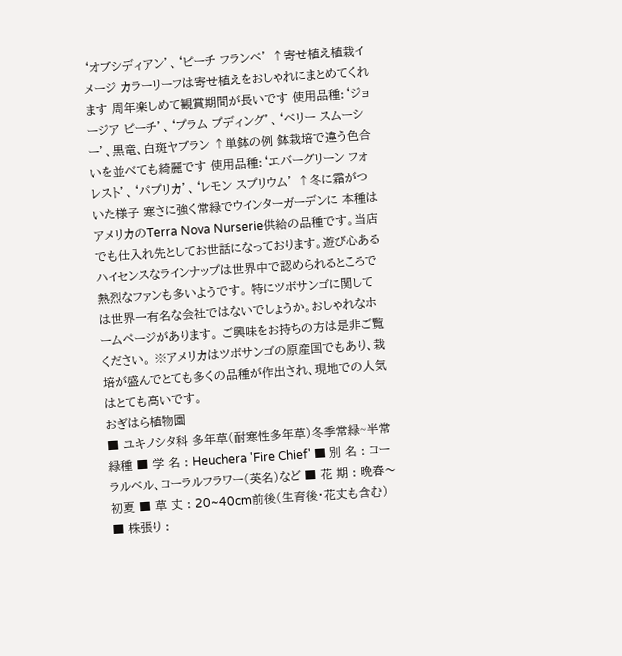‘オブシディアン’、‘ピーチ フランベ’ ↑寄せ植え植栽イメージ カラーリーフは寄せ植えをおしゃれにまとめてくれます 周年楽しめて観賞期間が長いです 使用品種:‘ジョージア ピーチ’、‘プラム プディング’、‘ベリー スムーシー’、黒竜、白斑ヤブラン ↑単鉢の例 鉢栽培で違う色合いを並べても綺麗です 使用品種:‘エバーグリーン フォレスト’、‘パプリカ’、‘レモン スプリウム’ ↑冬に霜がついた様子 寒さに強く常緑でウインターガーデンに 本種はアメリカのTerra Nova Nurserie供給の品種です。当店でも仕入れ先としてお世話になっております。遊び心あるハイセンスなラインナップは世界中で認められるところで熱烈なファンも多いようです。 特にツボサンゴに関しては世界一有名な会社ではないでしょうか。おしゃれなホームページがあります。 ご興味をお持ちの方は是非ご覧ください。 ※アメリカはツボサンゴの原産国でもあり、栽培が盛んでとても多くの品種が作出され、現地での人気はとても高いです。
おぎはら植物園
■ ユキノシタ科 多年草(耐寒性多年草)冬季常緑~半常緑種 ■ 学 名 : Heuchera 'Fire Chief' ■ 別 名 : コーラルベル、コーラルフラワー(英名)など ■ 花 期 : 晩春〜初夏 ■ 草 丈 : 20~40cm前後(生育後・花丈も含む) ■ 株張り :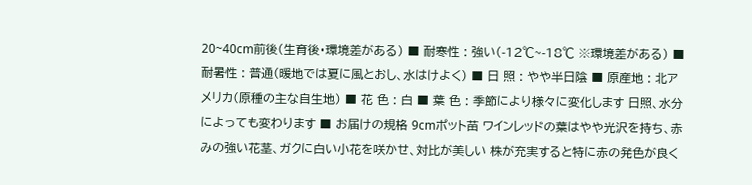20~40cm前後(生育後・環境差がある) ■ 耐寒性 : 強い(-12℃~-18℃ ※環境差がある) ■ 耐暑性 : 普通(暖地では夏に風とおし、水はけよく) ■ 日 照 : やや半日陰 ■ 原産地 : 北アメリカ(原種の主な自生地) ■ 花 色 : 白 ■ 葉 色 : 季節により様々に変化します 日照、水分によっても変わります ■ お届けの規格 9cmポット苗 ワインレッドの葉はやや光沢を持ち、赤みの強い花茎、ガクに白い小花を咲かせ、対比が美しい 株が充実すると特に赤の発色が良く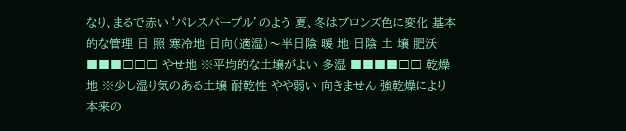なり、まるで赤い‘パレスパープル’のよう 夏、冬はブロンズ色に変化 基本的な管理 日 照 寒冷地 日向(適湿)〜半日陰 暖 地 日陰 土 壌 肥沃 ■■■□□□ やせ地 ※平均的な土壌がよい 多湿 ■■■■□□ 乾燥地 ※少し湿り気のある土壌 耐乾性 やや弱い 向きません 強乾燥により本来の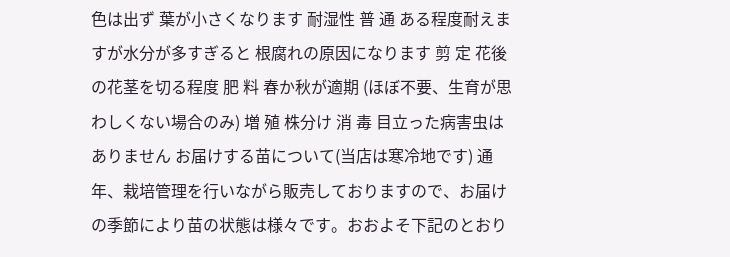色は出ず 葉が小さくなります 耐湿性 普 通 ある程度耐えますが水分が多すぎると 根腐れの原因になります 剪 定 花後の花茎を切る程度 肥 料 春か秋が適期 (ほぼ不要、生育が思わしくない場合のみ) 増 殖 株分け 消 毒 目立った病害虫はありません お届けする苗について(当店は寒冷地です) 通年、栽培管理を行いながら販売しておりますので、お届けの季節により苗の状態は様々です。おおよそ下記のとおり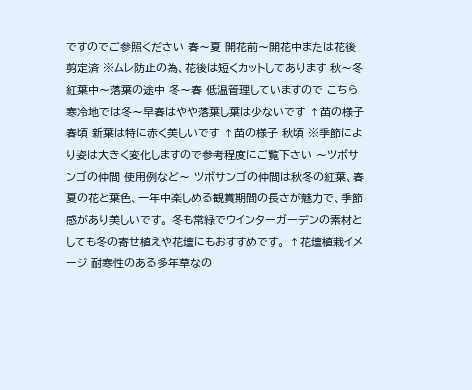ですのでご参照ください 春〜夏 開花前〜開花中または花後剪定済 ※ムレ防止の為、花後は短くカットしてあります 秋〜冬 紅葉中〜落葉の途中 冬〜春 低温管理していますので こちら寒冷地では冬〜早春はやや落葉し葉は少ないです ↑苗の様子 春頃 新葉は特に赤く美しいです ↑苗の様子 秋頃 ※季節により姿は大きく変化しますので参考程度にご覧下さい 〜ツボサンゴの仲間 使用例など〜 ツボサンゴの仲間は秋冬の紅葉、春夏の花と葉色、一年中楽しめる観賞期間の長さが魅力で、季節感があり美しいです。 冬も常緑でウインターガーデンの素材としても冬の寄せ植えや花壇にもおすすめです。 ↑花壇植栽イメージ 耐寒性のある多年草なの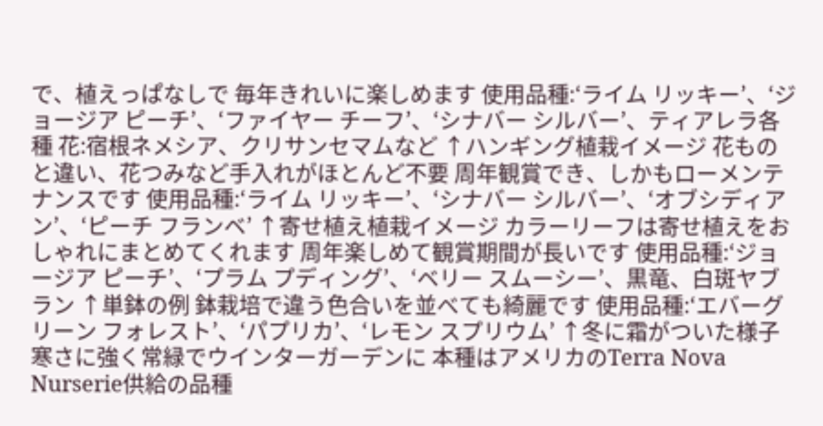で、植えっぱなしで 毎年きれいに楽しめます 使用品種:‘ライム リッキー’、‘ジョージア ピーチ’、‘ファイヤー チーフ’、‘シナバー シルバー’、ティアレラ各種 花:宿根ネメシア、クリサンセマムなど ↑ハンギング植栽イメージ 花ものと違い、花つみなど手入れがほとんど不要 周年観賞でき、しかもローメンテナンスです 使用品種:‘ライム リッキー’、‘シナバー シルバー’、‘オブシディアン’、‘ピーチ フランベ’ ↑寄せ植え植栽イメージ カラーリーフは寄せ植えをおしゃれにまとめてくれます 周年楽しめて観賞期間が長いです 使用品種:‘ジョージア ピーチ’、‘プラム プディング’、‘ベリー スムーシー’、黒竜、白斑ヤブラン ↑単鉢の例 鉢栽培で違う色合いを並べても綺麗です 使用品種:‘エバーグリーン フォレスト’、‘パプリカ’、‘レモン スプリウム’ ↑冬に霜がついた様子 寒さに強く常緑でウインターガーデンに 本種はアメリカのTerra Nova Nurserie供給の品種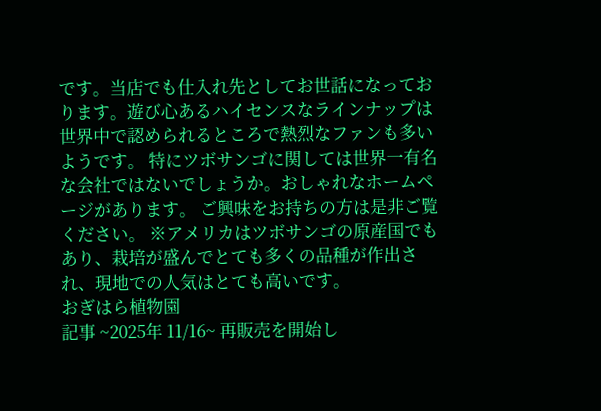です。当店でも仕入れ先としてお世話になっております。遊び心あるハイセンスなラインナップは世界中で認められるところで熱烈なファンも多いようです。 特にツボサンゴに関しては世界一有名な会社ではないでしょうか。おしゃれなホームページがあります。 ご興味をお持ちの方は是非ご覧ください。 ※アメリカはツボサンゴの原産国でもあり、栽培が盛んでとても多くの品種が作出され、現地での人気はとても高いです。
おぎはら植物園
記事 ~2025年 11/16~ 再販売を開始し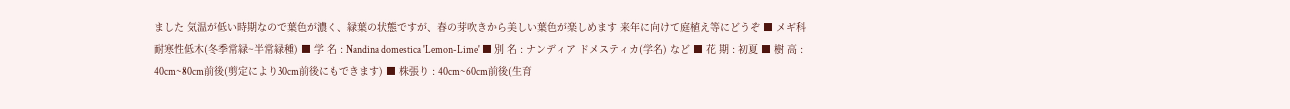ました 気温が低い時期なので葉色が濃く、緑葉の状態ですが、春の芽吹きから美しい葉色が楽しめます 来年に向けて庭植え等にどうぞ ■ メギ科 耐寒性低木(冬季常緑~半常緑種) ■ 学 名 : Nandina domestica 'Lemon-Lime' ■ 別 名 : ナンディア ドメスティカ(学名) など ■ 花 期 : 初夏 ■ 樹 高 : 40cm~80cm前後(剪定により30cm前後にもできます) ■ 株張り : 40cm~60cm前後(生育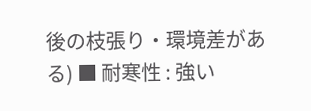後の枝張り・環境差がある) ■ 耐寒性 : 強い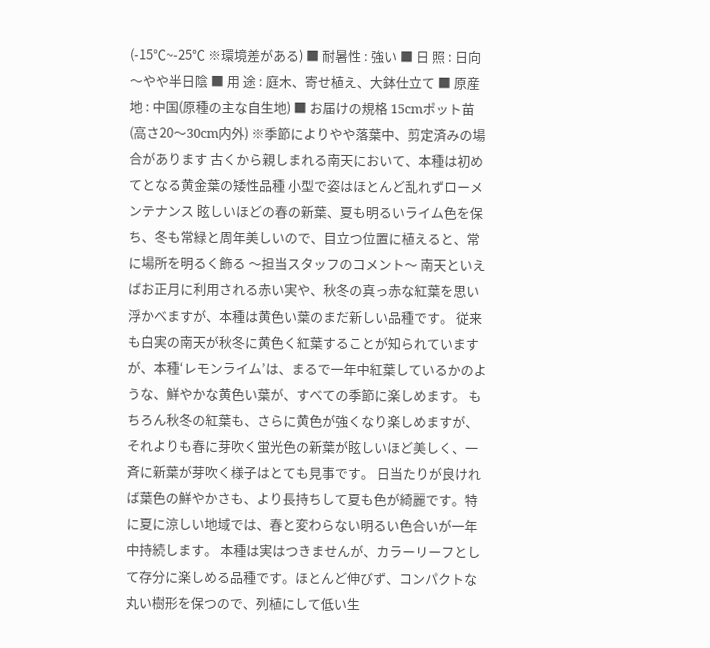(-15℃~-25℃ ※環境差がある) ■ 耐暑性 : 強い ■ 日 照 : 日向〜やや半日陰 ■ 用 途 : 庭木、寄せ植え、大鉢仕立て ■ 原産地 : 中国(原種の主な自生地) ■ お届けの規格 15cmポット苗(高さ20〜30cm内外) ※季節によりやや落葉中、剪定済みの場合があります 古くから親しまれる南天において、本種は初めてとなる黄金葉の矮性品種 小型で姿はほとんど乱れずローメンテナンス 眩しいほどの春の新葉、夏も明るいライム色を保ち、冬も常緑と周年美しいので、目立つ位置に植えると、常に場所を明るく飾る 〜担当スタッフのコメント〜 南天といえばお正月に利用される赤い実や、秋冬の真っ赤な紅葉を思い浮かべますが、本種は黄色い葉のまだ新しい品種です。 従来も白実の南天が秋冬に黄色く紅葉することが知られていますが、本種‘レモンライム’は、まるで一年中紅葉しているかのような、鮮やかな黄色い葉が、すべての季節に楽しめます。 もちろん秋冬の紅葉も、さらに黄色が強くなり楽しめますが、それよりも春に芽吹く蛍光色の新葉が眩しいほど美しく、一斉に新葉が芽吹く様子はとても見事です。 日当たりが良ければ葉色の鮮やかさも、より長持ちして夏も色が綺麗です。特に夏に涼しい地域では、春と変わらない明るい色合いが一年中持続します。 本種は実はつきませんが、カラーリーフとして存分に楽しめる品種です。ほとんど伸びず、コンパクトな丸い樹形を保つので、列植にして低い生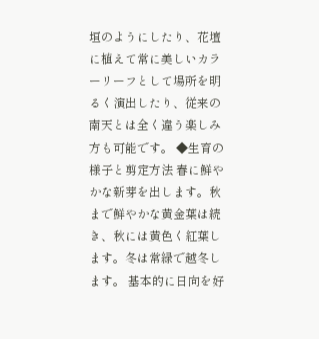垣のようにしたり、花壇に植えて常に美しいカラーリーフとして場所を明るく演出したり、従来の南天とは全く違う楽しみ方も可能です。 ◆生育の様子と剪定方法 春に鮮やかな新芽を出します。秋まで鮮やかな黄金葉は続き、秋には黄色く紅葉します。冬は常緑で越冬します。 基本的に日向を好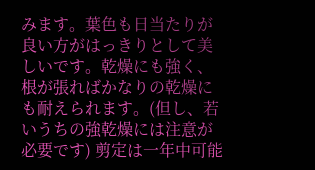みます。葉色も日当たりが良い方がはっきりとして美しいです。乾燥にも強く、根が張ればかなりの乾燥にも耐えられます。(但し、若いうちの強乾燥には注意が必要です) 剪定は一年中可能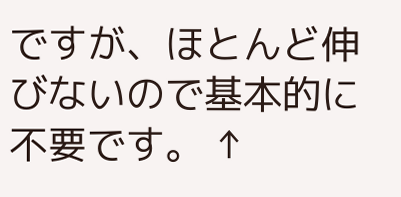ですが、ほとんど伸びないので基本的に不要です。 ↑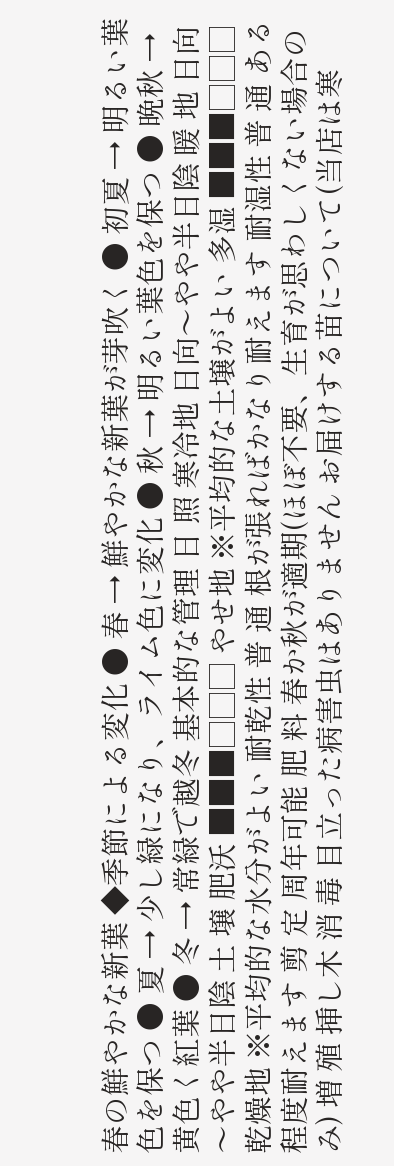春の鮮やかな新葉 ◆季節による変化 ● 春 → 鮮やかな新葉が芽吹く ● 初夏 → 明るい葉色を保つ ● 夏 → 少し緑になり、ライム色に変化 ● 秋 → 明るい葉色を保つ ● 晩秋 → 黄色く紅葉 ● 冬 → 常緑で越冬 基本的な管理 日 照 寒冷地 日向〜やや半日陰 暖 地 日向〜やや半日陰 土 壌 肥沃 ■■■□□□ やせ地 ※平均的な土壌がよい 多湿 ■■■□□□ 乾燥地 ※平均的な水分がよい 耐乾性 普 通 根が張ればかなり耐えます 耐湿性 普 通 ある程度耐えます 剪 定 周年可能 肥 料 春か秋が適期(ほぼ不要、生育が思わしくない場合のみ) 増 殖 挿し木 消 毒 目立った病害虫はありません お届けする苗について(当店は寒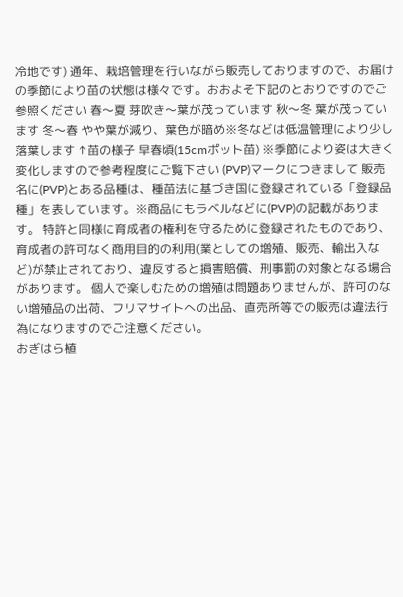冷地です) 通年、栽培管理を行いながら販売しておりますので、お届けの季節により苗の状態は様々です。おおよそ下記のとおりですのでご参照ください 春〜夏 芽吹き〜葉が茂っています 秋〜冬 葉が茂っています 冬〜春 やや葉が減り、葉色が暗め※冬などは低温管理により少し落葉します ↑苗の様子 早春頃(15cmポット苗) ※季節により姿は大きく変化しますので参考程度にご覧下さい (PVP)マークにつきまして 販売名に(PVP)とある品種は、種苗法に基づき国に登録されている「登録品種」を表しています。※商品にもラベルなどに(PVP)の記載があります。 特許と同様に育成者の権利を守るために登録されたものであり、育成者の許可なく商用目的の利用(業としての増殖、販売、輸出入など)が禁止されており、違反すると損害賠償、刑事罰の対象となる場合があります。 個人で楽しむための増殖は問題ありませんが、許可のない増殖品の出荷、フリマサイトへの出品、直売所等での販売は違法行為になりますのでご注意ください。
おぎはら植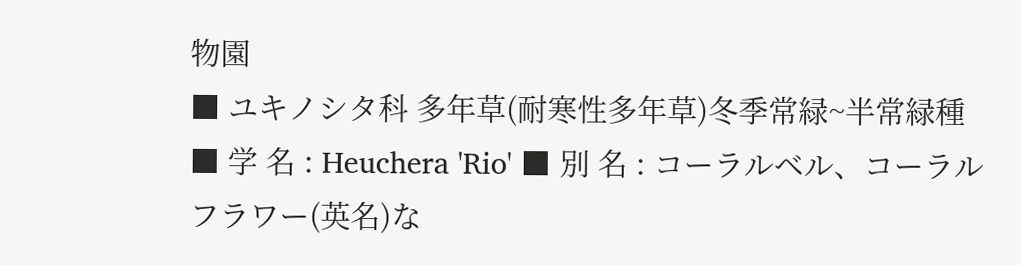物園
■ ユキノシタ科 多年草(耐寒性多年草)冬季常緑~半常緑種 ■ 学 名 : Heuchera 'Rio' ■ 別 名 : コーラルベル、コーラルフラワー(英名)な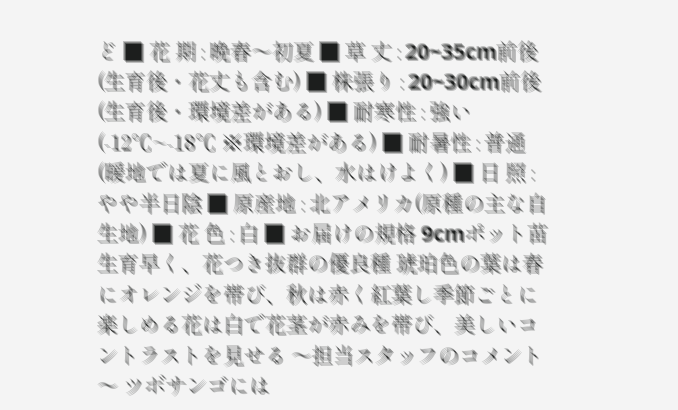ど ■ 花 期 : 晩春〜初夏 ■ 草 丈 : 20~35cm前後(生育後・花丈も含む) ■ 株張り : 20~30cm前後(生育後・環境差がある) ■ 耐寒性 : 強い(-12℃~-18℃ ※環境差がある) ■ 耐暑性 : 普通(暖地では夏に風とおし、水はけよく) ■ 日 照 : やや半日陰 ■ 原産地 : 北アメリカ(原種の主な自生地) ■ 花 色 : 白 ■ お届けの規格 9cmポット苗 生育早く、花つき抜群の優良種 琥珀色の葉は春にオレンジを帯び、秋は赤く紅葉し季節ごとに楽しめる花は白で花茎が赤みを帯び、美しいコントラストを見せる 〜担当スタッフのコメント〜 ツボサンゴには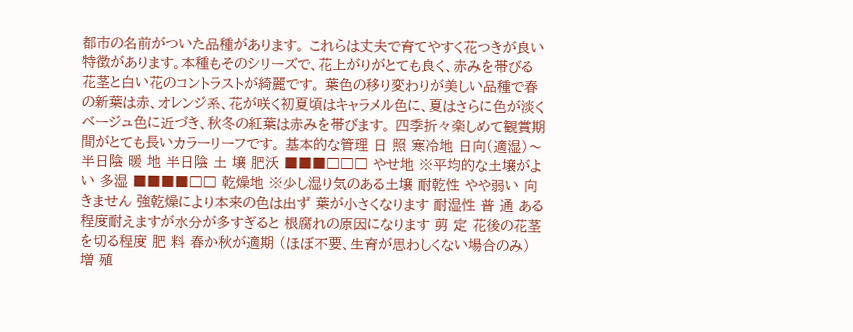都市の名前がついた品種があります。 これらは丈夫で育てやすく花つきが良い特徴があります。本種もそのシリーズで、花上がりがとても良く、赤みを帯びる花茎と白い花のコントラストが綺麗です。 葉色の移り変わりが美しい品種で春の新葉は赤、オレンジ系、花が咲く初夏頃はキャラメル色に、夏はさらに色が淡くベージュ色に近づき、秋冬の紅葉は赤みを帯びます。 四季折々楽しめて観賞期間がとても長いカラーリーフです。 基本的な管理 日 照 寒冷地 日向(適湿)〜半日陰 暖 地 半日陰 土 壌 肥沃 ■■■□□□ やせ地 ※平均的な土壌がよい 多湿 ■■■■□□ 乾燥地 ※少し湿り気のある土壌 耐乾性 やや弱い 向きません 強乾燥により本来の色は出ず 葉が小さくなります 耐湿性 普 通 ある程度耐えますが水分が多すぎると 根腐れの原因になります 剪 定 花後の花茎を切る程度 肥 料 春か秋が適期 (ほぼ不要、生育が思わしくない場合のみ) 増 殖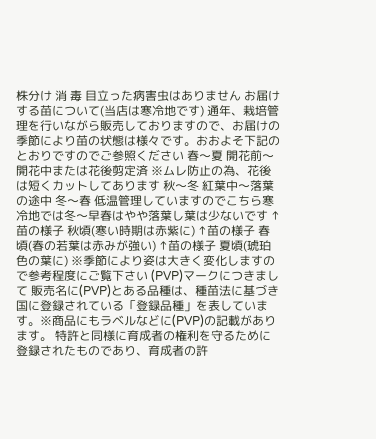株分け 消 毒 目立った病害虫はありません お届けする苗について(当店は寒冷地です) 通年、栽培管理を行いながら販売しておりますので、お届けの季節により苗の状態は様々です。おおよそ下記のとおりですのでご参照ください 春〜夏 開花前〜開花中または花後剪定済 ※ムレ防止の為、花後は短くカットしてあります 秋〜冬 紅葉中〜落葉の途中 冬〜春 低温管理していますのでこちら寒冷地では冬〜早春はやや落葉し葉は少ないです ↑苗の様子 秋頃(寒い時期は赤紫に) ↑苗の様子 春頃(春の若葉は赤みが強い) ↑苗の様子 夏頃(琥珀色の葉に) ※季節により姿は大きく変化しますので参考程度にご覧下さい (PVP)マークにつきまして 販売名に(PVP)とある品種は、種苗法に基づき国に登録されている「登録品種」を表しています。※商品にもラベルなどに(PVP)の記載があります。 特許と同様に育成者の権利を守るために登録されたものであり、育成者の許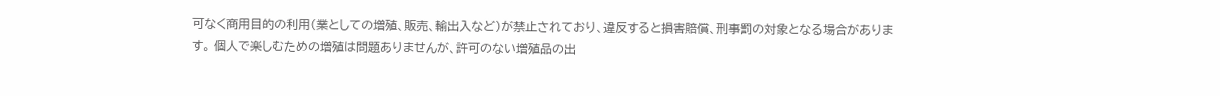可なく商用目的の利用(業としての増殖、販売、輸出入など)が禁止されており、違反すると損害賠償、刑事罰の対象となる場合があります。 個人で楽しむための増殖は問題ありませんが、許可のない増殖品の出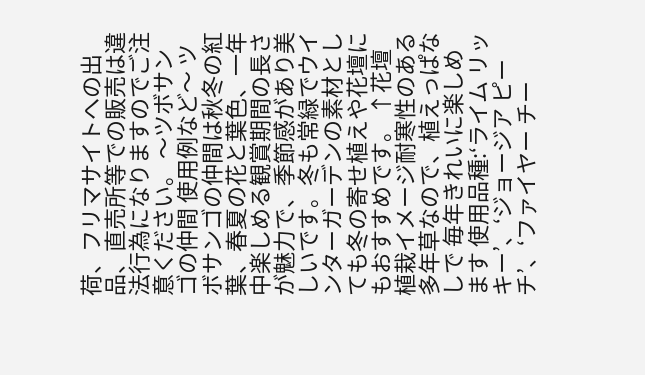荷、フリマサイトへの出品、直売所等での販売は違法行為になりますのでご注意ください。 〜ツボサンゴの仲間 使用例など〜 ツボサンゴの仲間は秋冬の紅葉、春夏の花と葉色、一年中楽しめる観賞期間の長さが魅力で、季節感があり美しいです。冬も常緑でウインターガーデンの素材としても冬の寄せ植えや花壇にもおすすめです。 ↑花壇植栽イメージ耐寒性のある多年草なので、植えっぱなしで 毎年きれいに楽しめます 使用品種:‘ライム リッキー’、‘ジョージア ピーチ’、‘ファイヤー チー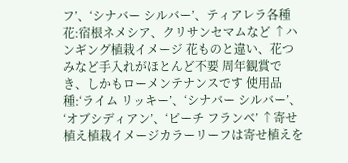フ’、‘シナバー シルバー’、ティアレラ各種花:宿根ネメシア、クリサンセマムなど ↑ハンギング植栽イメージ 花ものと違い、花つみなど手入れがほとんど不要 周年観賞でき、しかもローメンテナンスです 使用品種:‘ライム リッキー’、‘シナバー シルバー’、‘オブシディアン’、‘ピーチ フランベ’ ↑寄せ植え植栽イメージカラーリーフは寄せ植えを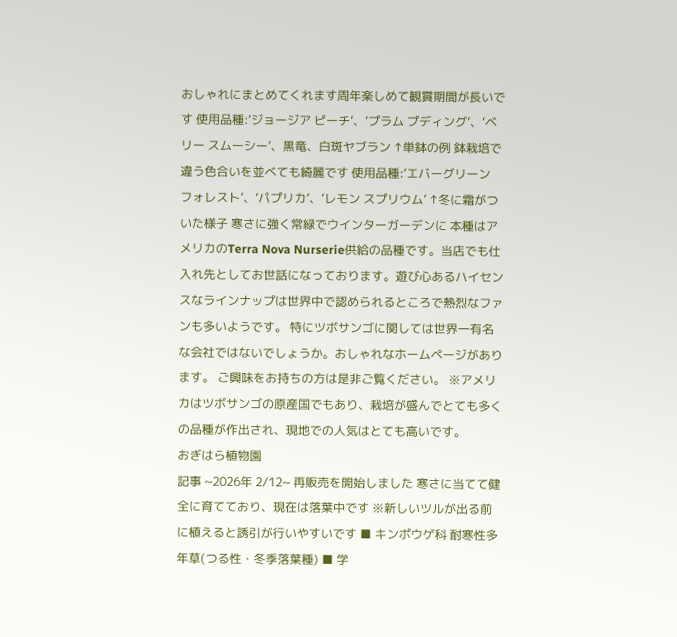おしゃれにまとめてくれます周年楽しめて観賞期間が長いです 使用品種:‘ジョージア ピーチ’、‘プラム プディング’、‘ベリー スムーシー’、黒竜、白斑ヤブラン ↑単鉢の例 鉢栽培で違う色合いを並べても綺麗です 使用品種:‘エバーグリーン フォレスト’、‘パプリカ’、‘レモン スプリウム’ ↑冬に霜がついた様子 寒さに強く常緑でウインターガーデンに 本種はアメリカのTerra Nova Nurserie供給の品種です。当店でも仕入れ先としてお世話になっております。遊び心あるハイセンスなラインナップは世界中で認められるところで熱烈なファンも多いようです。 特にツボサンゴに関しては世界一有名な会社ではないでしょうか。おしゃれなホームページがあります。 ご興味をお持ちの方は是非ご覧ください。 ※アメリカはツボサンゴの原産国でもあり、栽培が盛んでとても多くの品種が作出され、現地での人気はとても高いです。
おぎはら植物園
記事 ~2026年 2/12~ 再販売を開始しました 寒さに当てて健全に育てており、現在は落葉中です ※新しいツルが出る前に植えると誘引が行いやすいです ■ キンポウゲ科 耐寒性多年草(つる性・冬季落葉種) ■ 学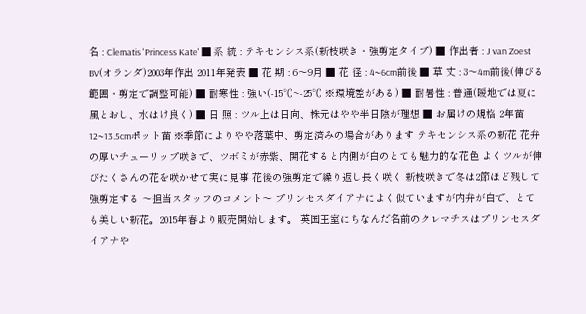名 : Clematis 'Princess Kate' ■ 系 統 : テキセンシス系(新枝咲き・強剪定タイプ) ■ 作出者 : J van Zoest BV(オランダ)2003年作出 2011年発表 ■ 花 期 : 6〜9月 ■ 花 径 : 4~6cm前後 ■ 草 丈 : 3〜4m前後(伸びる範囲・剪定で調整可能) ■ 耐寒性 : 強い(-15℃~-25℃ ※環境差がある) ■ 耐暑性 : 普通(暖地では夏に風とおし、水はけ良く) ■ 日 照 : ツル上は日向、株元はやや半日陰が理想 ■ お届けの規格 2年苗 12~13.5cmポット苗 ※季節によりやや落葉中、剪定済みの場合があります テキセンシス系の新花 花弁の厚いチューリップ咲きで、ツボミが赤紫、開花すると内側が白のとても魅力的な花色 よくツルが伸びたくさんの花を咲かせて実に見事 花後の強剪定で繰り返し長く咲く 新枝咲きで冬は2節ほど残して強剪定する 〜担当スタッフのコメント〜 プリンセスダイアナによく似ていますが内弁が白で、とても美しい新花。2015年春より販売開始します。 英国王室にちなんだ名前のクレマチスはプリンセスダイアナや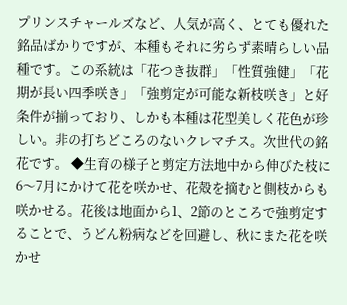プリンスチャールズなど、人気が高く、とても優れた銘品ばかりですが、本種もそれに劣らず素晴らしい品種です。この系統は「花つき抜群」「性質強健」「花期が長い四季咲き」「強剪定が可能な新枝咲き」と好条件が揃っており、しかも本種は花型美しく花色が珍しい。非の打ちどころのないクレマチス。次世代の銘花です。 ◆生育の様子と剪定方法地中から伸びた枝に6〜7月にかけて花を咲かせ、花殻を摘むと側枝からも咲かせる。花後は地面から1、2節のところで強剪定することで、うどん粉病などを回避し、秋にまた花を咲かせ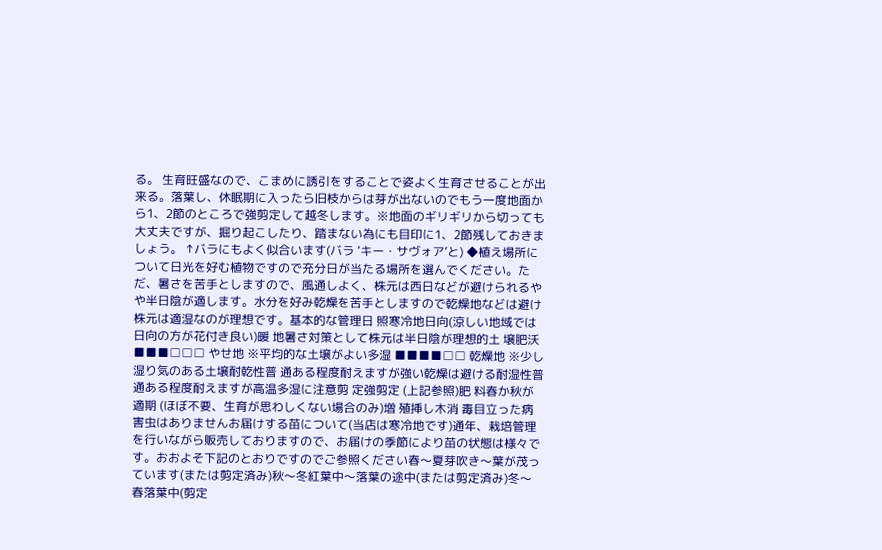る。 生育旺盛なので、こまめに誘引をすることで姿よく生育させることが出来る。落葉し、休眠期に入ったら旧枝からは芽が出ないのでもう一度地面から1、2節のところで強剪定して越冬します。※地面のギリギリから切っても大丈夫ですが、掘り起こしたり、踏まない為にも目印に1、2節残しておきましょう。 ↑バラにもよく似合います(バラ ‘キー・サヴォア’と) ◆植え場所について日光を好む植物ですので充分日が当たる場所を選んでください。ただ、暑さを苦手としますので、風通しよく、株元は西日などが避けられるやや半日陰が適します。水分を好み乾燥を苦手としますので乾燥地などは避け株元は適湿なのが理想です。基本的な管理日 照寒冷地日向(涼しい地域では日向の方が花付き良い)暖 地暑さ対策として株元は半日陰が理想的土 壌肥沃 ■■■□□□ やせ地 ※平均的な土壌がよい多湿 ■■■■□□ 乾燥地 ※少し湿り気のある土壌耐乾性普 通ある程度耐えますが強い乾燥は避ける耐湿性普 通ある程度耐えますが高温多湿に注意剪 定強剪定 (上記参照)肥 料春か秋が適期 (ほぼ不要、生育が思わしくない場合のみ)増 殖挿し木消 毒目立った病害虫はありませんお届けする苗について(当店は寒冷地です)通年、栽培管理を行いながら販売しておりますので、お届けの季節により苗の状態は様々です。おおよそ下記のとおりですのでご参照ください春〜夏芽吹き〜葉が茂っています(または剪定済み)秋〜冬紅葉中〜落葉の途中(または剪定済み)冬〜春落葉中(剪定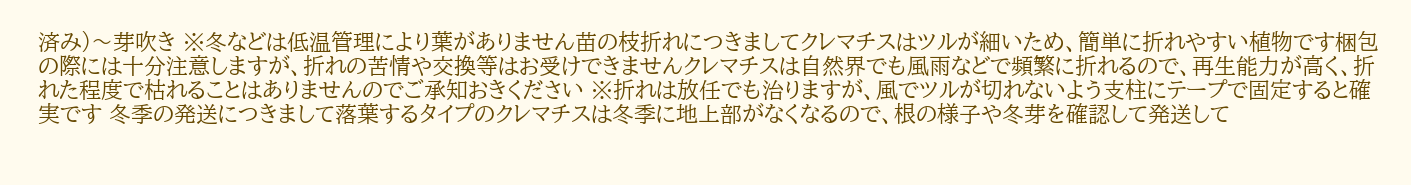済み)〜芽吹き ※冬などは低温管理により葉がありません苗の枝折れにつきましてクレマチスはツルが細いため、簡単に折れやすい植物です梱包の際には十分注意しますが、折れの苦情や交換等はお受けできませんクレマチスは自然界でも風雨などで頻繁に折れるので、再生能力が高く、折れた程度で枯れることはありませんのでご承知おきください ※折れは放任でも治りますが、風でツルが切れないよう支柱にテープで固定すると確実です 冬季の発送につきまして落葉するタイプのクレマチスは冬季に地上部がなくなるので、根の様子や冬芽を確認して発送して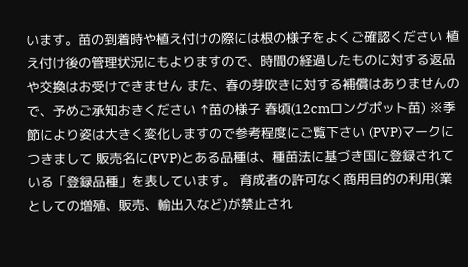います。苗の到着時や植え付けの際には根の様子をよくご確認ください 植え付け後の管理状況にもよりますので、時間の経過したものに対する返品や交換はお受けできません また、春の芽吹きに対する補償はありませんので、予めご承知おきください ↑苗の様子 春頃(12cmロングポット苗) ※季節により姿は大きく変化しますので参考程度にご覧下さい (PVP)マークにつきまして 販売名に(PVP)とある品種は、種苗法に基づき国に登録されている「登録品種」を表しています。 育成者の許可なく商用目的の利用(業としての増殖、販売、輸出入など)が禁止され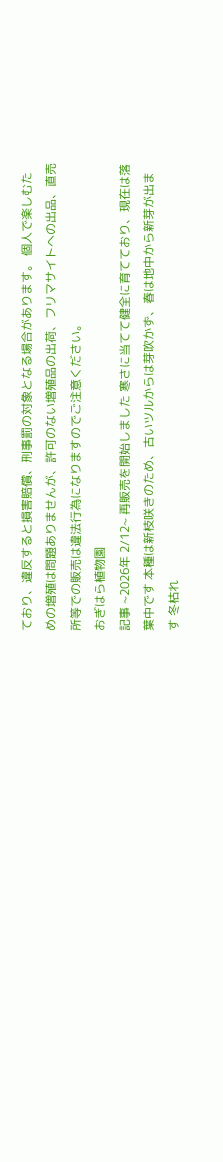ており、違反すると損害賠償、刑事罰の対象となる場合があります。 個人で楽しむための増殖は問題ありませんが、許可のない増殖品の出荷、フリマサイトへの出品、直売所等での販売は違法行為になりますのでご注意ください。
おぎはら植物園
記事 ~2026年 2/12~ 再販売を開始しました 寒さに当てて健全に育てており、現在は落葉中です 本種は新枝咲きのため、古いツルからは芽吹かず、春は地中から新芽が出ます 冬枯れ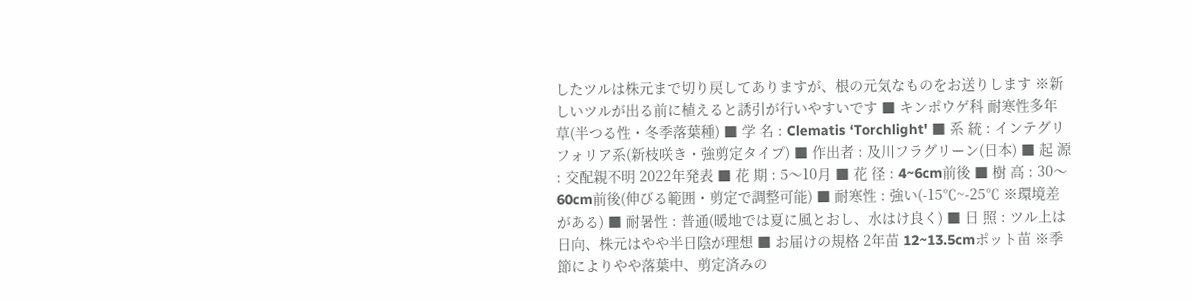したツルは株元まで切り戻してありますが、根の元気なものをお送りします ※新しいツルが出る前に植えると誘引が行いやすいです ■ キンポウゲ科 耐寒性多年草(半つる性・冬季落葉種) ■ 学 名 : Clematis ‘Torchlight' ■ 系 統 : インテグリフォリア系(新枝咲き・強剪定タイプ) ■ 作出者 : 及川フラグリーン(日本) ■ 起 源 : 交配親不明 2022年発表 ■ 花 期 : 5〜10月 ■ 花 径 : 4~6cm前後 ■ 樹 高 : 30〜60cm前後(伸びる範囲・剪定で調整可能) ■ 耐寒性 : 強い(-15℃~-25℃ ※環境差がある) ■ 耐暑性 : 普通(暖地では夏に風とおし、水はけ良く) ■ 日 照 : ツル上は日向、株元はやや半日陰が理想 ■ お届けの規格 2年苗 12~13.5cmポット苗 ※季節によりやや落葉中、剪定済みの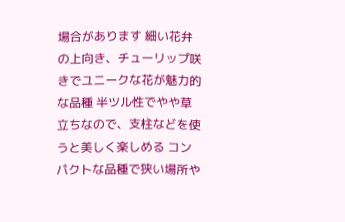場合があります 細い花弁の上向き、チューリップ咲きでユニークな花が魅力的な品種 半ツル性でやや草立ちなので、支柱などを使うと美しく楽しめる コンパクトな品種で狭い場所や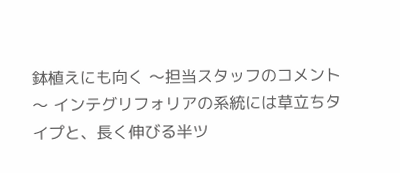鉢植えにも向く 〜担当スタッフのコメント〜 インテグリフォリアの系統には草立ちタイプと、長く伸びる半ツ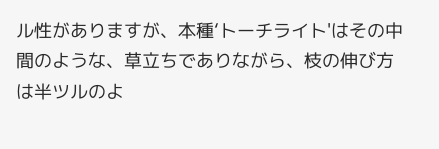ル性がありますが、本種‘トーチライト'はその中間のような、草立ちでありながら、枝の伸び方は半ツルのよ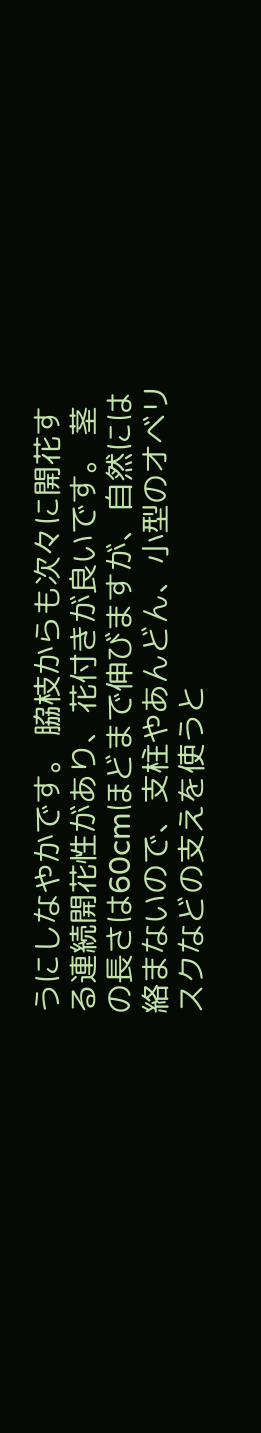うにしなやかです。 脇枝からも次々に開花する連続開花性があり、花付きが良いです。 茎の長さは60cmほどまで伸びますが、自然には絡まないので、支柱やあんどん、小型のオベリスクなどの支えを使うと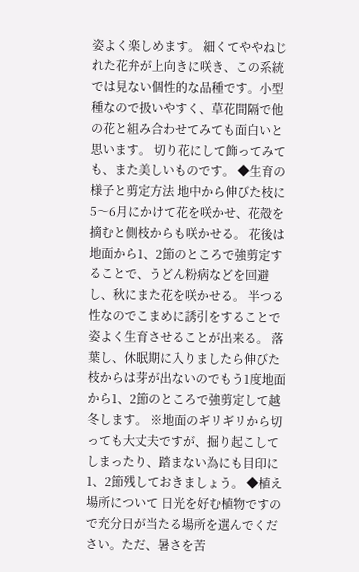姿よく楽しめます。 細くてややねじれた花弁が上向きに咲き、この系統では見ない個性的な品種です。小型種なので扱いやすく、草花間隔で他の花と組み合わせてみても面白いと思います。 切り花にして飾ってみても、また美しいものです。 ◆生育の様子と剪定方法 地中から伸びた枝に5〜6月にかけて花を咲かせ、花殻を摘むと側枝からも咲かせる。 花後は地面から1、2節のところで強剪定することで、うどん粉病などを回避し、秋にまた花を咲かせる。 半つる性なのでこまめに誘引をすることで姿よく生育させることが出来る。 落葉し、休眠期に入りましたら伸びた枝からは芽が出ないのでもう1度地面から1、2節のところで強剪定して越冬します。 ※地面のギリギリから切っても大丈夫ですが、掘り起こしてしまったり、踏まない為にも目印に1、2節残しておきましょう。 ◆植え場所について 日光を好む植物ですので充分日が当たる場所を選んでください。ただ、暑さを苦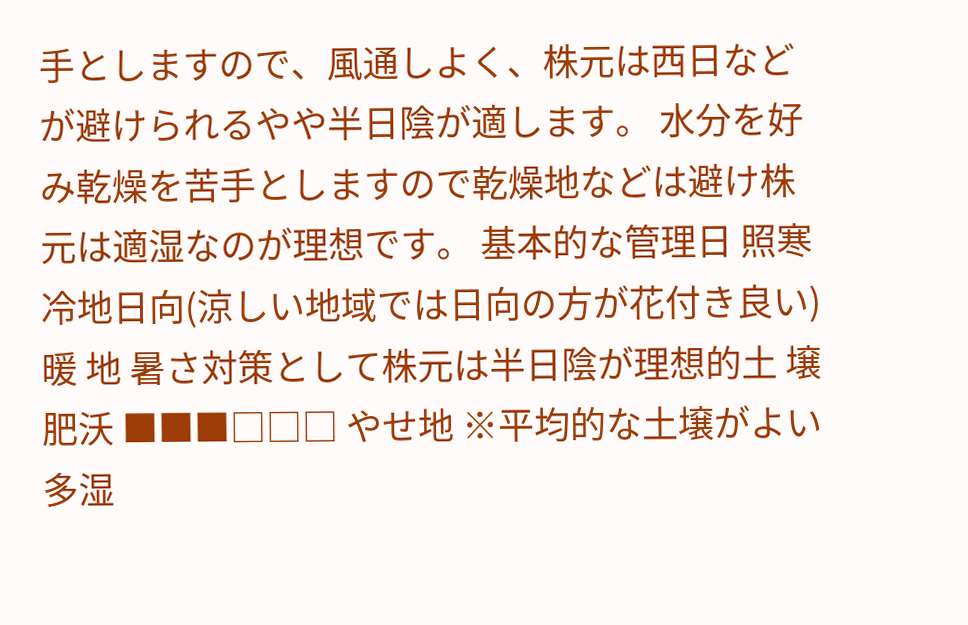手としますので、風通しよく、株元は西日などが避けられるやや半日陰が適します。 水分を好み乾燥を苦手としますので乾燥地などは避け株元は適湿なのが理想です。 基本的な管理日 照寒冷地日向(涼しい地域では日向の方が花付き良い) 暖 地 暑さ対策として株元は半日陰が理想的土 壌肥沃 ■■■□□□ やせ地 ※平均的な土壌がよい 多湿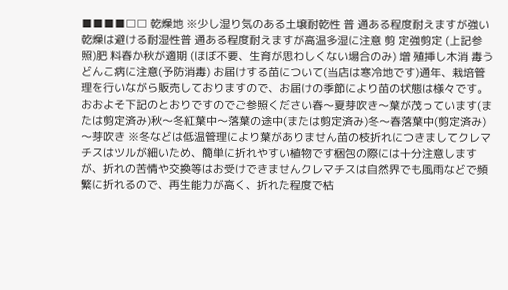■■■■□□ 乾燥地 ※少し湿り気のある土壌耐乾性 普 通ある程度耐えますが強い乾燥は避ける耐湿性普 通ある程度耐えますが高温多湿に注意 剪 定強剪定 (上記参照)肥 料春か秋が適期 (ほぼ不要、生育が思わしくない場合のみ) 増 殖挿し木消 毒うどんこ病に注意(予防消毒) お届けする苗について(当店は寒冷地です)通年、栽培管理を行いながら販売しておりますので、お届けの季節により苗の状態は様々です。おおよそ下記のとおりですのでご参照ください春〜夏芽吹き〜葉が茂っています(または剪定済み)秋〜冬紅葉中〜落葉の途中(または剪定済み)冬〜春落葉中(剪定済み)〜芽吹き ※冬などは低温管理により葉がありません苗の枝折れにつきましてクレマチスはツルが細いため、簡単に折れやすい植物です梱包の際には十分注意しますが、折れの苦情や交換等はお受けできませんクレマチスは自然界でも風雨などで頻繁に折れるので、再生能力が高く、折れた程度で枯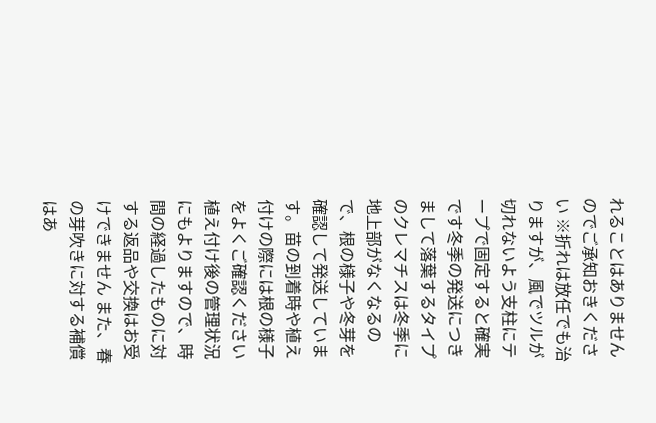れることはありませんのでご承知おきください ※折れは放任でも治りますが、風でツルが切れないよう支柱にテープで固定すると確実です冬季の発送につきまして落葉するタイプのクレマチスは冬季に地上部がなくなるので、根の様子や冬芽を確認して発送しています。苗の到着時や植え付けの際には根の様子をよくご確認ください植え付け後の管理状況にもよりますので、時間の経過したものに対する返品や交換はお受けできません また、春の芽吹きに対する補償はあ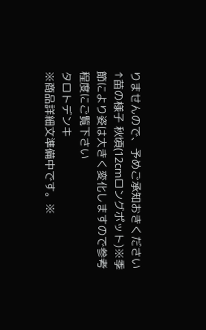りませんので、予めご承知おきください ↑苗の様子 秋頃(12cmロングポット)※季節により姿は大きく変化しますので参考程度にご覧下さい
タロトデンキ
※商品詳細文準備中です。※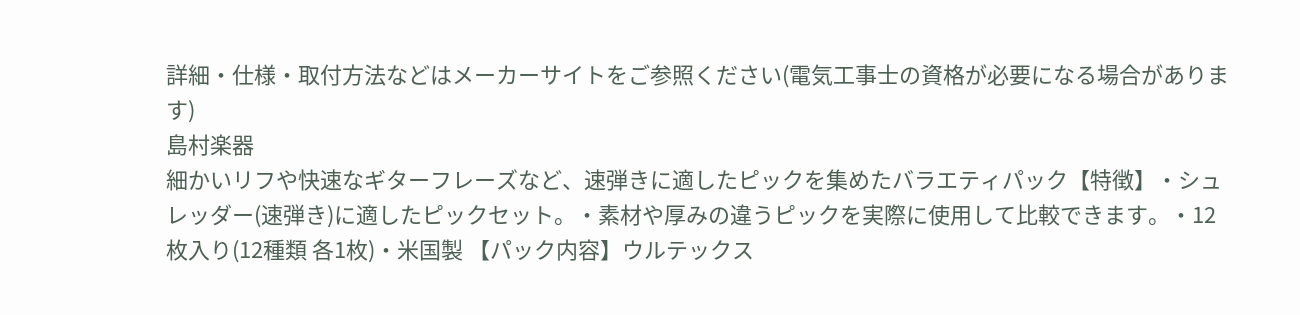詳細・仕様・取付方法などはメーカーサイトをご参照ください(電気工事士の資格が必要になる場合があります)
島村楽器
細かいリフや快速なギターフレーズなど、速弾きに適したピックを集めたバラエティパック【特徴】・シュレッダー(速弾き)に適したピックセット。・素材や厚みの違うピックを実際に使用して比較できます。・12枚入り(12種類 各1枚)・米国製 【パック内容】ウルテックス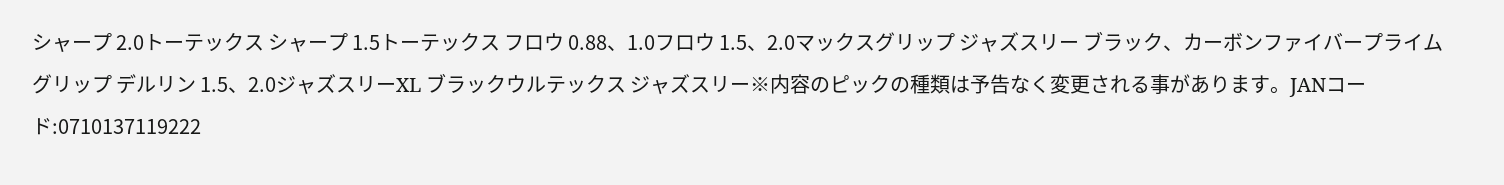シャープ 2.0トーテックス シャープ 1.5トーテックス フロウ 0.88、1.0フロウ 1.5、2.0マックスグリップ ジャズスリー ブラック、カーボンファイバープライムグリップ デルリン 1.5、2.0ジャズスリーXL ブラックウルテックス ジャズスリー※内容のピックの種類は予告なく変更される事があります。JANコード:0710137119222